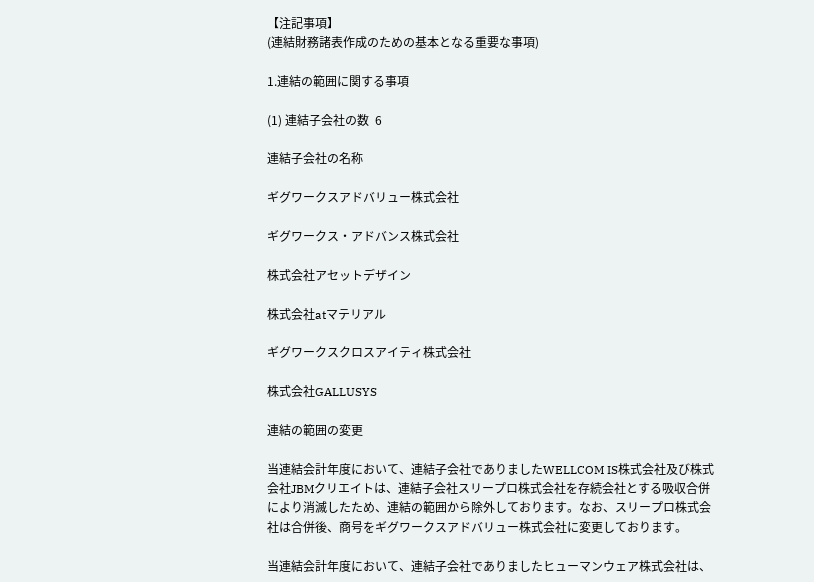【注記事項】
(連結財務諸表作成のための基本となる重要な事項)

1.連結の範囲に関する事項

(1) 連結子会社の数  6

連結子会社の名称

ギグワークスアドバリュー株式会社

ギグワークス・アドバンス株式会社

株式会社アセットデザイン

株式会社atマテリアル

ギグワークスクロスアイティ株式会社

株式会社GALLUSYS

連結の範囲の変更

当連結会計年度において、連結子会社でありましたWELLCOM IS株式会社及び株式会社JBMクリエイトは、連結子会社スリープロ株式会社を存続会社とする吸収合併により消滅したため、連結の範囲から除外しております。なお、スリープロ株式会社は合併後、商号をギグワークスアドバリュー株式会社に変更しております。

当連結会計年度において、連結子会社でありましたヒューマンウェア株式会社は、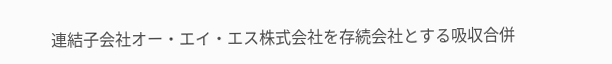連結子会社オー・エイ・エス株式会社を存続会社とする吸収合併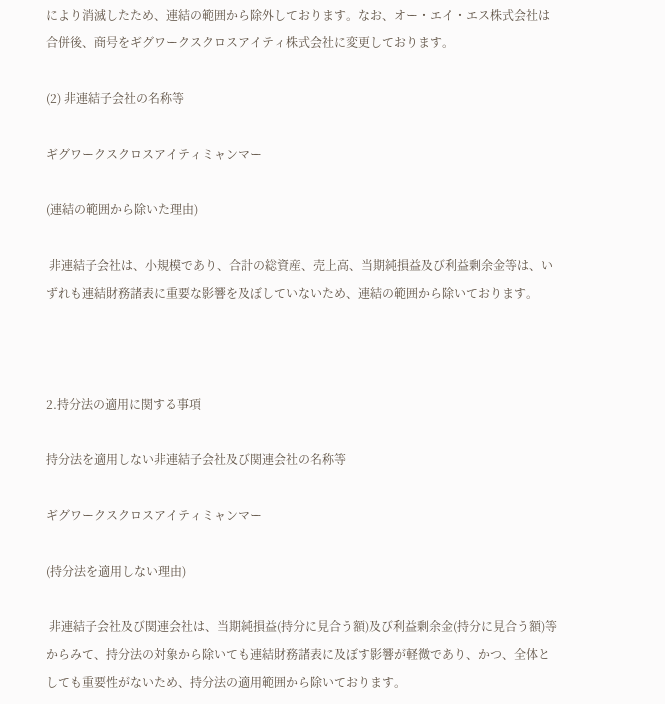により消滅したため、連結の範囲から除外しております。なお、オー・エイ・エス株式会社は合併後、商号をギグワークスクロスアイティ株式会社に変更しております。

(2) 非連結子会社の名称等

ギグワークスクロスアイティミャンマー

(連結の範囲から除いた理由)

 非連結子会社は、小規模であり、合計の総資産、売上高、当期純損益及び利益剰余金等は、いずれも連結財務諸表に重要な影響を及ぼしていないため、連結の範囲から除いております。



2.持分法の適用に関する事項

持分法を適用しない非連結子会社及び関連会社の名称等

ギグワークスクロスアイティミャンマー

(持分法を適用しない理由)

 非連結子会社及び関連会社は、当期純損益(持分に見合う額)及び利益剰余金(持分に見合う額)等からみて、持分法の対象から除いても連結財務諸表に及ぼす影響が軽微であり、かつ、全体としても重要性がないため、持分法の適用範囲から除いております。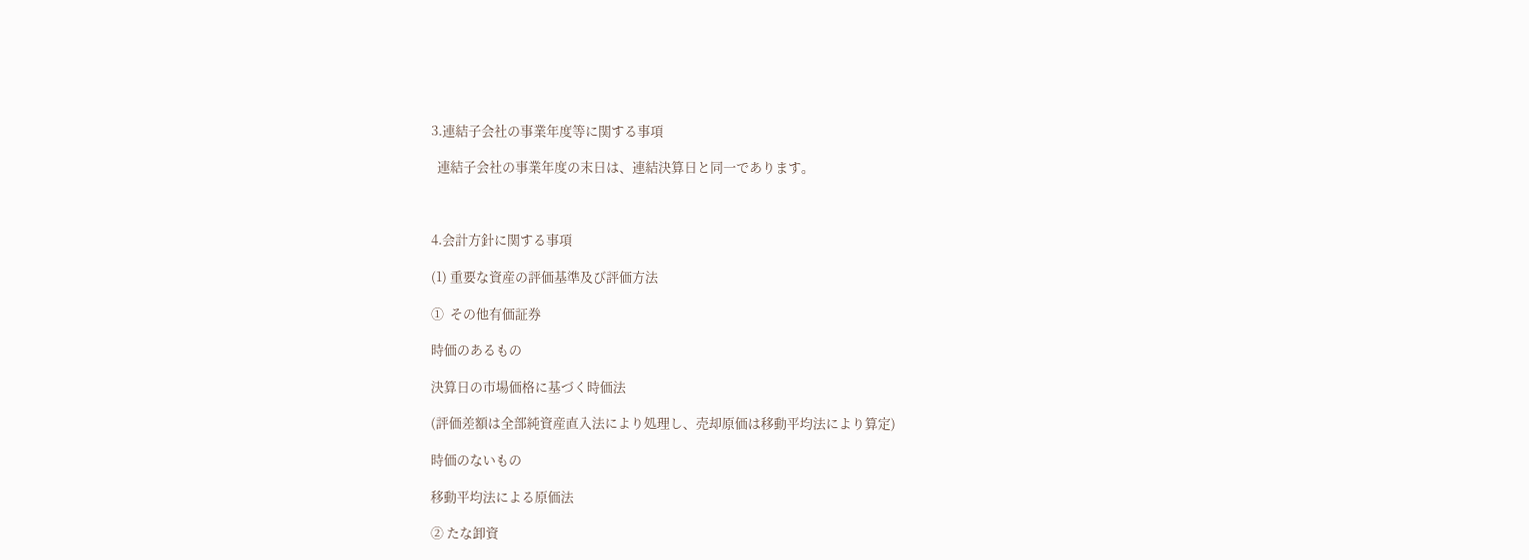3.連結子会社の事業年度等に関する事項

  連結子会社の事業年度の末日は、連結決算日と同一であります。



4.会計方針に関する事項

(1) 重要な資産の評価基準及び評価方法

①  その他有価証券

時価のあるもの

決算日の市場価格に基づく時価法

(評価差額は全部純資産直入法により処理し、売却原価は移動平均法により算定)

時価のないもの

移動平均法による原価法

② たな卸資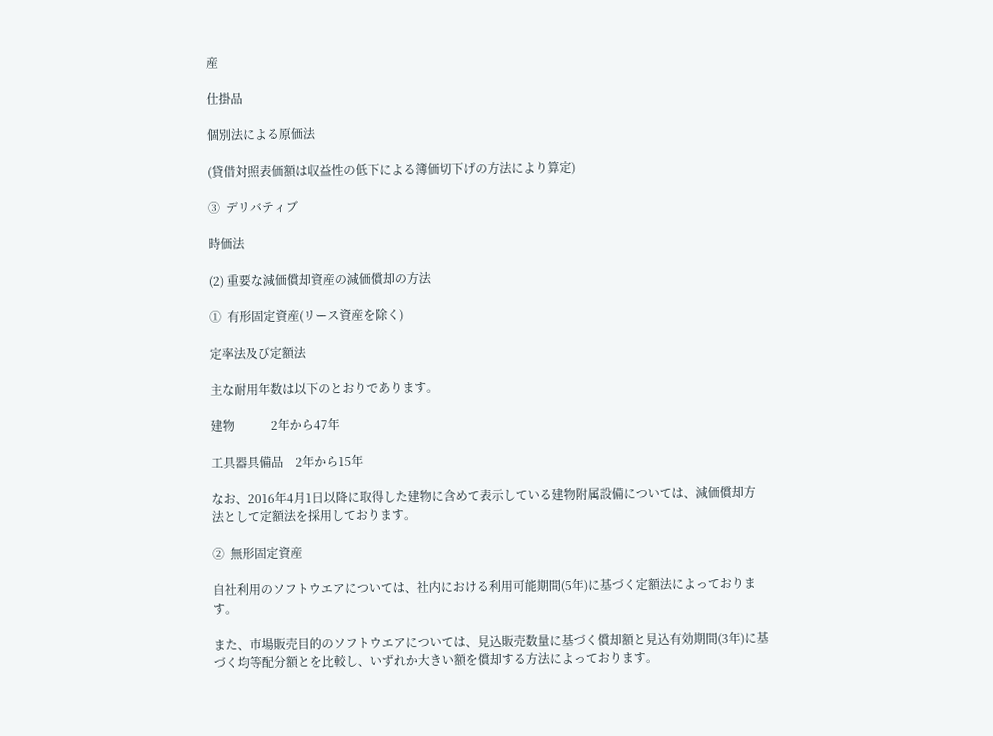産

仕掛品

個別法による原価法

(貸借対照表価額は収益性の低下による簿価切下げの方法により算定)

③  デリバティブ

時価法

(2) 重要な減価償却資産の減価償却の方法

①  有形固定資産(リース資産を除く)

定率法及び定額法

主な耐用年数は以下のとおりであります。

建物            2年から47年

工具器具備品    2年から15年

なお、2016年4月1日以降に取得した建物に含めて表示している建物附属設備については、減価償却方法として定額法を採用しております。

②  無形固定資産

自社利用のソフトウエアについては、社内における利用可能期間(5年)に基づく定額法によっております。

また、市場販売目的のソフトウエアについては、見込販売数量に基づく償却額と見込有効期間(3年)に基づく均等配分額とを比較し、いずれか大きい額を償却する方法によっております。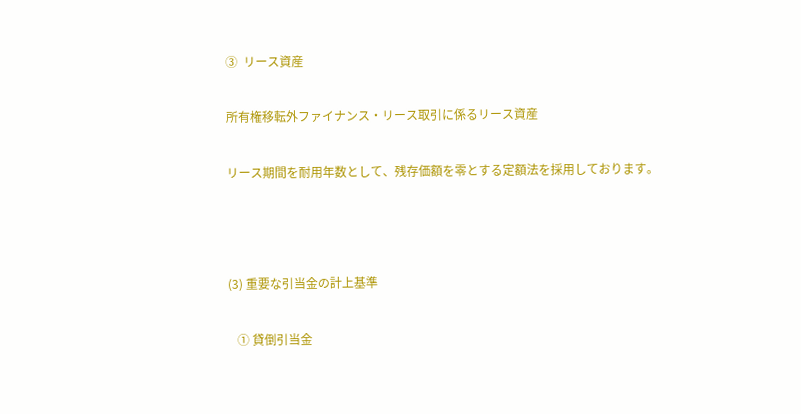③  リース資産

所有権移転外ファイナンス・リース取引に係るリース資産

リース期間を耐用年数として、残存価額を零とする定額法を採用しております。



(3) 重要な引当金の計上基準

   ① 貸倒引当金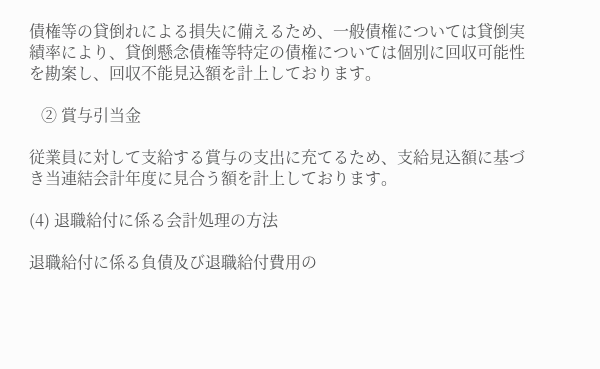債権等の貸倒れによる損失に備えるため、一般債権については貸倒実績率により、貸倒懸念債権等特定の債権については個別に回収可能性を勘案し、回収不能見込額を計上しております。

   ② 賞与引当金

従業員に対して支給する賞与の支出に充てるため、支給見込額に基づき当連結会計年度に見合う額を計上しております。

(4) 退職給付に係る会計処理の方法

退職給付に係る負債及び退職給付費用の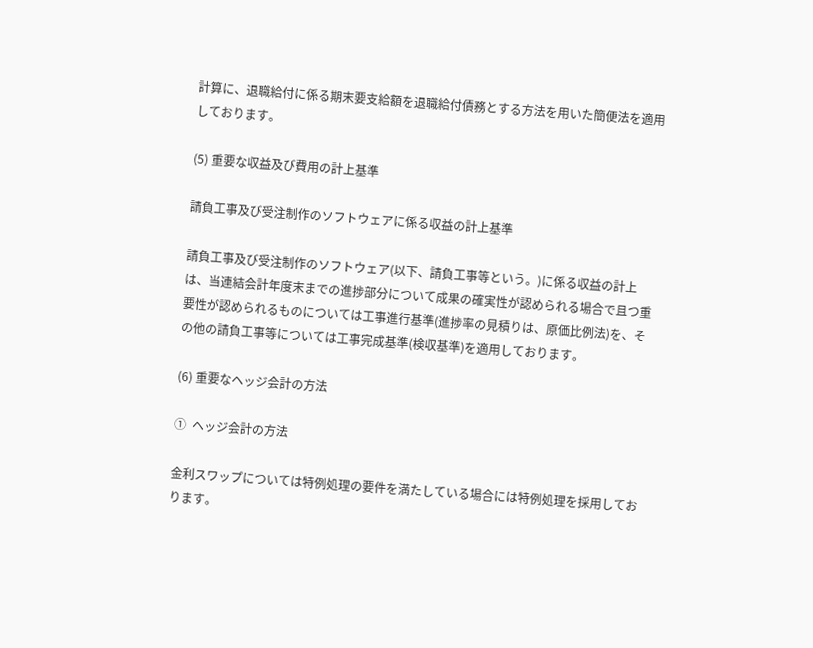計算に、退職給付に係る期末要支給額を退職給付債務とする方法を用いた簡便法を適用しております。

(5) 重要な収益及び費用の計上基準

請負工事及び受注制作のソフトウェアに係る収益の計上基準

請負工事及び受注制作のソフトウェア(以下、請負工事等という。)に係る収益の計上は、当連結会計年度末までの進捗部分について成果の確実性が認められる場合で且つ重要性が認められるものについては工事進行基準(進捗率の見積りは、原価比例法)を、その他の請負工事等については工事完成基準(検収基準)を適用しております。

(6) 重要なヘッジ会計の方法

①  ヘッジ会計の方法

金利スワップについては特例処理の要件を満たしている場合には特例処理を採用しております。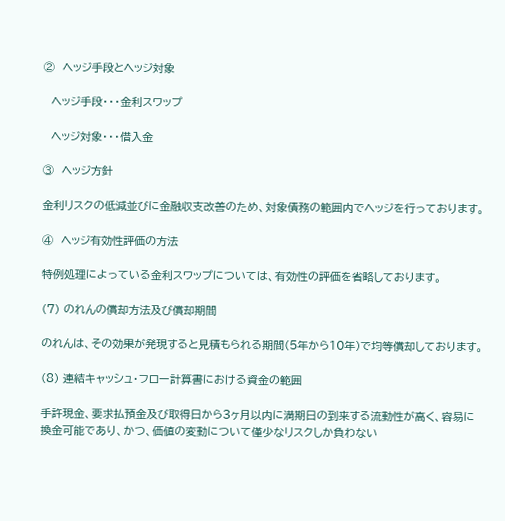②  ヘッジ手段とヘッジ対象

  ヘッジ手段・・・金利スワップ

  ヘッジ対象・・・借入金

③  ヘッジ方針

金利リスクの低減並びに金融収支改善のため、対象債務の範囲内でヘッジを行っております。

④  ヘッジ有効性評価の方法

特例処理によっている金利スワップについては、有効性の評価を省略しております。

(7) のれんの償却方法及び償却期間

のれんは、その効果が発現すると見積もられる期間(5年から10年)で均等償却しております。

(8) 連結キャッシュ・フロー計算書における資金の範囲

手許現金、要求払預金及び取得日から3ヶ月以内に満期日の到来する流動性が高く、容易に換金可能であり、かつ、価値の変動について僅少なリスクしか負わない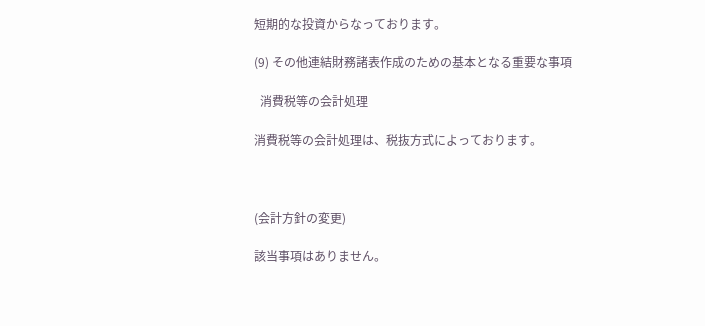短期的な投資からなっております。

(9) その他連結財務諸表作成のための基本となる重要な事項

  消費税等の会計処理

消費税等の会計処理は、税抜方式によっております。



(会計方針の変更)

該当事項はありません。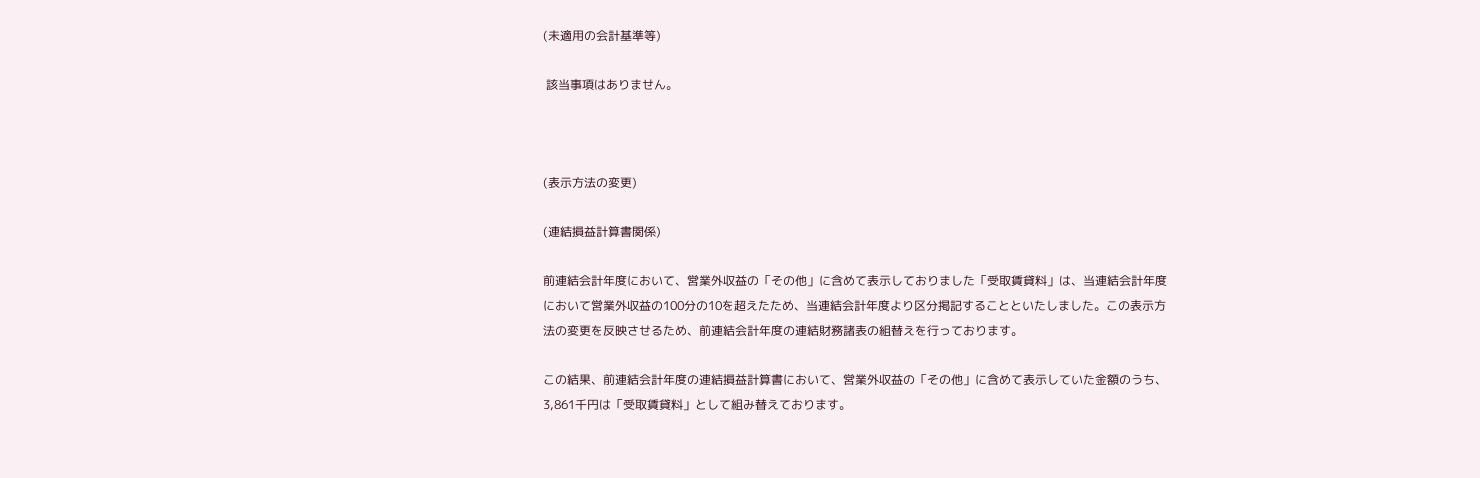(未適用の会計基準等)

 該当事項はありません。



(表示方法の変更)

(連結損益計算書関係)

前連結会計年度において、営業外収益の「その他」に含めて表示しておりました「受取賃貸料」は、当連結会計年度において営業外収益の100分の10を超えたため、当連結会計年度より区分掲記することといたしました。この表示方法の変更を反映させるため、前連結会計年度の連結財務諸表の組替えを行っております。

この結果、前連結会計年度の連結損益計算書において、営業外収益の「その他」に含めて表示していた金額のうち、3,861千円は「受取賃貸料」として組み替えております。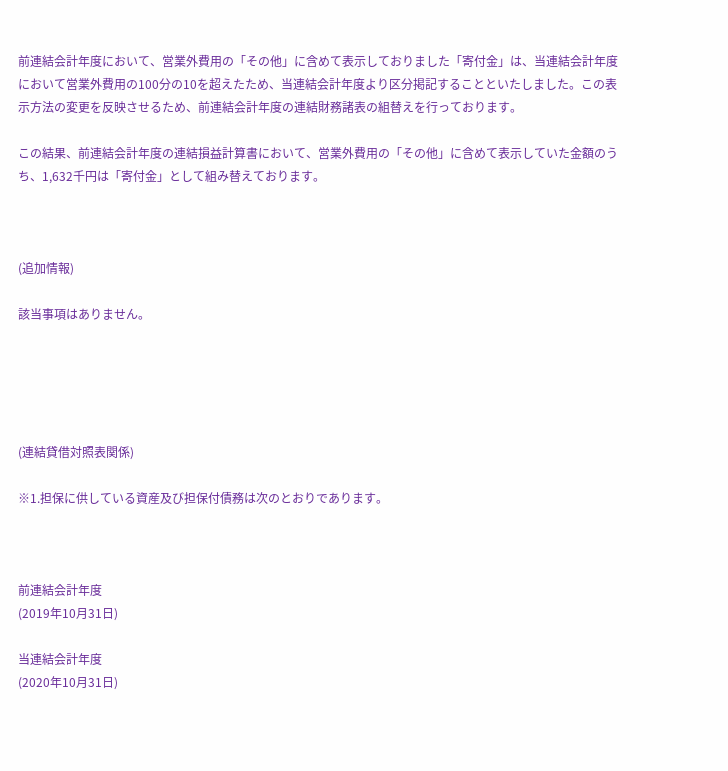前連結会計年度において、営業外費用の「その他」に含めて表示しておりました「寄付金」は、当連結会計年度において営業外費用の100分の10を超えたため、当連結会計年度より区分掲記することといたしました。この表示方法の変更を反映させるため、前連結会計年度の連結財務諸表の組替えを行っております。

この結果、前連結会計年度の連結損益計算書において、営業外費用の「その他」に含めて表示していた金額のうち、1,632千円は「寄付金」として組み替えております。



(追加情報)

該当事項はありません。





(連結貸借対照表関係)

※1.担保に供している資産及び担保付債務は次のとおりであります。



前連結会計年度
(2019年10月31日)

当連結会計年度
(2020年10月31日)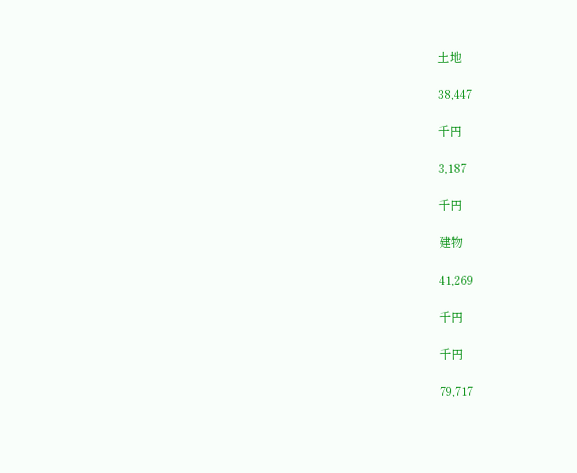土地

38,447

千円

3,187

千円

建物

41,269

千円

千円

79,717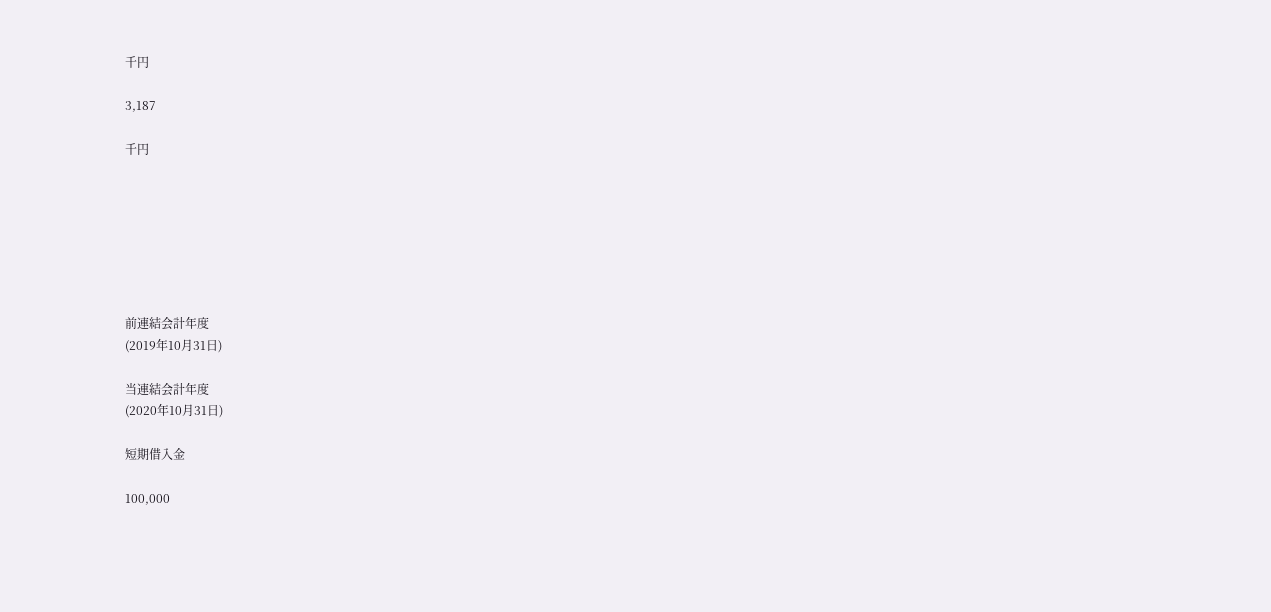千円

3,187

千円







前連結会計年度
(2019年10月31日)

当連結会計年度
(2020年10月31日)

短期借入金

100,000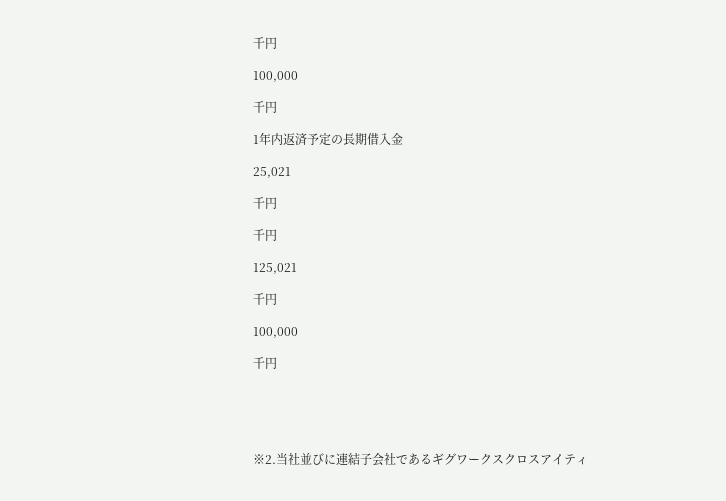千円

100,000

千円

1年内返済予定の長期借入金

25,021

千円

千円

125,021

千円

100,000

千円





※2.当社並びに連結子会社であるギグワークスクロスアイティ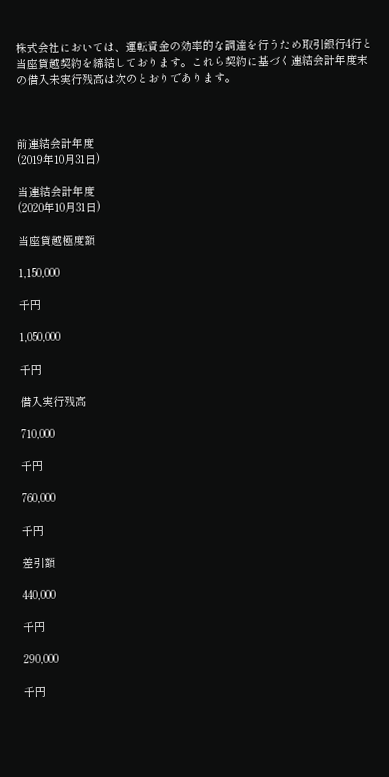株式会社においては、運転資金の効率的な調達を行うため取引銀行4行と当座貸越契約を締結しております。これら契約に基づく連結会計年度末の借入未実行残高は次のとおりであります。



前連結会計年度
(2019年10月31日)

当連結会計年度
(2020年10月31日)

当座貸越極度額

1,150,000

千円

1,050,000

千円

借入実行残高

710,000

千円

760,000

千円

差引額

440,000

千円

290,000

千円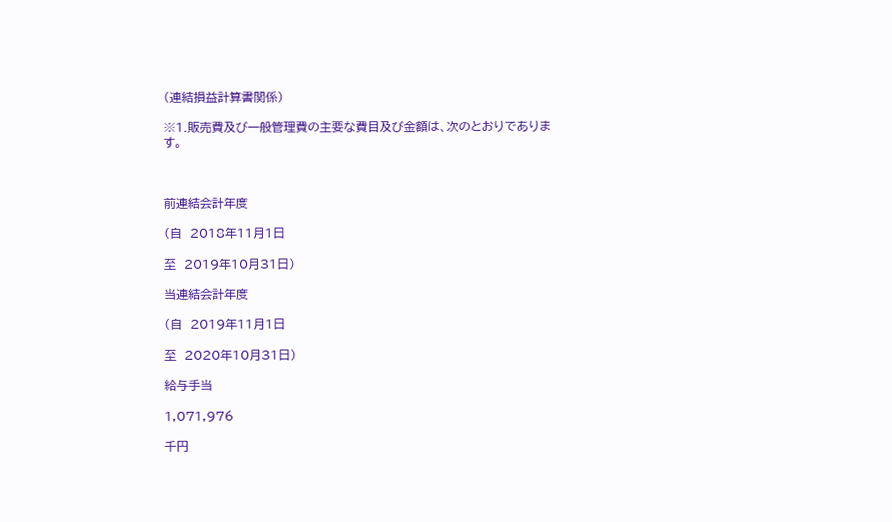(連結損益計算書関係)

※1.販売費及び一般管理費の主要な費目及び金額は、次のとおりであります。



前連結会計年度

(自  2018年11月1日

至  2019年10月31日)

当連結会計年度

(自  2019年11月1日

至  2020年10月31日)

給与手当

1,071,976

千円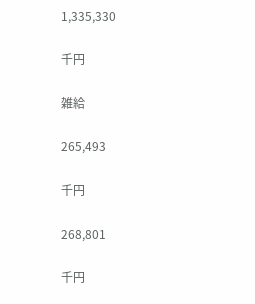1,335,330

千円

雑給

265,493

千円

268,801

千円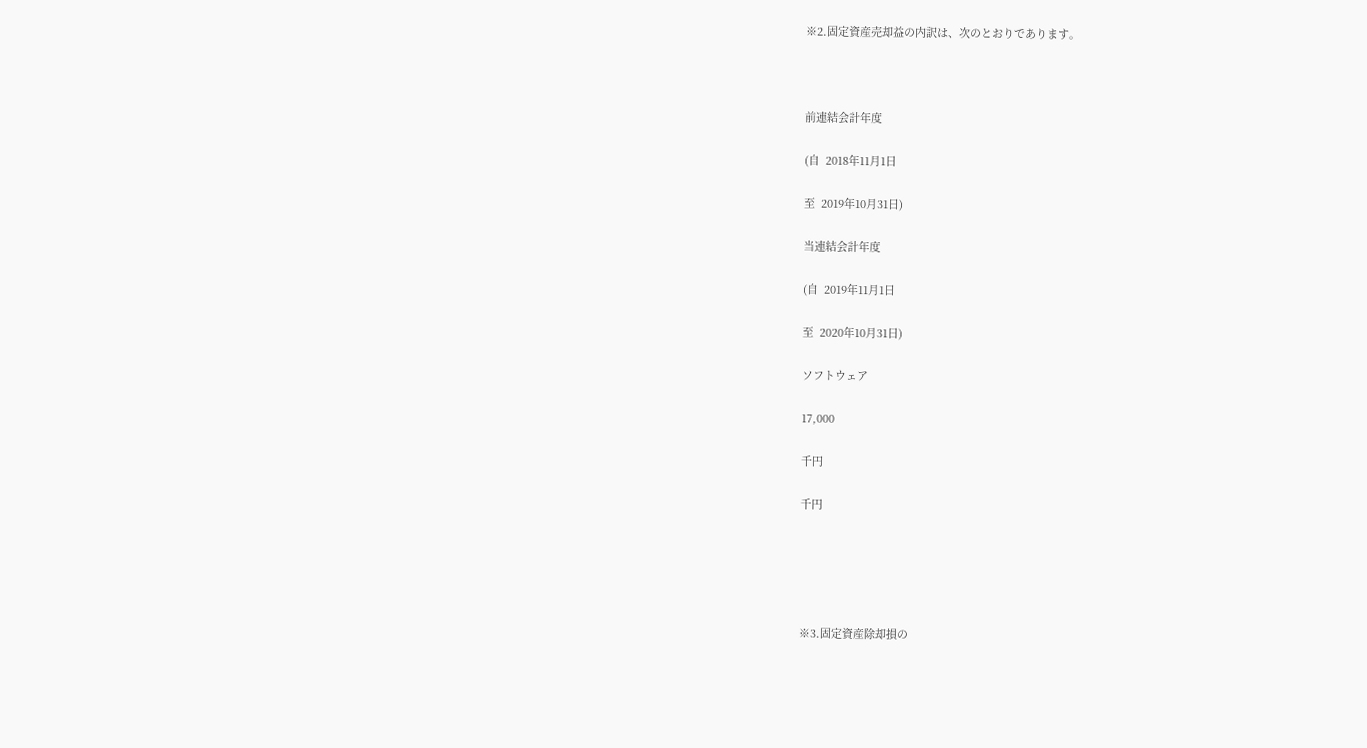※2.固定資産売却益の内訳は、次のとおりであります。



前連結会計年度

(自  2018年11月1日

至  2019年10月31日)

当連結会計年度

(自  2019年11月1日

至  2020年10月31日)

ソフトウェア

17,000

千円

千円





※3.固定資産除却損の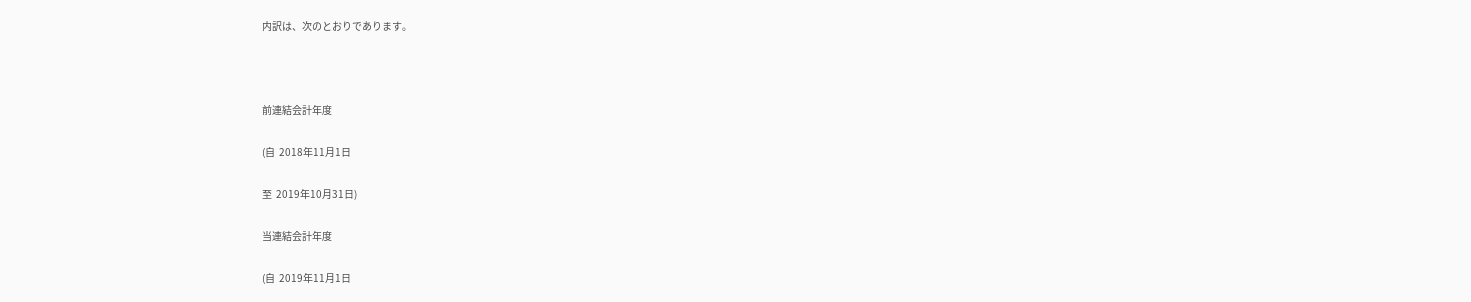内訳は、次のとおりであります。



前連結会計年度

(自  2018年11月1日

至  2019年10月31日)

当連結会計年度

(自  2019年11月1日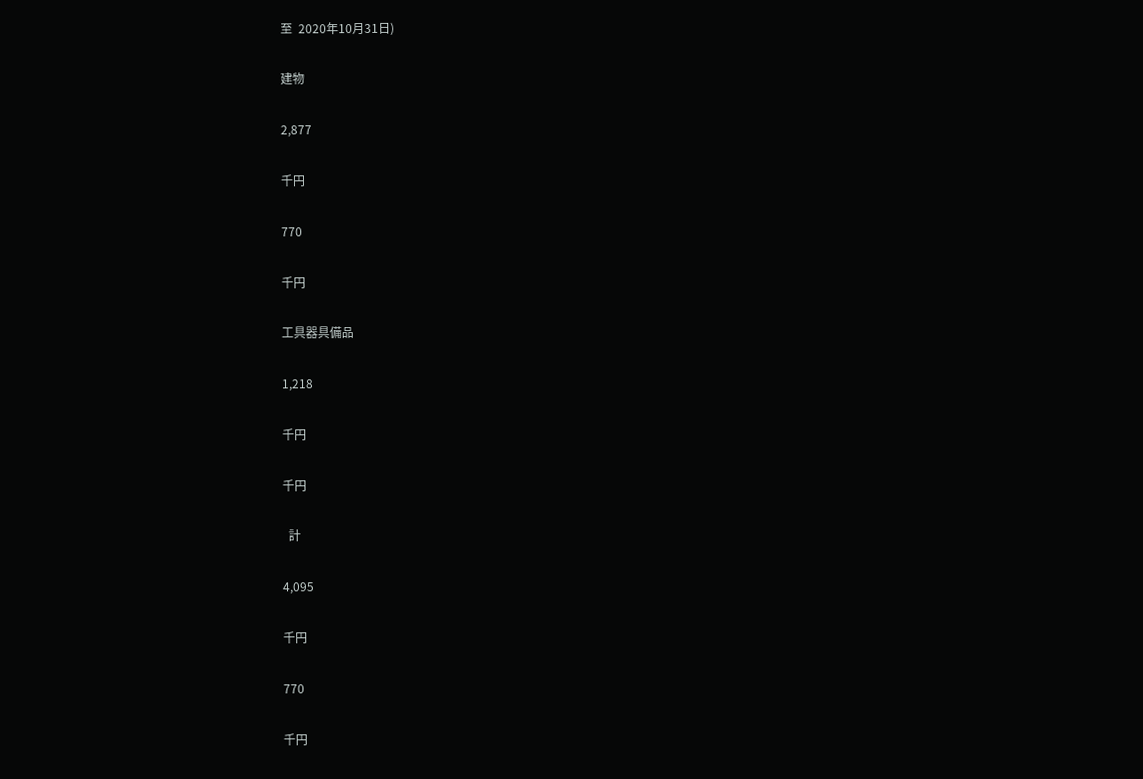至  2020年10月31日)

建物

2,877

千円

770

千円

工具器具備品

1,218

千円

千円

  計

4,095

千円

770

千円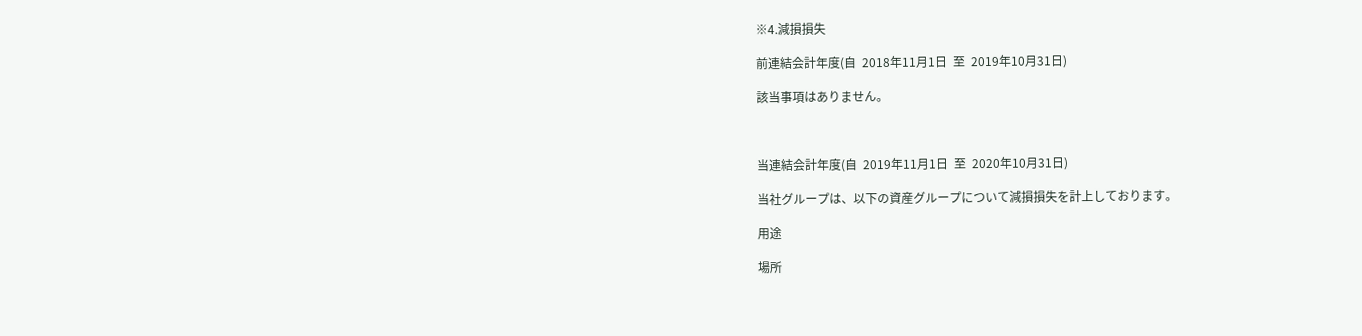※4.減損損失

前連結会計年度(自  2018年11月1日  至  2019年10月31日)

該当事項はありません。



当連結会計年度(自  2019年11月1日  至  2020年10月31日)

当社グループは、以下の資産グループについて減損損失を計上しております。

用途

場所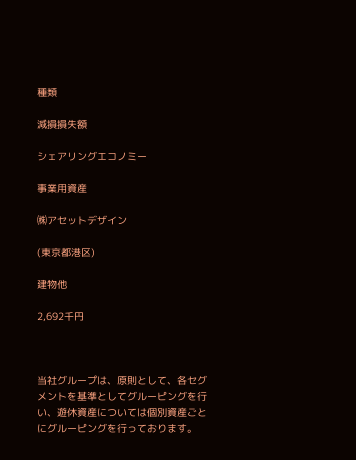種類

減損損失額

シェアリングエコノミー

事業用資産

㈱アセットデザイン

(東京都港区)

建物他

2,692千円



当社グループは、原則として、各セグメントを基準としてグルーピングを行い、遊休資産については個別資産ごとにグルーピングを行っております。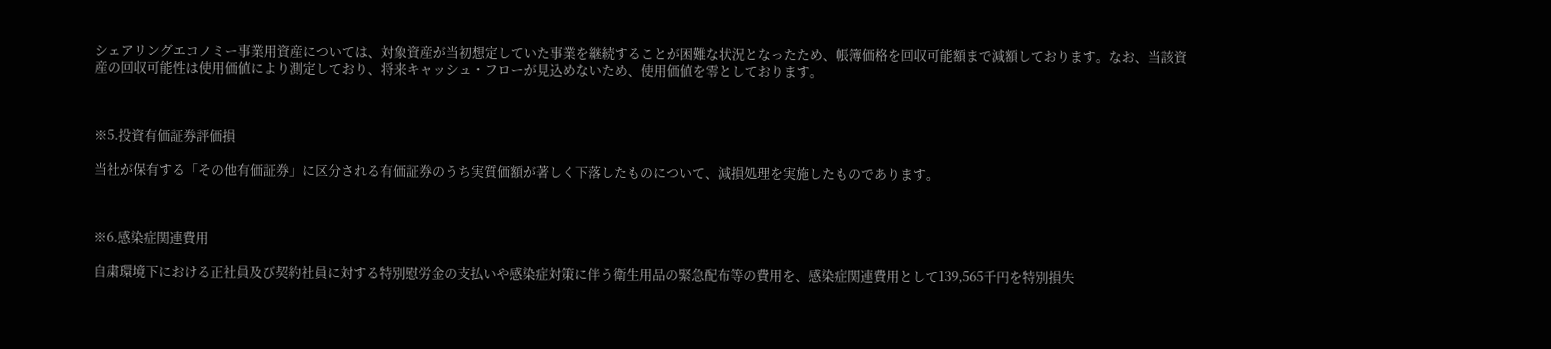シェアリングエコノミー事業用資産については、対象資産が当初想定していた事業を継続することが困難な状況となったため、帳簿価格を回収可能額まで減額しております。なお、当該資産の回収可能性は使用価値により測定しており、将来キャッシュ・フローが見込めないため、使用価値を零としております。



※5.投資有価証券評価損

当社が保有する「その他有価証券」に区分される有価証券のうち実質価額が著しく下落したものについて、減損処理を実施したものであります。



※6.感染症関連費用

自粛環境下における正社員及び契約社員に対する特別慰労金の支払いや感染症対策に伴う衛生用品の緊急配布等の費用を、感染症関連費用として139,565千円を特別損失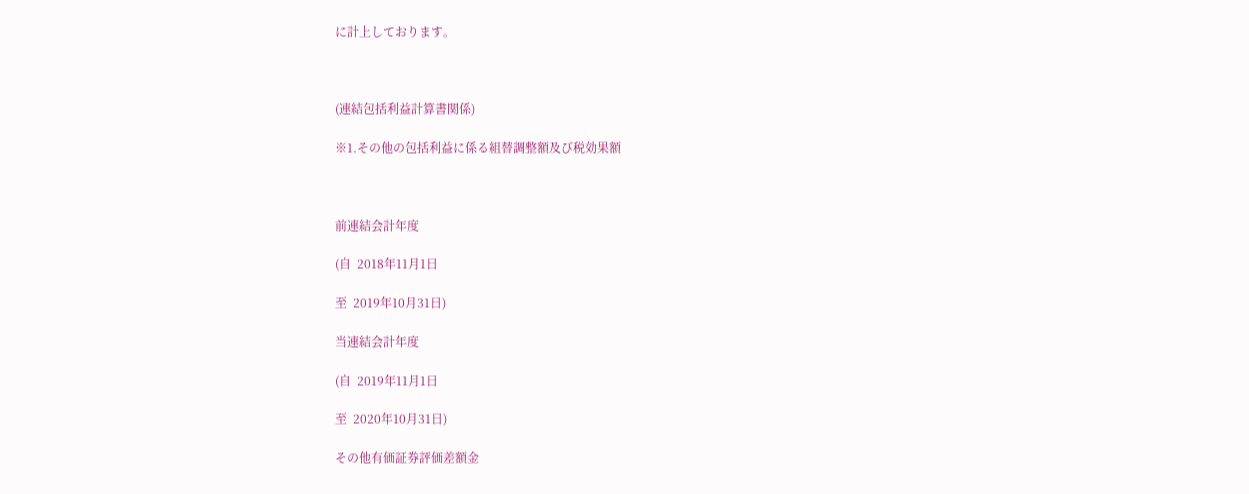に計上しております。



(連結包括利益計算書関係)

※1.その他の包括利益に係る組替調整額及び税効果額



前連結会計年度

(自  2018年11月1日

至  2019年10月31日)

当連結会計年度

(自  2019年11月1日

至  2020年10月31日)

その他有価証券評価差額金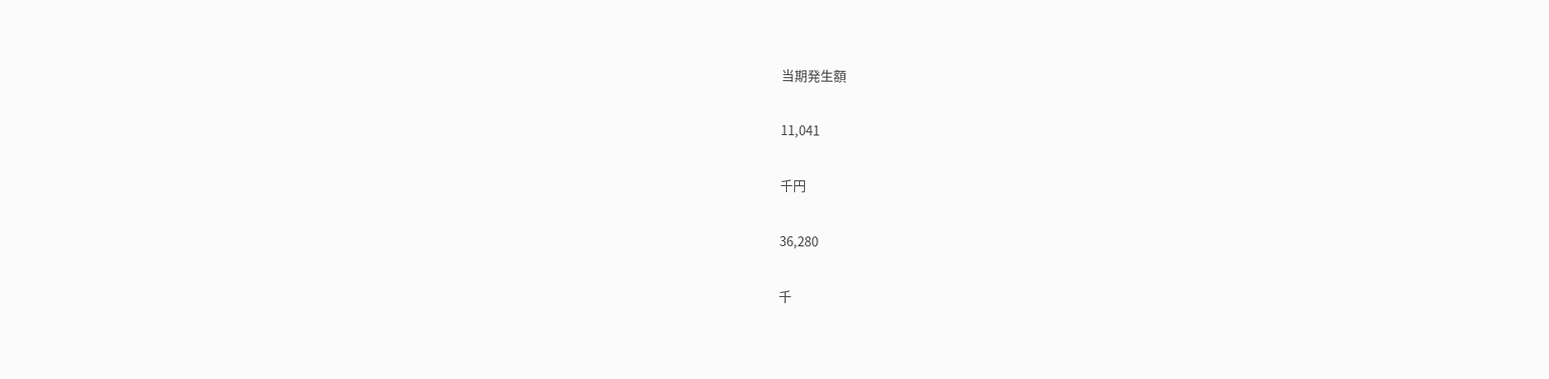当期発生額

11,041

千円

36,280

千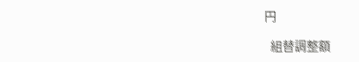円

  組替調整額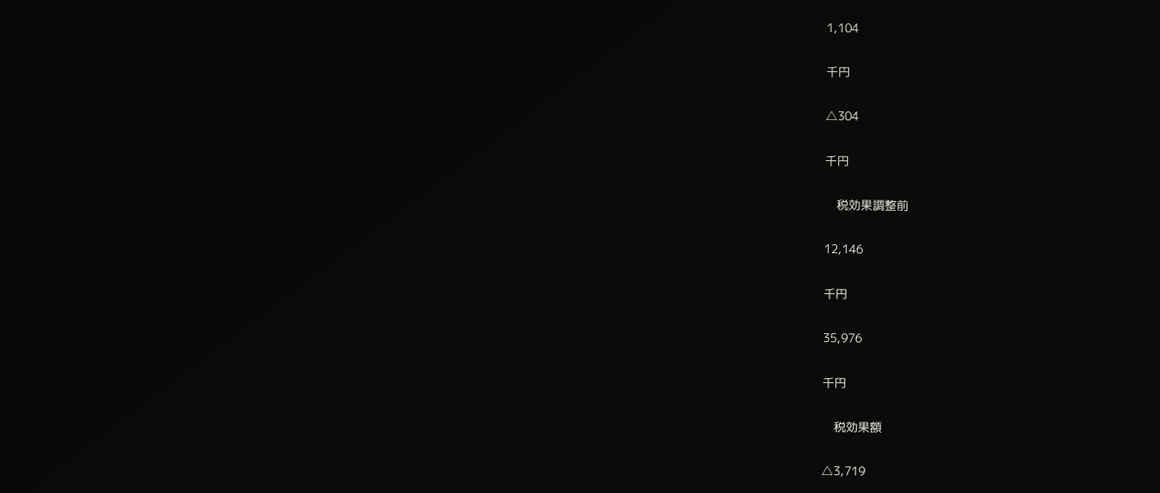1,104

千円

△304

千円

    税効果調整前

12,146

千円

35,976

千円

    税効果額

△3,719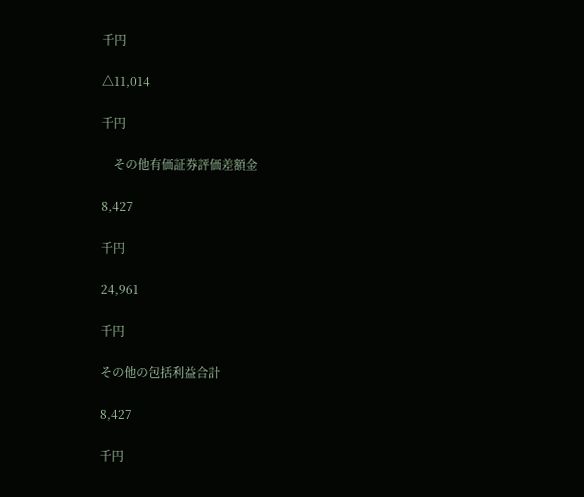千円

△11,014

千円

    その他有価証券評価差額金

8,427

千円

24,961

千円

その他の包括利益合計

8,427

千円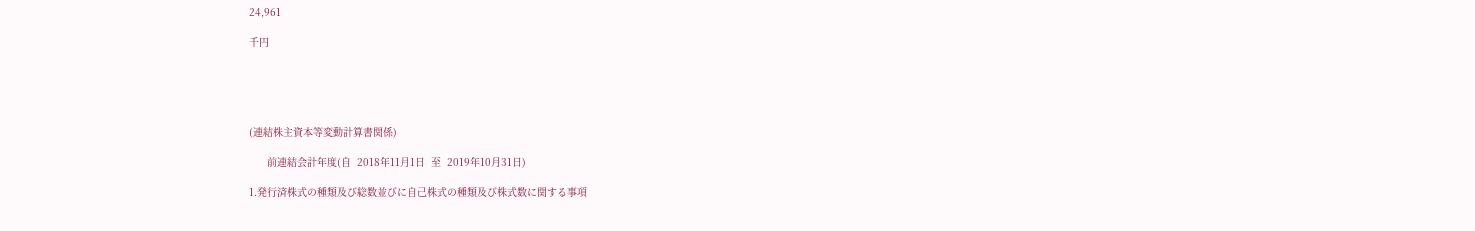24,961

千円





(連結株主資本等変動計算書関係)

      前連結会計年度(自  2018年11月1日  至  2019年10月31日)

1.発行済株式の種類及び総数並びに自己株式の種類及び株式数に関する事項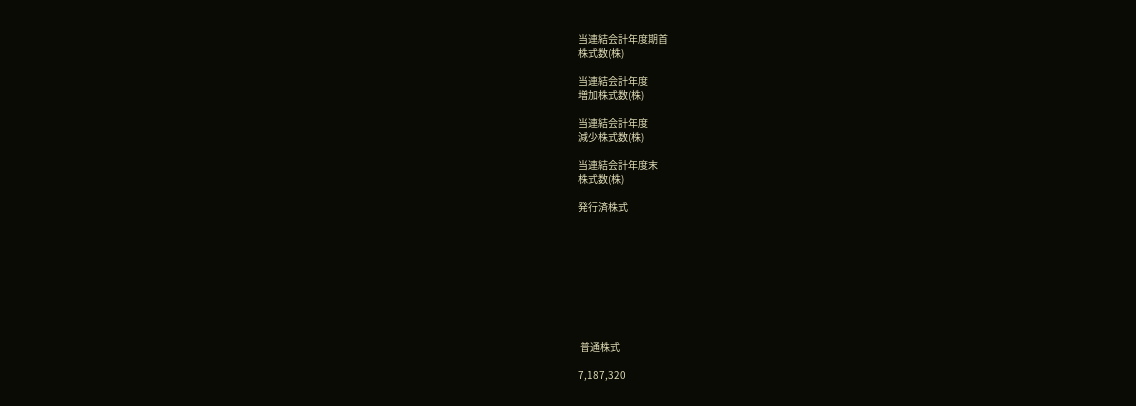当連結会計年度期首
株式数(株)

当連結会計年度
増加株式数(株)

当連結会計年度
減少株式数(株)

当連結会計年度末
株式数(株)

発行済株式









 普通株式

7,187,320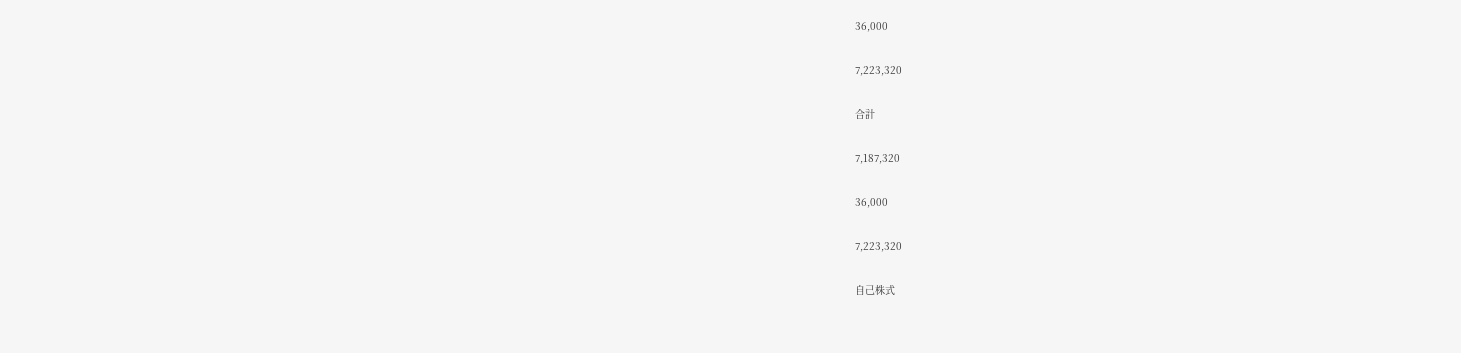36,000

7,223,320

合計

7,187,320

36,000

7,223,320

自己株式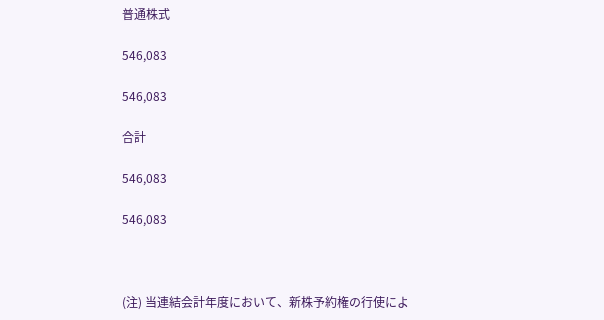普通株式

546,083

546,083

合計

546,083

546,083



(注) 当連結会計年度において、新株予約権の行使によ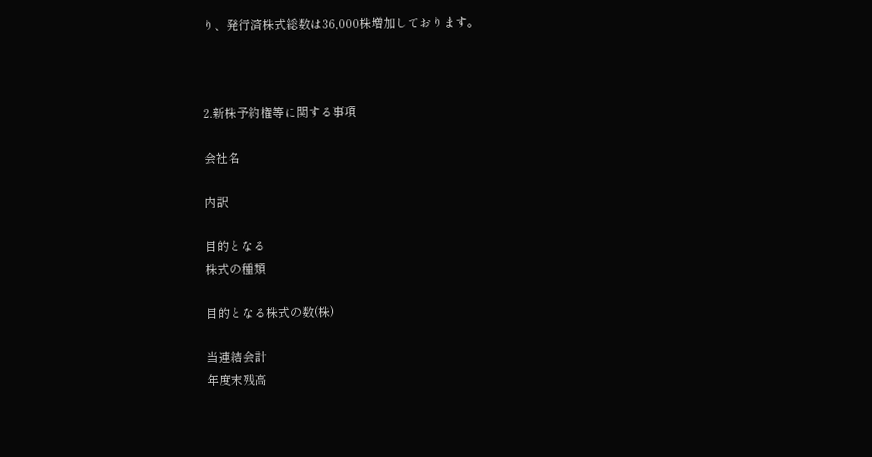り、発行済株式総数は36,000株増加しております。



2.新株予約権等に関する事項

会社名

内訳

目的となる
株式の種類

目的となる株式の数(株)

当連結会計
年度末残高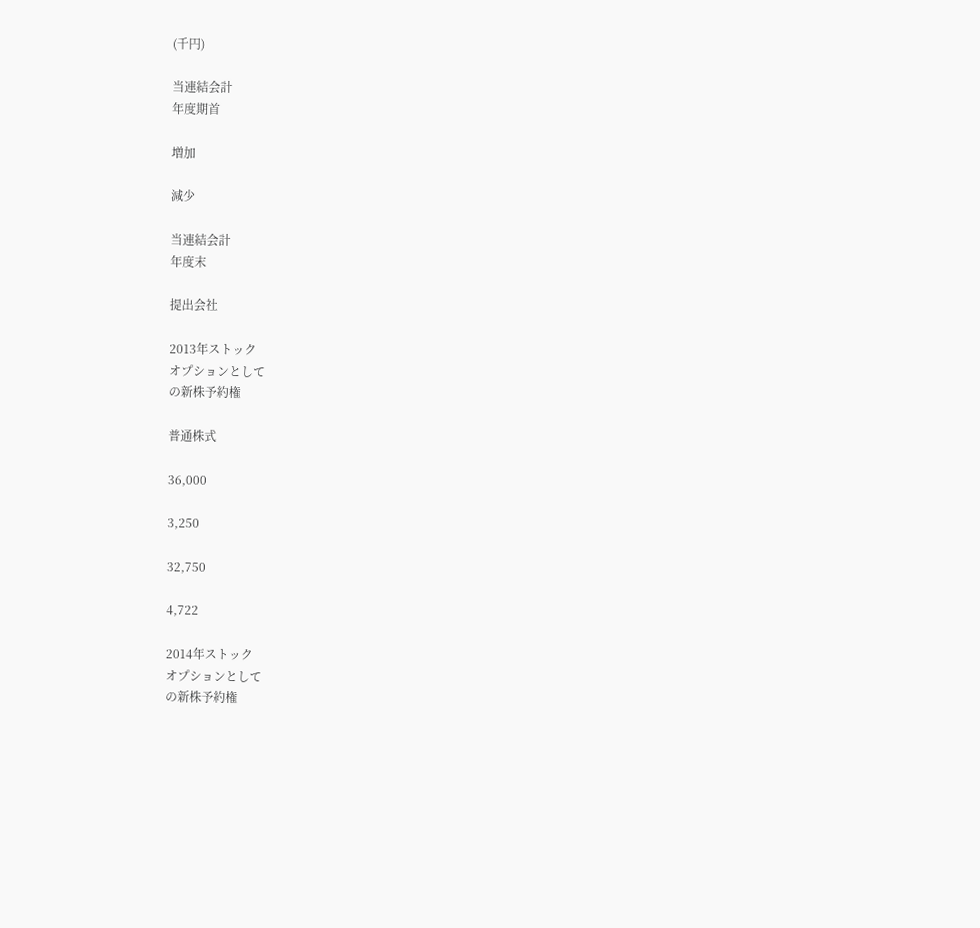(千円)

当連結会計
年度期首

増加

減少

当連結会計
年度末

提出会社

2013年ストック
オプションとして
の新株予約権

普通株式

36,000

3,250

32,750

4,722

2014年ストック
オプションとして
の新株予約権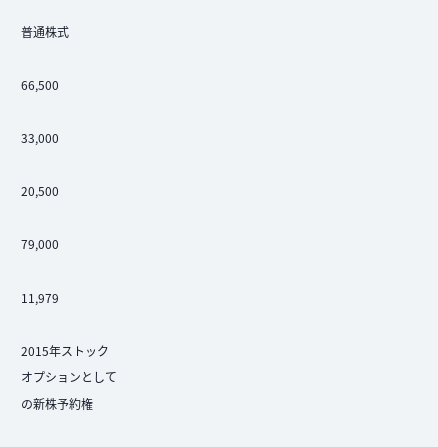普通株式

66,500

33,000

20,500

79,000

11,979

2015年ストック
オプションとして
の新株予約権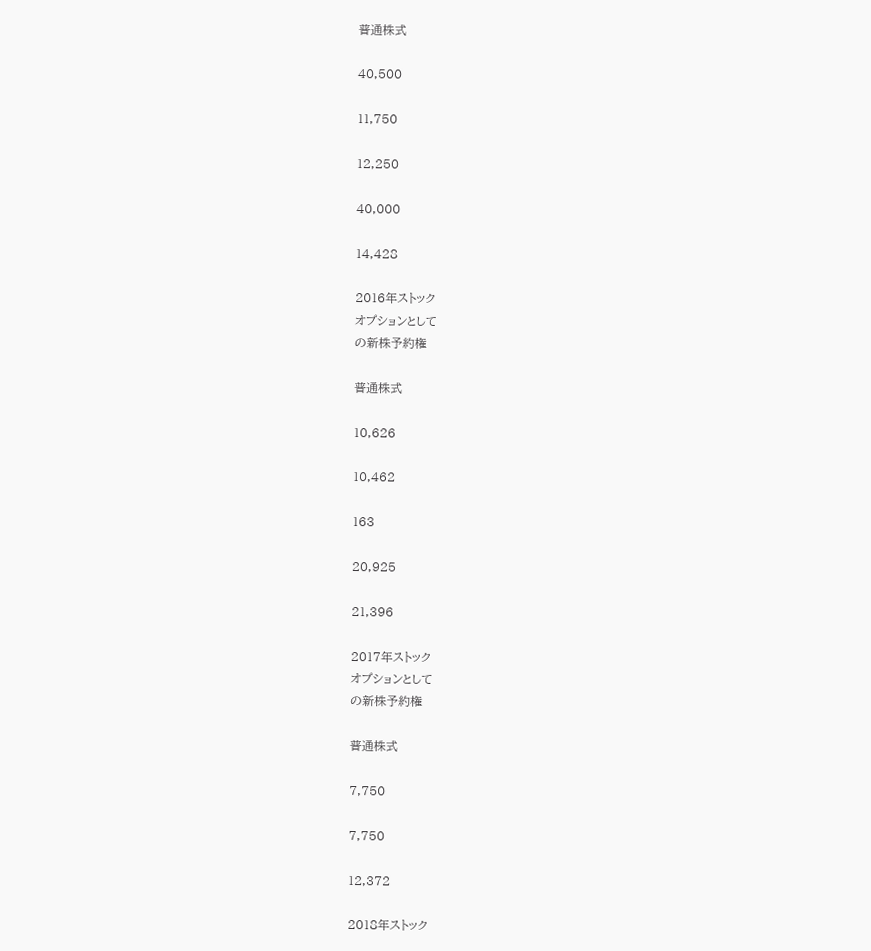普通株式

40,500

11,750

12,250

40,000

14,428

2016年ストック
オプションとして
の新株予約権

普通株式

10,626

10,462

163

20,925

21,396

2017年ストック
オプションとして
の新株予約権

普通株式

7,750

7,750

12,372

2018年ストック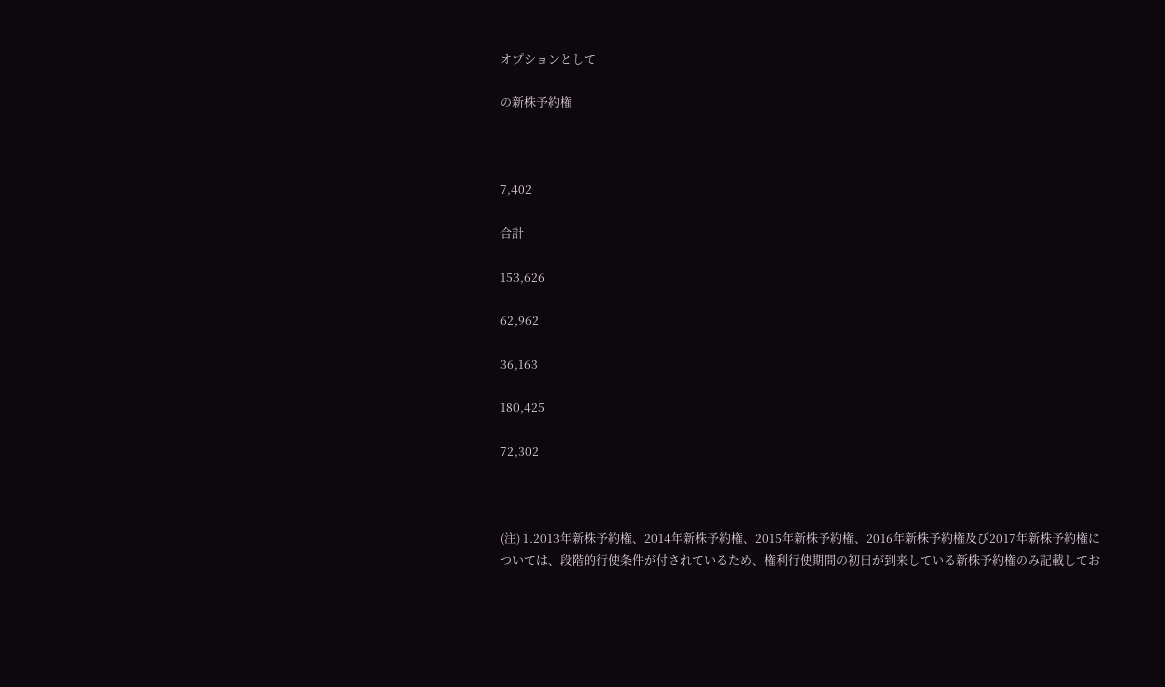オプションとして

の新株予約権



7,402

合計

153,626

62,962

36,163

180,425

72,302



(注) 1.2013年新株予約権、2014年新株予約権、2015年新株予約権、2016年新株予約権及び2017年新株予約権については、段階的行使条件が付されているため、権利行使期間の初日が到来している新株予約権のみ記載してお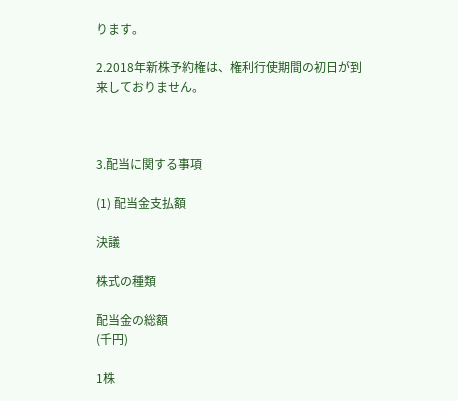ります。

2.2018年新株予約権は、権利行使期間の初日が到来しておりません。



3.配当に関する事項

(1) 配当金支払額

決議

株式の種類

配当金の総額
(千円)

1株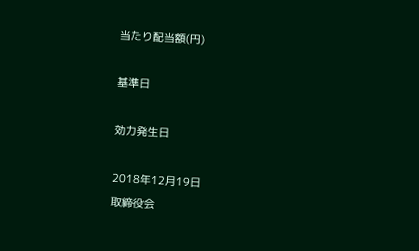当たり配当額(円)

基準日

効力発生日

2018年12月19日
取締役会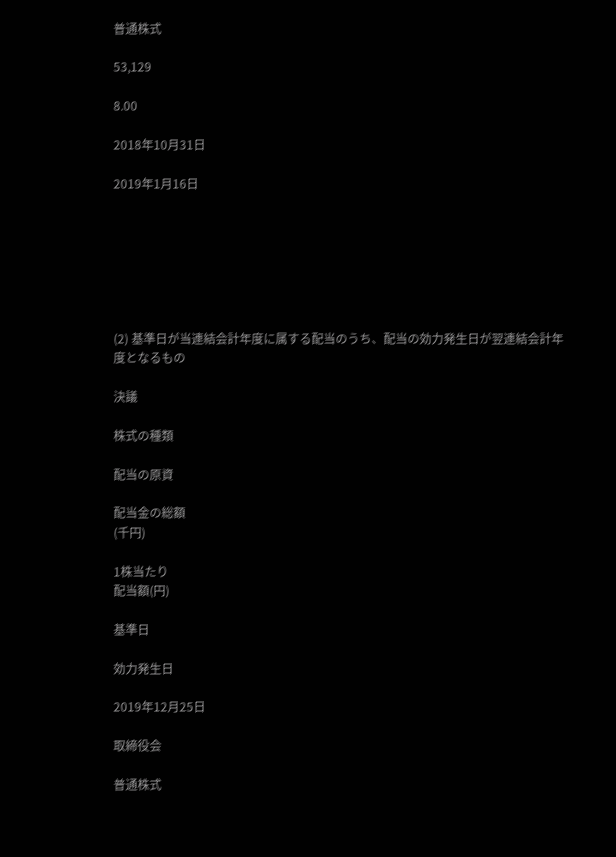普通株式

53,129

8.00

2018年10月31日

2019年1月16日







(2) 基準日が当連結会計年度に属する配当のうち、配当の効力発生日が翌連結会計年度となるもの

決議

株式の種類

配当の原資

配当金の総額
(千円)

1株当たり
配当額(円)

基準日

効力発生日

2019年12月25日

取締役会

普通株式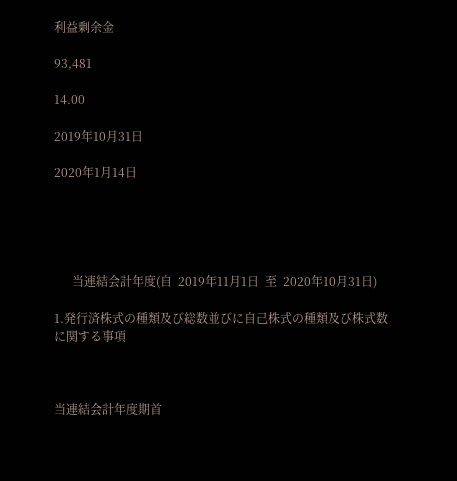利益剰余金

93,481

14.00

2019年10月31日

2020年1月14日





      当連結会計年度(自  2019年11月1日  至  2020年10月31日)

1.発行済株式の種類及び総数並びに自己株式の種類及び株式数に関する事項



当連結会計年度期首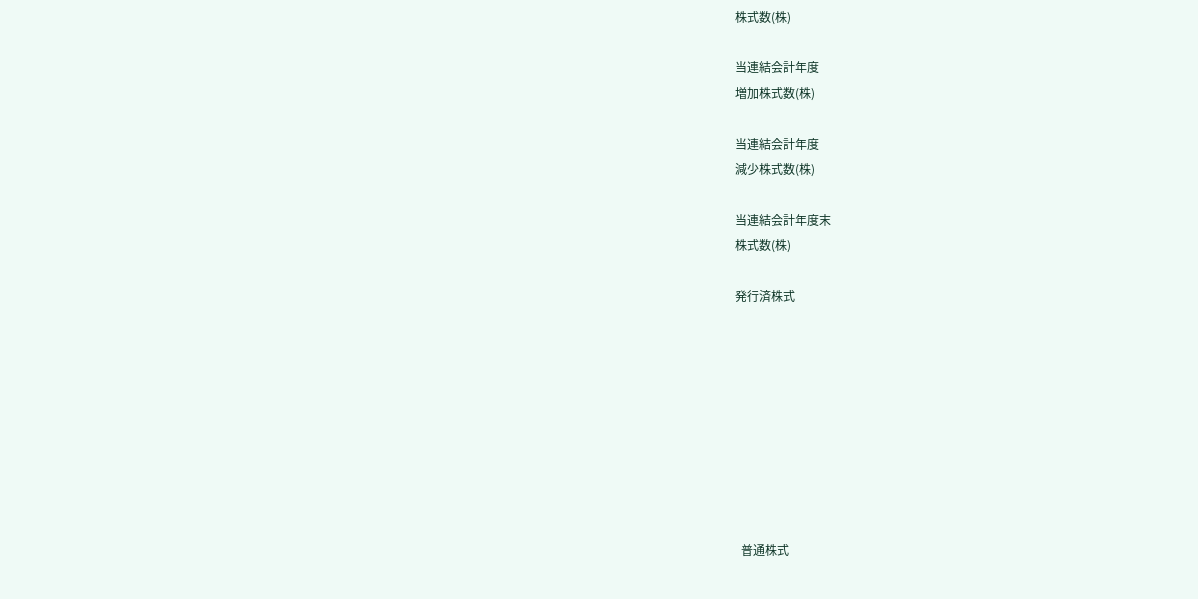株式数(株)

当連結会計年度
増加株式数(株)

当連結会計年度
減少株式数(株)

当連結会計年度末
株式数(株)

発行済株式









  普通株式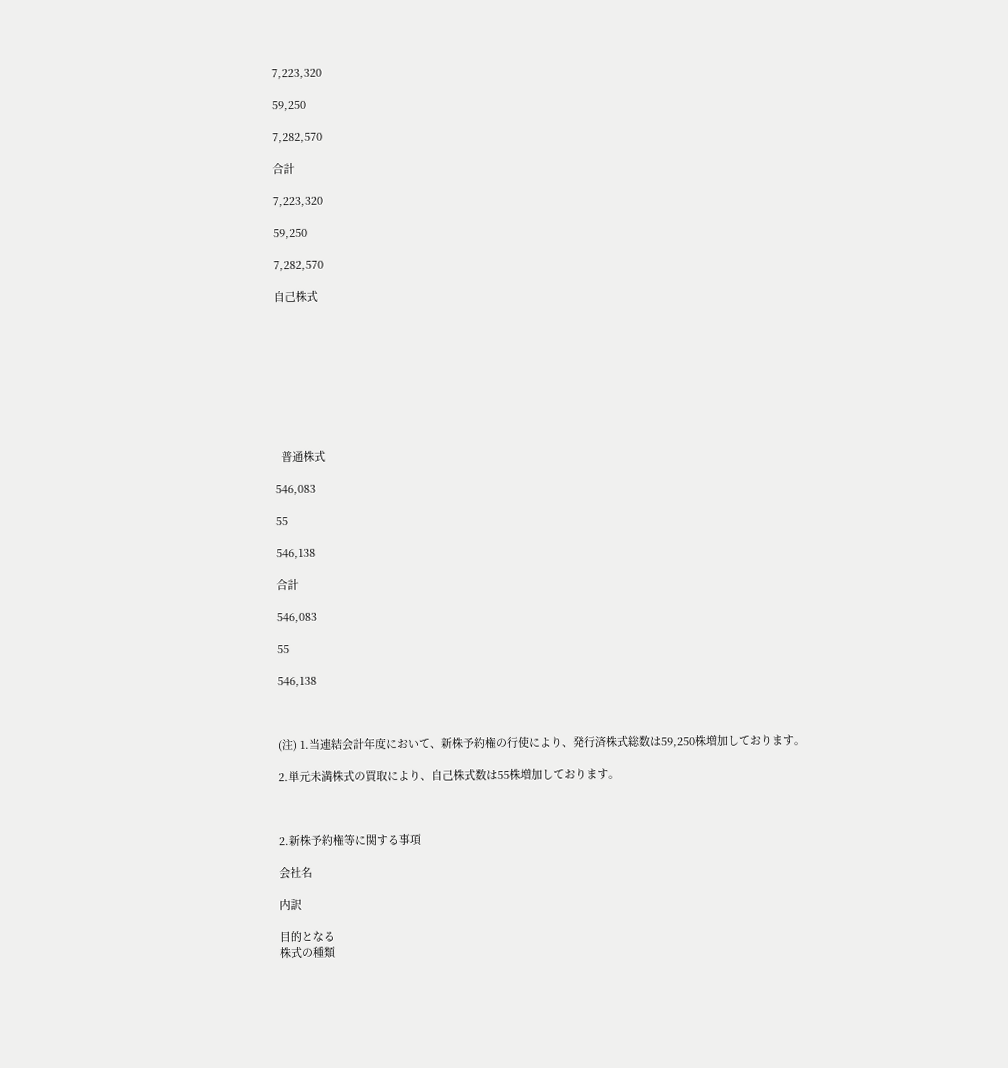7,223,320

59,250

7,282,570

合計

7,223,320

59,250

7,282,570

自己株式









  普通株式

546,083

55

546,138

合計

546,083

55

546,138



(注) 1.当連結会計年度において、新株予約権の行使により、発行済株式総数は59,250株増加しております。

2.単元未満株式の買取により、自己株式数は55株増加しております。



2.新株予約権等に関する事項

会社名

内訳

目的となる
株式の種類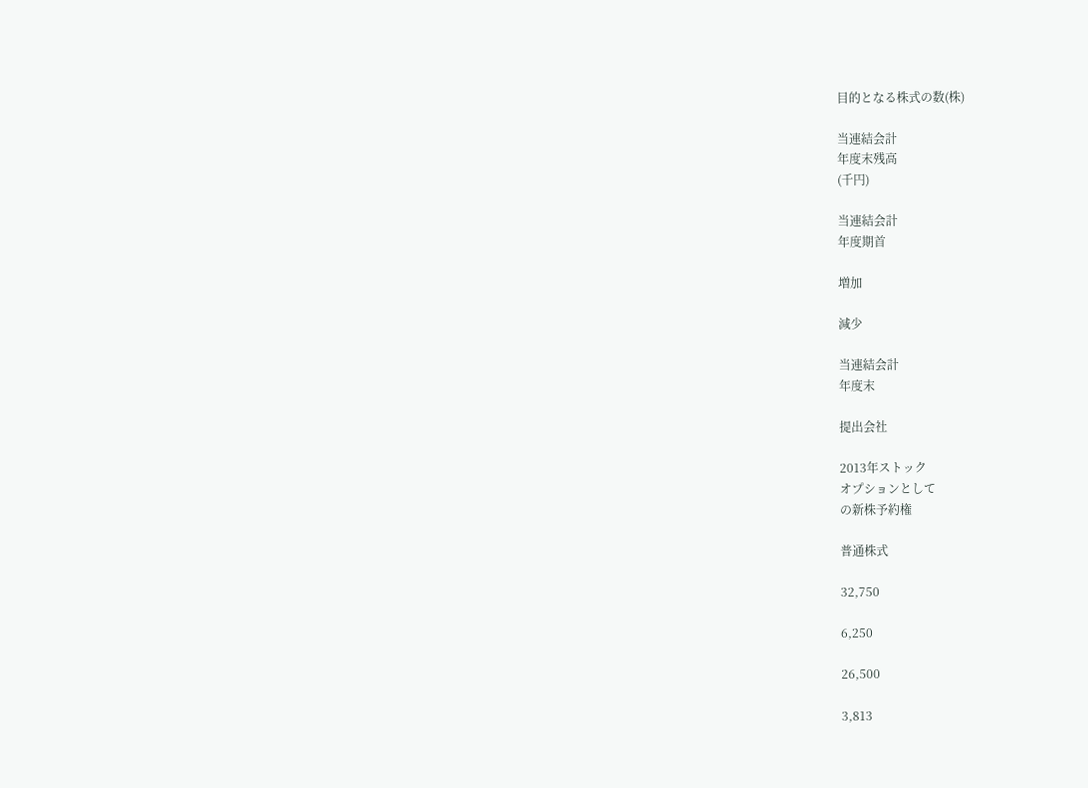目的となる株式の数(株)

当連結会計
年度末残高
(千円)

当連結会計
年度期首

増加

減少

当連結会計
年度末

提出会社

2013年ストック
オプションとして
の新株予約権

普通株式

32,750

6,250

26,500

3,813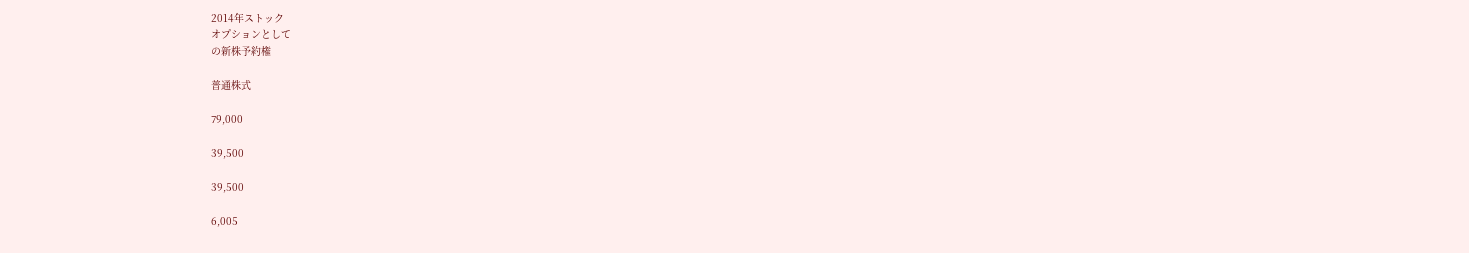2014年ストック
オプションとして
の新株予約権

普通株式

79,000

39,500

39,500

6,005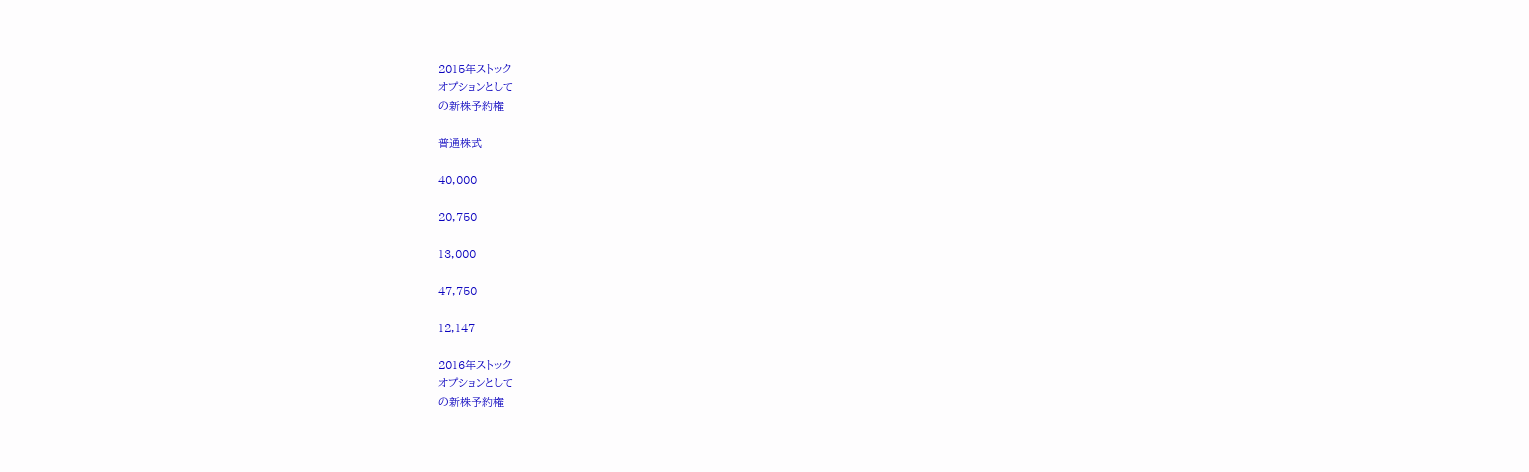2015年ストック
オプションとして
の新株予約権

普通株式

40,000

20,750

13,000

47,750

12,147

2016年ストック
オプションとして
の新株予約権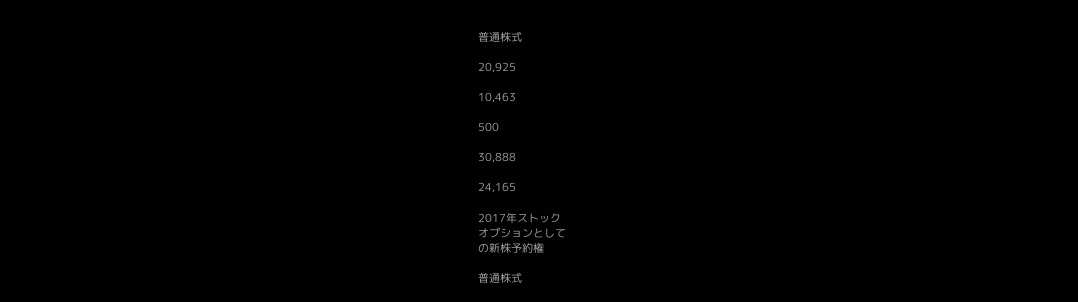普通株式

20,925

10,463

500

30,888

24,165

2017年ストック
オプションとして
の新株予約権

普通株式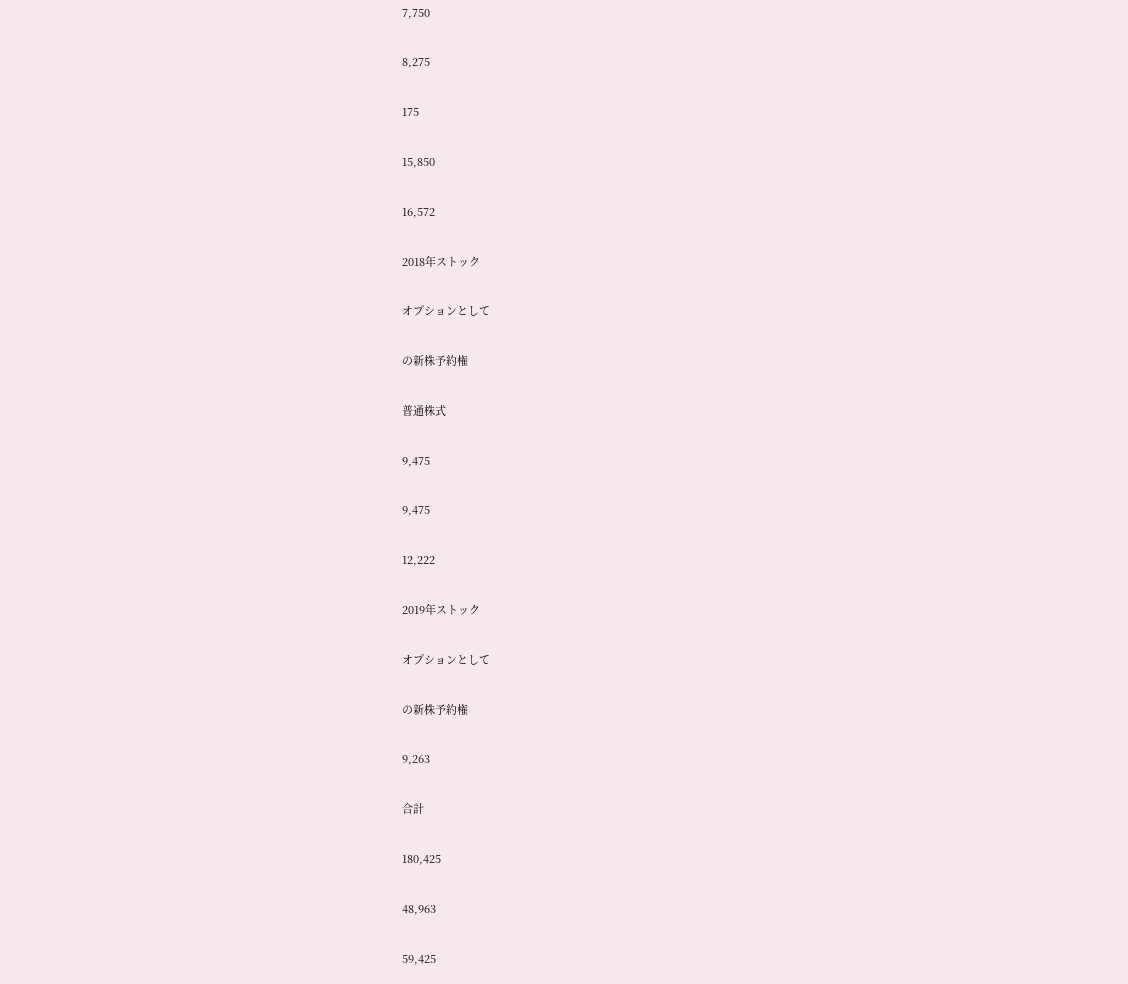7,750

8,275

175

15,850

16,572

2018年ストック

オプションとして

の新株予約権

普通株式

9,475

9,475

12,222

2019年ストック

オプションとして

の新株予約権

9,263

合計

180,425

48,963

59,425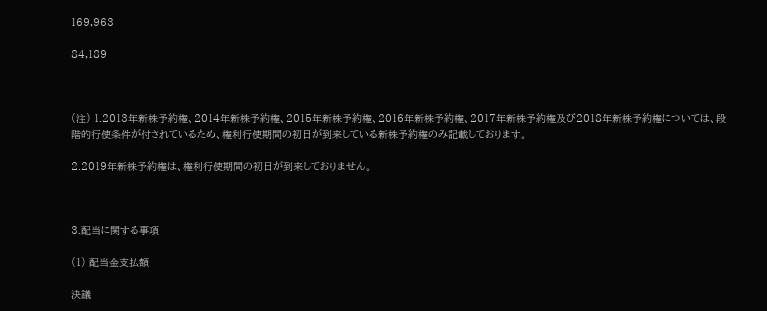169,963

84,189



(注) 1.2013年新株予約権、2014年新株予約権、2015年新株予約権、2016年新株予約権、2017年新株予約権及び2018年新株予約権については、段階的行使条件が付されているため、権利行使期間の初日が到来している新株予約権のみ記載しております。

2.2019年新株予約権は、権利行使期間の初日が到来しておりません。



3.配当に関する事項

(1) 配当金支払額

決議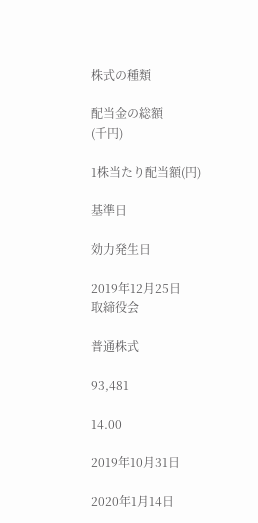株式の種類

配当金の総額
(千円)

1株当たり配当額(円)

基準日

効力発生日

2019年12月25日
取締役会

普通株式

93,481

14.00

2019年10月31日

2020年1月14日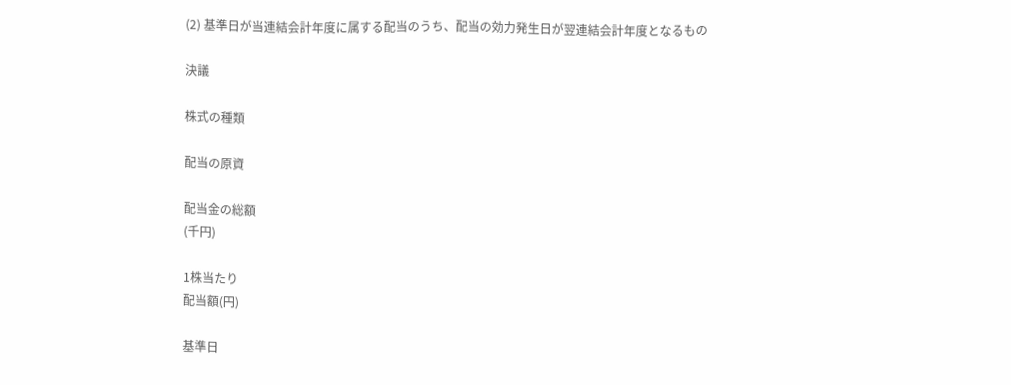(2) 基準日が当連結会計年度に属する配当のうち、配当の効力発生日が翌連結会計年度となるもの

決議

株式の種類

配当の原資

配当金の総額
(千円)

1株当たり
配当額(円)

基準日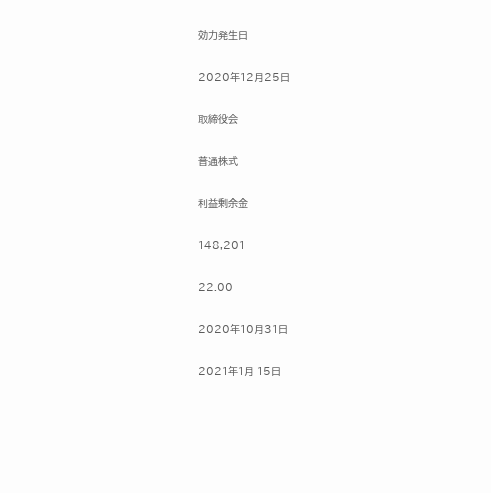効力発生日

2020年12月25日

取締役会

普通株式

利益剰余金

148,201

22.00

2020年10月31日

2021年1月 15日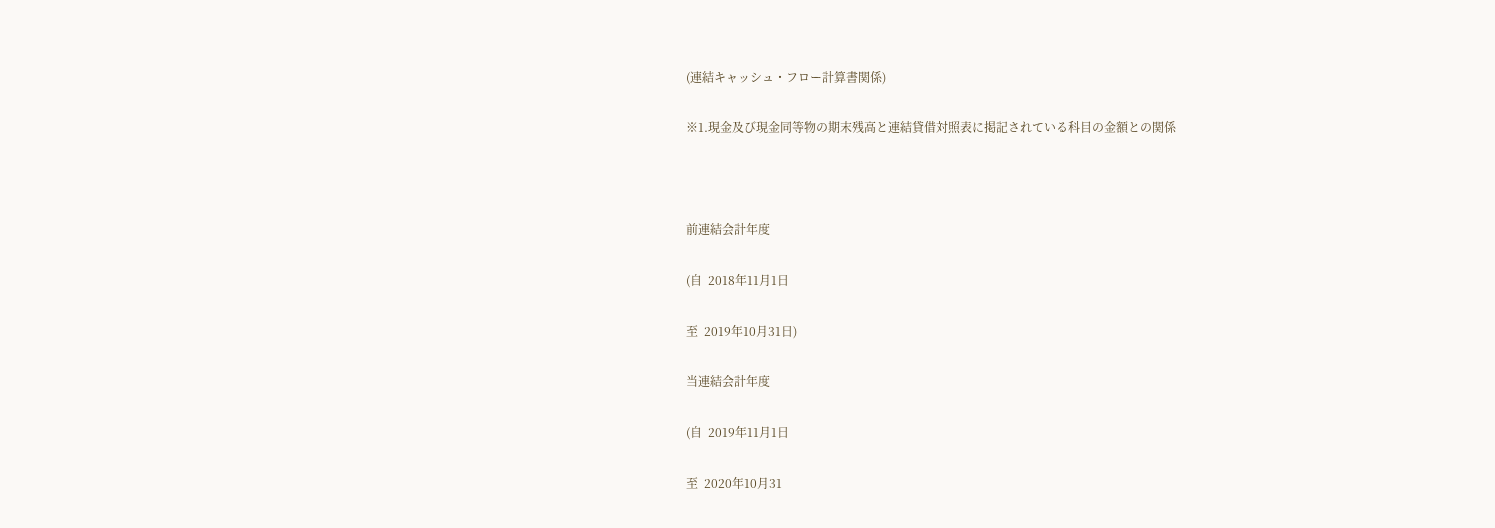(連結キャッシュ・フロー計算書関係)

※1.現金及び現金同等物の期末残高と連結貸借対照表に掲記されている科目の金額との関係



前連結会計年度

(自  2018年11月1日

至  2019年10月31日)

当連結会計年度

(自  2019年11月1日

至  2020年10月31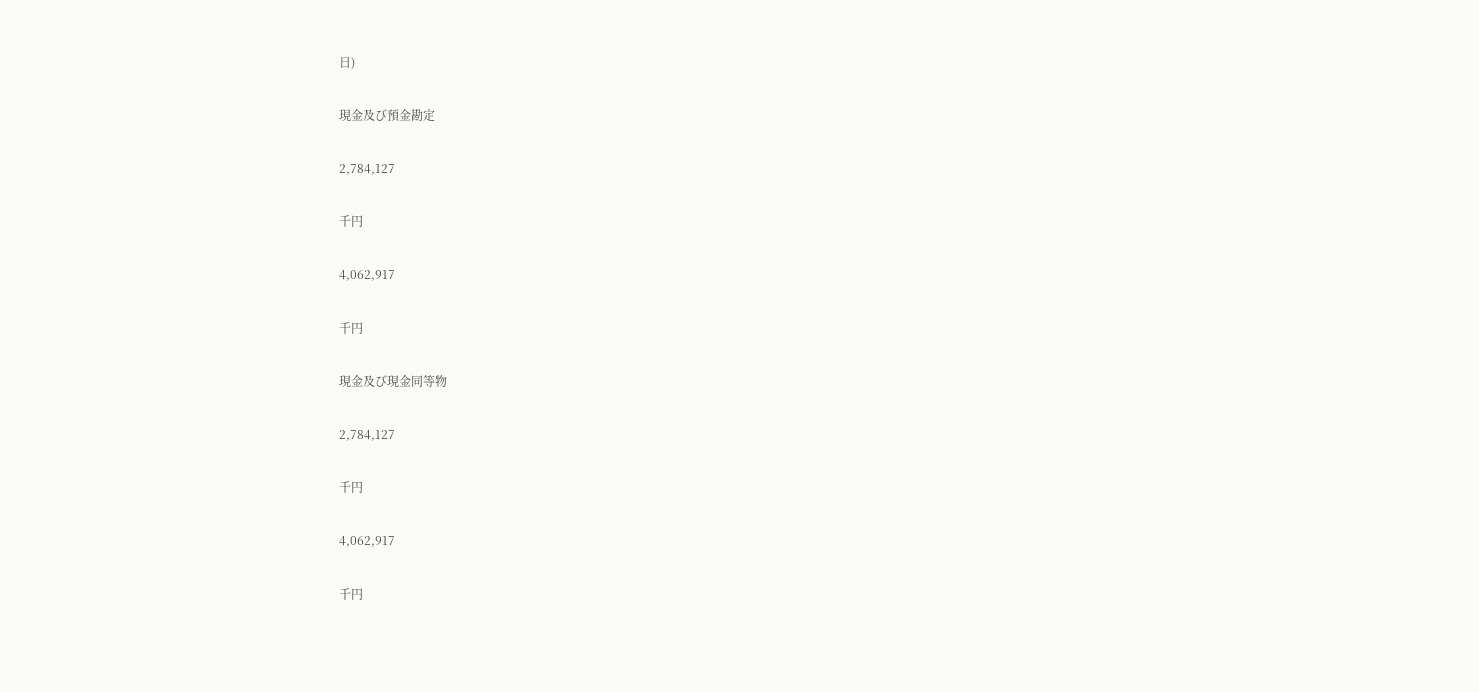日)

現金及び預金勘定

2,784,127

千円

4,062,917

千円

現金及び現金同等物

2,784,127

千円

4,062,917

千円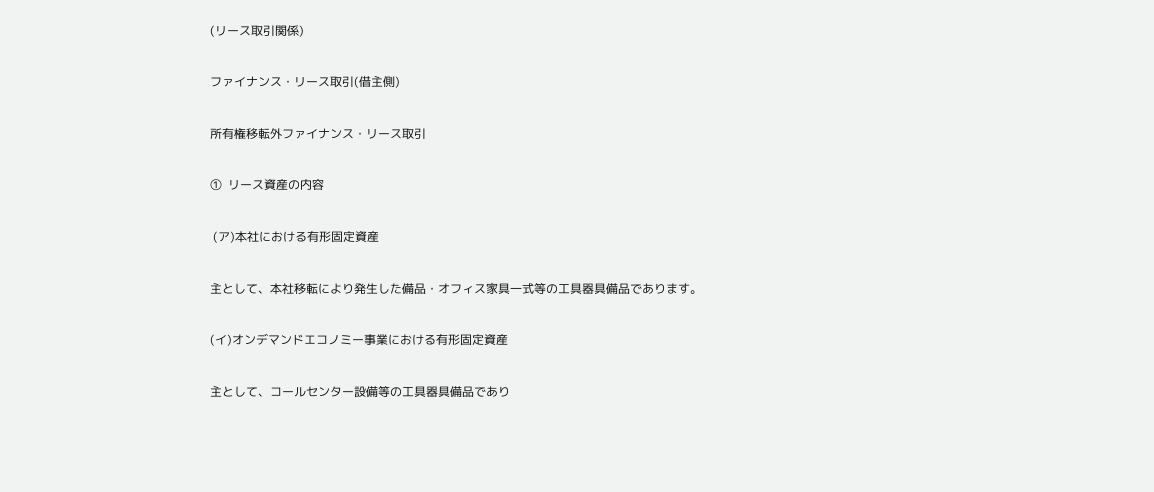(リース取引関係)

ファイナンス・リース取引(借主側)

所有権移転外ファイナンス・リース取引

①  リース資産の内容

 (ア)本社における有形固定資産

主として、本社移転により発生した備品・オフィス家具一式等の工具器具備品であります。

(イ)オンデマンドエコノミー事業における有形固定資産

主として、コールセンター設備等の工具器具備品であり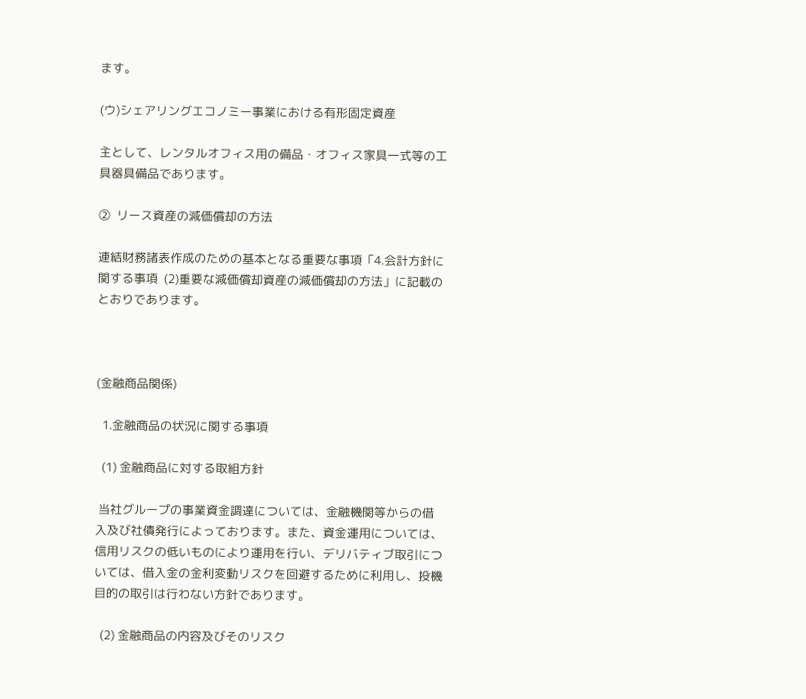ます。

(ウ)シェアリングエコノミー事業における有形固定資産

主として、レンタルオフィス用の備品・オフィス家具一式等の工具器具備品であります。

②  リース資産の減価償却の方法

連結財務諸表作成のための基本となる重要な事項「4.会計方針に関する事項  (2)重要な減価償却資産の減価償却の方法」に記載のとおりであります。



(金融商品関係)

  1.金融商品の状況に関する事項

  (1) 金融商品に対する取組方針

 当社グループの事業資金調達については、金融機関等からの借入及び社債発行によっております。また、資金運用については、信用リスクの低いものにより運用を行い、デリバティブ取引については、借入金の金利変動リスクを回避するために利用し、投機目的の取引は行わない方針であります。

  (2) 金融商品の内容及びそのリスク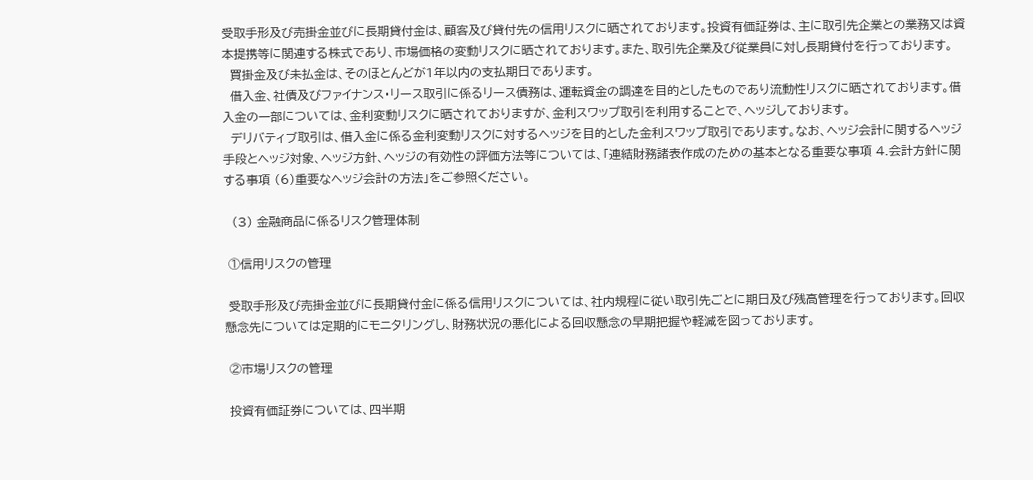受取手形及び売掛金並びに長期貸付金は、顧客及び貸付先の信用リスクに晒されております。投資有価証券は、主に取引先企業との業務又は資本提携等に関連する株式であり、市場価格の変動リスクに晒されております。また、取引先企業及び従業員に対し長期貸付を行っております。
  買掛金及び未払金は、そのほとんどが1年以内の支払期日であります。
  借入金、社債及びファイナンス・リース取引に係るリース債務は、運転資金の調達を目的としたものであり流動性リスクに晒されております。借入金の一部については、金利変動リスクに晒されておりますが、金利スワップ取引を利用することで、ヘッジしております。
  デリバティブ取引は、借入金に係る金利変動リスクに対するヘッジを目的とした金利スワップ取引であります。なお、ヘッジ会計に関するヘッジ手段とヘッジ対象、ヘッジ方針、ヘッジの有効性の評価方法等については、「連結財務諸表作成のための基本となる重要な事項 4.会計方針に関する事項 (6)重要なヘッジ会計の方法」をご参照ください。

  (3) 金融商品に係るリスク管理体制

 ①信用リスクの管理

 受取手形及び売掛金並びに長期貸付金に係る信用リスクについては、社内規程に従い取引先ごとに期日及び残高管理を行っております。回収懸念先については定期的にモニタリングし、財務状況の悪化による回収懸念の早期把握や軽減を図っております。

 ②市場リスクの管理

 投資有価証券については、四半期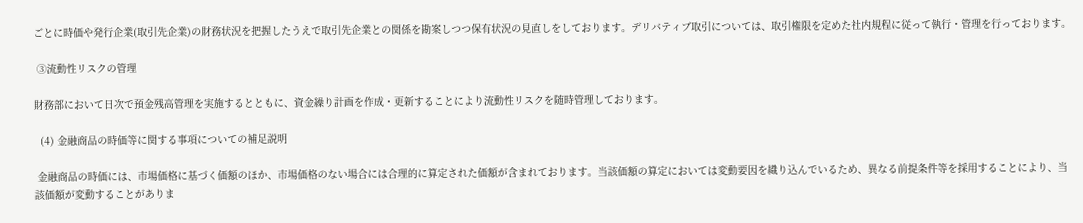ごとに時価や発行企業(取引先企業)の財務状況を把握したうえで取引先企業との関係を勘案しつつ保有状況の見直しをしております。デリバティブ取引については、取引権限を定めた社内規程に従って執行・管理を行っております。

 ③流動性リスクの管理

財務部において日次で預金残高管理を実施するとともに、資金繰り計画を作成・更新することにより流動性リスクを随時管理しております。

  (4) 金融商品の時価等に関する事項についての補足説明

 金融商品の時価には、市場価格に基づく価額のほか、市場価格のない場合には合理的に算定された価額が含まれております。当該価額の算定においては変動要因を織り込んでいるため、異なる前提条件等を採用することにより、当該価額が変動することがありま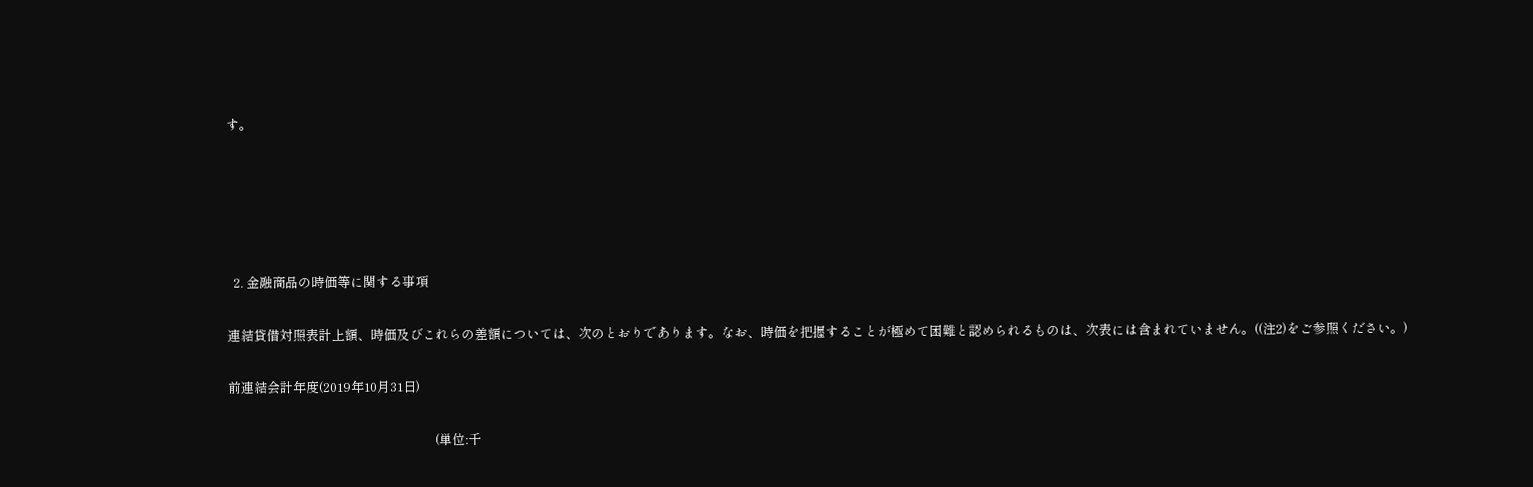す。





  2. 金融商品の時価等に関する事項

連結貸借対照表計上額、時価及びこれらの差額については、次のとおりであります。なお、時価を把握することが極めて困難と認められるものは、次表には含まれていません。((注2)をご参照ください。)

前連結会計年度(2019年10月31日)

                                                                     (単位:千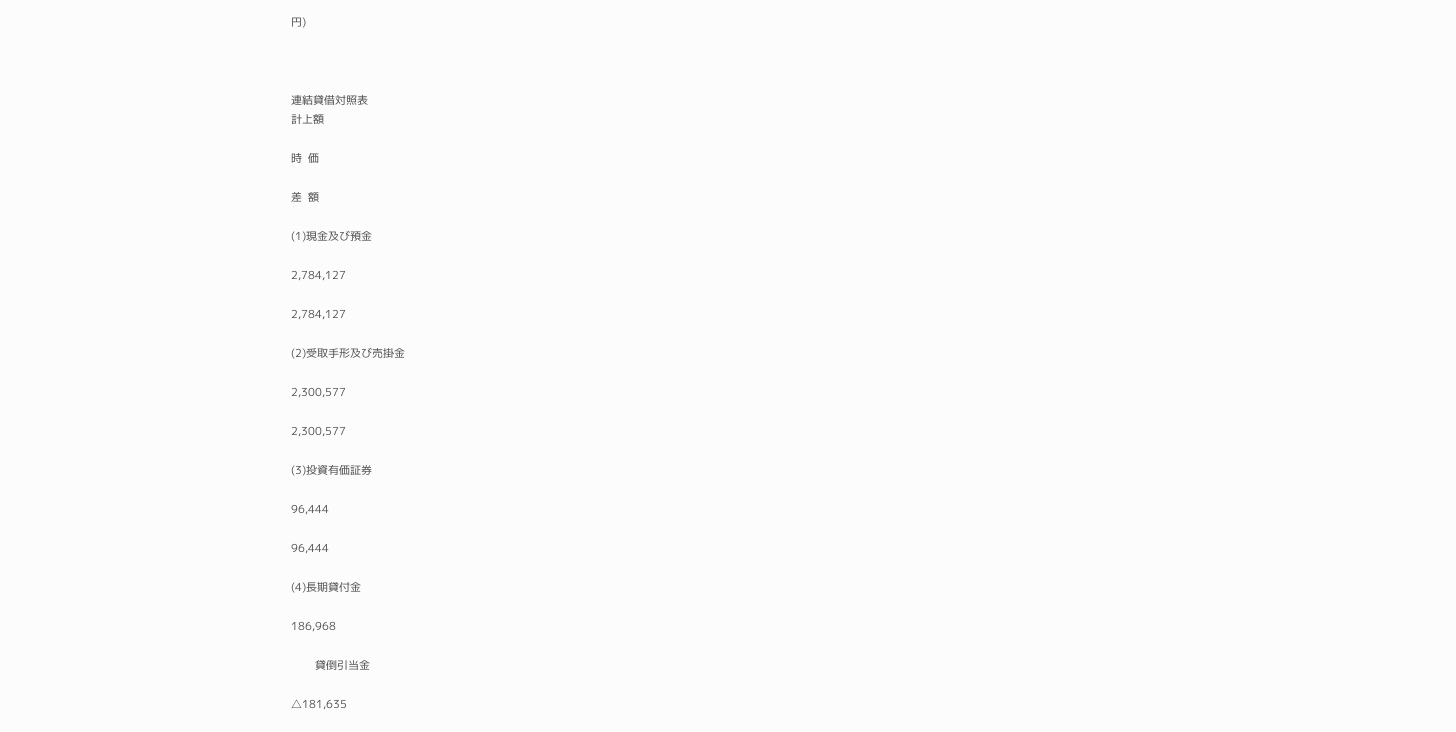円)



連結貸借対照表
計上額

時  価

差  額

(1)現金及び預金

2,784,127

2,784,127

(2)受取手形及び売掛金

2,300,577

2,300,577

(3)投資有価証券

96,444

96,444

(4)長期貸付金

186,968

        貸倒引当金

△181,635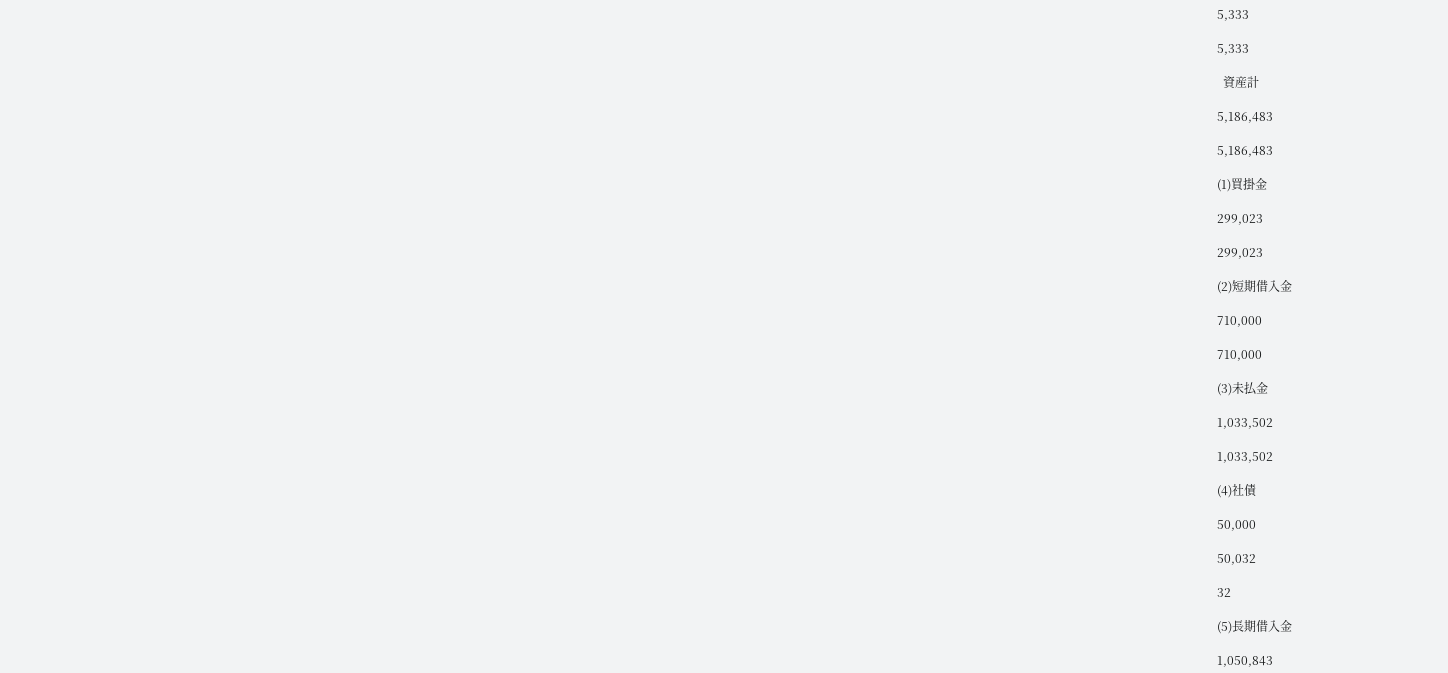5,333

5,333

  資産計

5,186,483

5,186,483

(1)買掛金

299,023

299,023

(2)短期借入金

710,000

710,000

(3)未払金

1,033,502

1,033,502

(4)社債

50,000

50,032

32

(5)長期借入金

1,050,843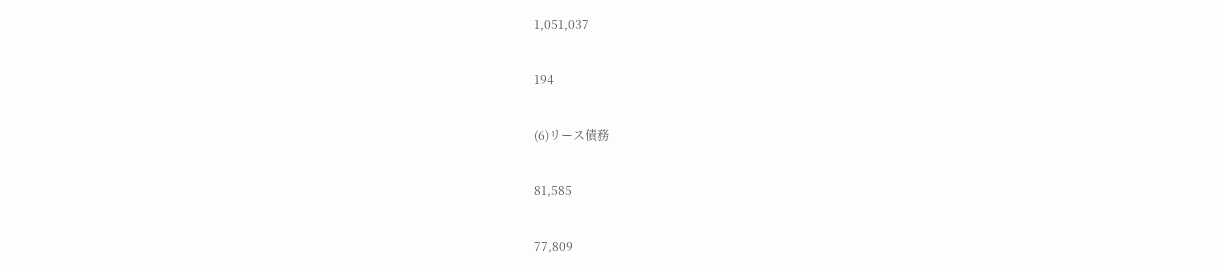1,051,037

194

(6)リース債務

81,585

77,809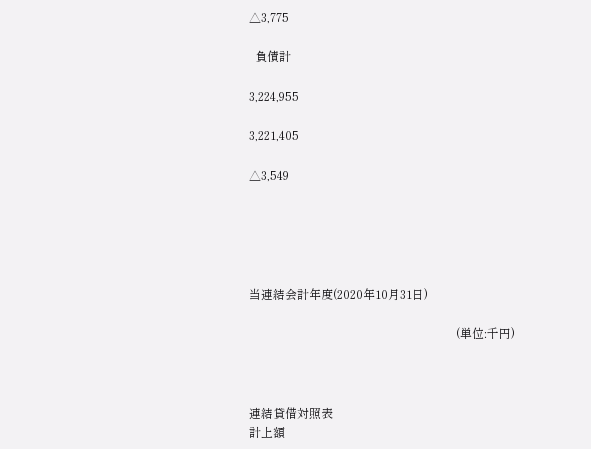△3,775

  負債計

3,224,955

3,221,405

△3,549





当連結会計年度(2020年10月31日)

                                                                     (単位:千円)



連結貸借対照表
計上額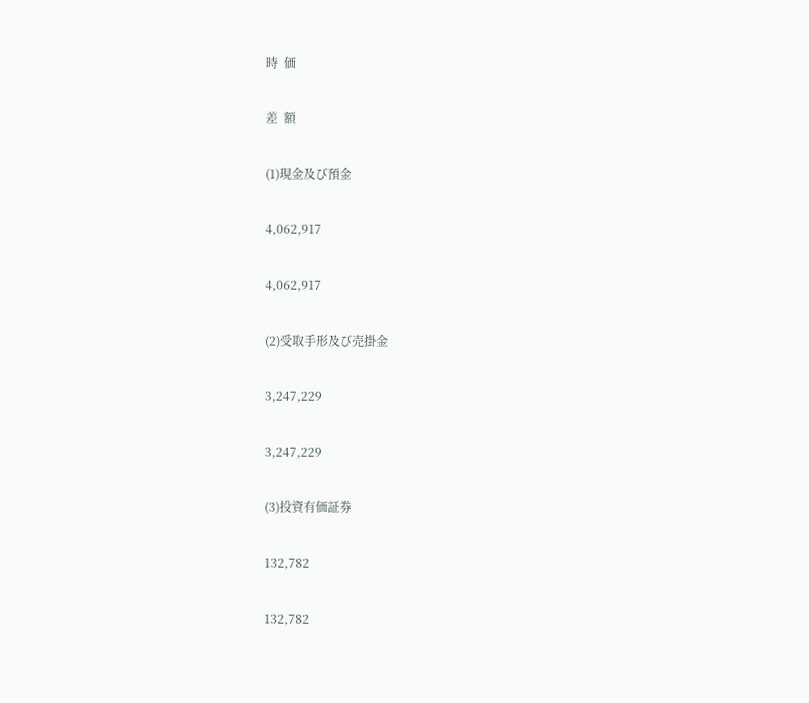時  価

差  額

(1)現金及び預金

4,062,917

4,062,917

(2)受取手形及び売掛金

3,247,229

3,247,229

(3)投資有価証券

132,782

132,782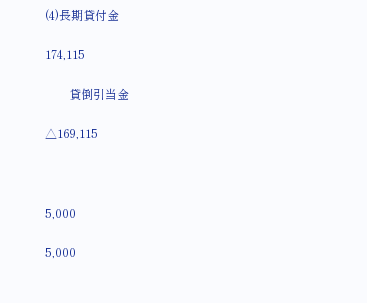(4)長期貸付金

174,115

        貸倒引当金

△169,115



5,000

5,000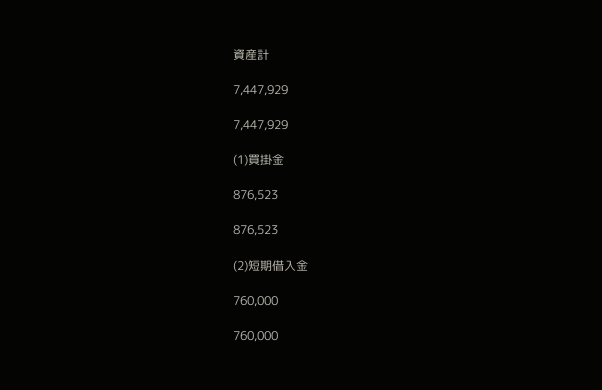資産計

7,447,929

7,447,929

(1)買掛金

876,523

876,523

(2)短期借入金

760,000

760,000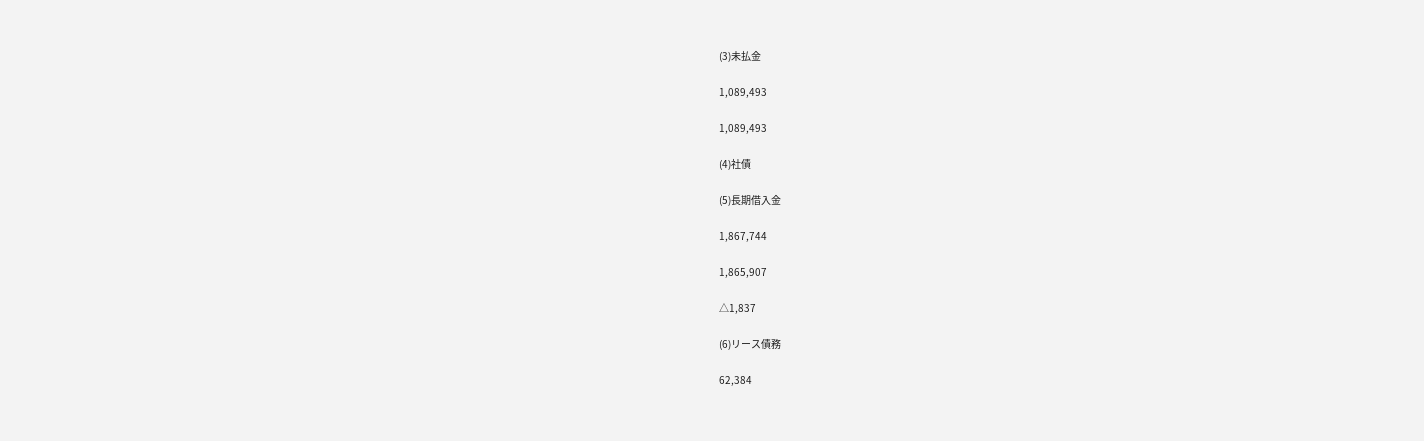(3)未払金

1,089,493

1,089,493

(4)社債

(5)長期借入金

1,867,744

1,865,907

△1,837

(6)リース債務

62,384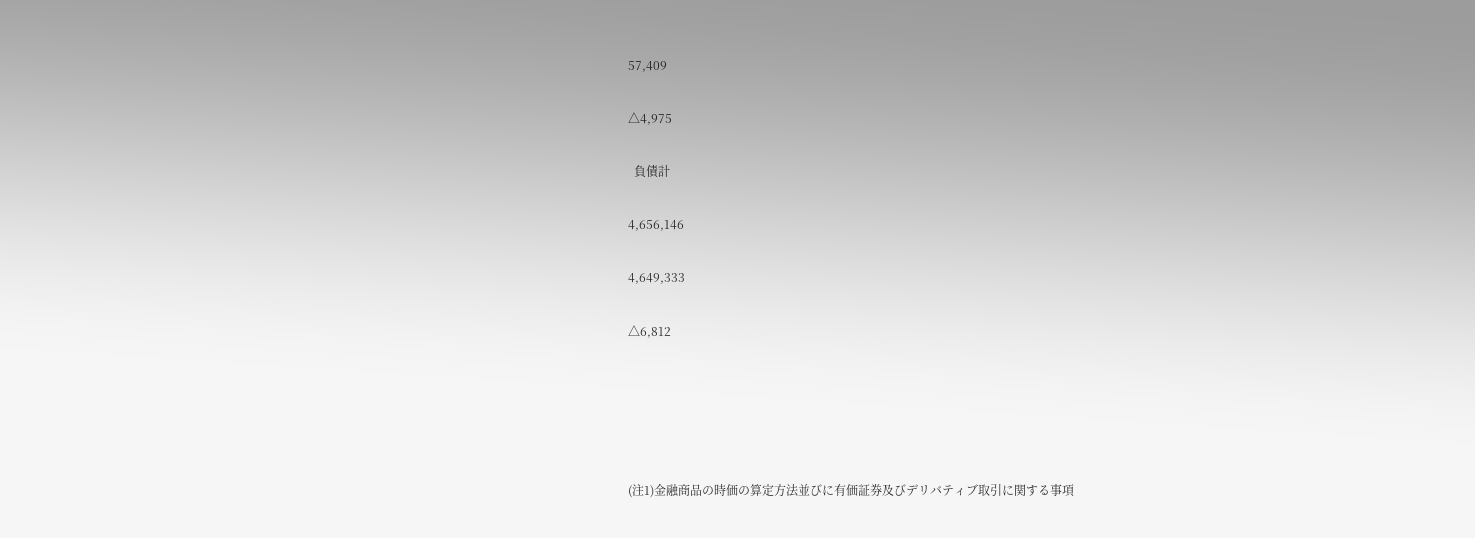57,409

△4,975

  負債計

4,656,146

4,649,333

△6,812





(注1)金融商品の時価の算定方法並びに有価証券及びデリバティブ取引に関する事項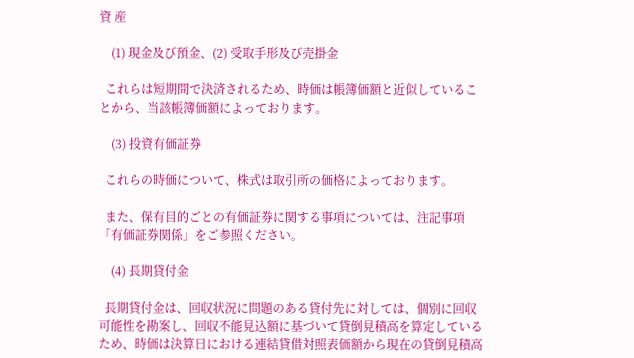資 産

    (1) 現金及び預金、(2) 受取手形及び売掛金

  これらは短期間で決済されるため、時価は帳簿価額と近似していることから、当該帳簿価額によっております。

    (3) 投資有価証券

  これらの時価について、株式は取引所の価格によっております。

  また、保有目的ごとの有価証券に関する事項については、注記事項「有価証券関係」をご参照ください。

    (4) 長期貸付金

  長期貸付金は、回収状況に問題のある貸付先に対しては、個別に回収可能性を勘案し、回収不能見込額に基づいて貸倒見積高を算定しているため、時価は決算日における連結貸借対照表価額から現在の貸倒見積高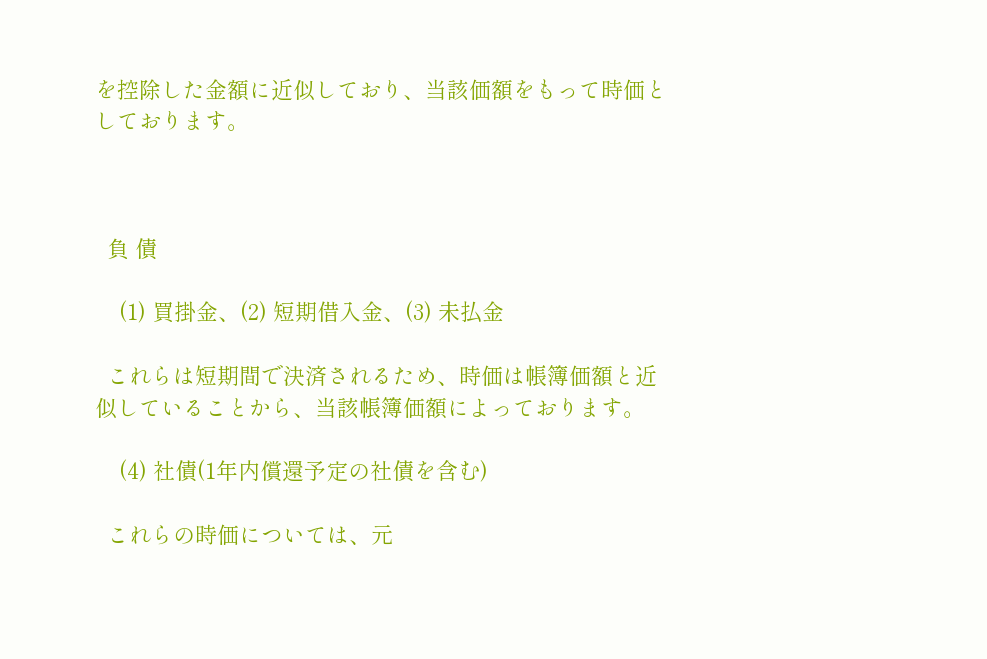を控除した金額に近似しており、当該価額をもって時価としております。



  負 債

    (1) 買掛金、(2) 短期借入金、(3) 未払金

  これらは短期間で決済されるため、時価は帳簿価額と近似していることから、当該帳簿価額によっております。

    (4) 社債(1年内償還予定の社債を含む)

  これらの時価については、元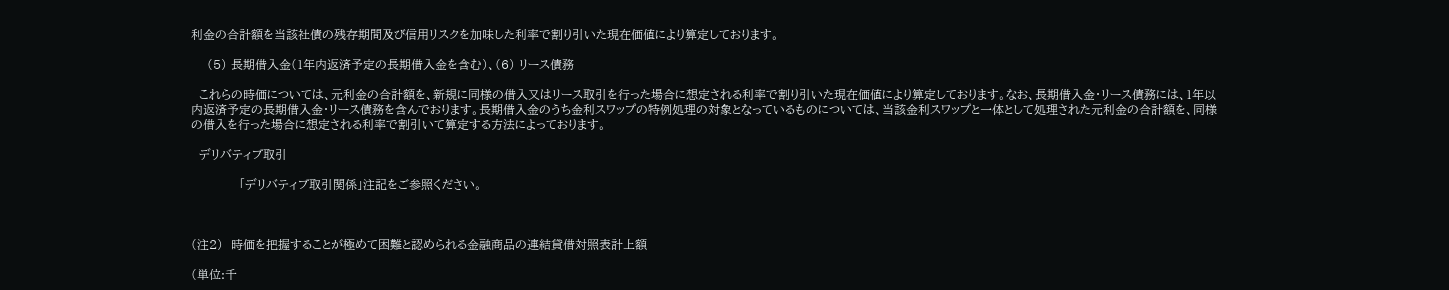利金の合計額を当該社債の残存期間及び信用リスクを加味した利率で割り引いた現在価値により算定しております。

    (5) 長期借入金(1年内返済予定の長期借入金を含む)、(6) リース債務

  これらの時価については、元利金の合計額を、新規に同様の借入又はリース取引を行った場合に想定される利率で割り引いた現在価値により算定しております。なお、長期借入金・リース債務には、1年以内返済予定の長期借入金・リース債務を含んでおります。長期借入金のうち金利スワップの特例処理の対象となっているものについては、当該金利スワップと一体として処理された元利金の合計額を、同様の借入を行った場合に想定される利率で割引いて算定する方法によっております。

  デリバティブ取引

            「デリバティブ取引関係」注記をご参照ください。



(注2)  時価を把握することが極めて困難と認められる金融商品の連結貸借対照表計上額

(単位:千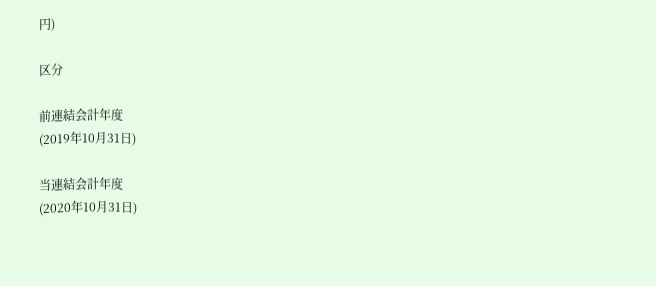円)

区分

前連結会計年度
(2019年10月31日)

当連結会計年度
(2020年10月31日)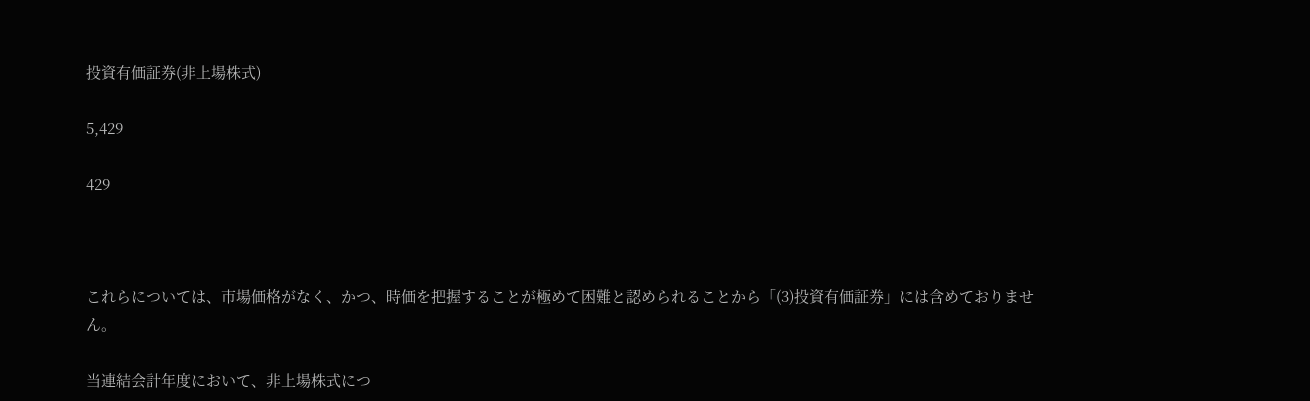投資有価証券(非上場株式)

5,429

429



これらについては、市場価格がなく、かつ、時価を把握することが極めて困難と認められることから「(3)投資有価証券」には含めておりません。

当連結会計年度において、非上場株式につ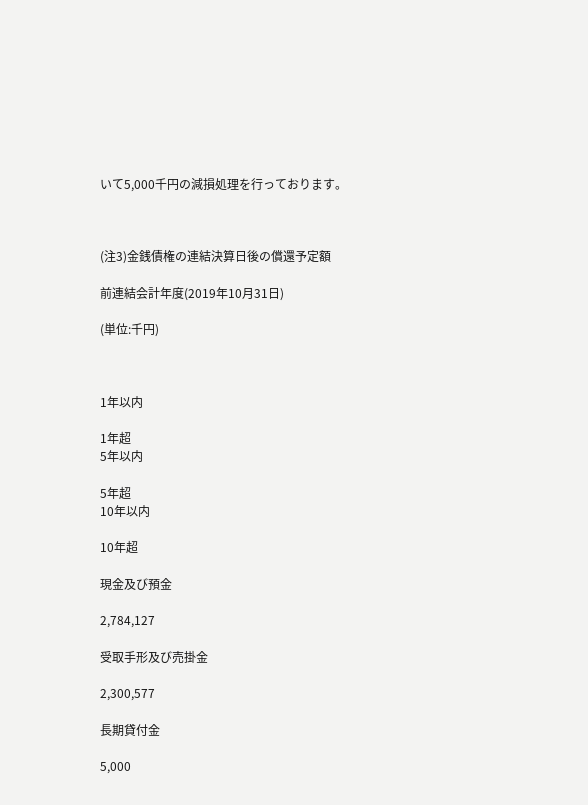いて5,000千円の減損処理を行っております。



(注3)金銭債権の連結決算日後の償還予定額

前連結会計年度(2019年10月31日)

(単位:千円)



1年以内

1年超
5年以内

5年超
10年以内

10年超

現金及び預金

2,784,127

受取手形及び売掛金

2,300,577

長期貸付金

5,000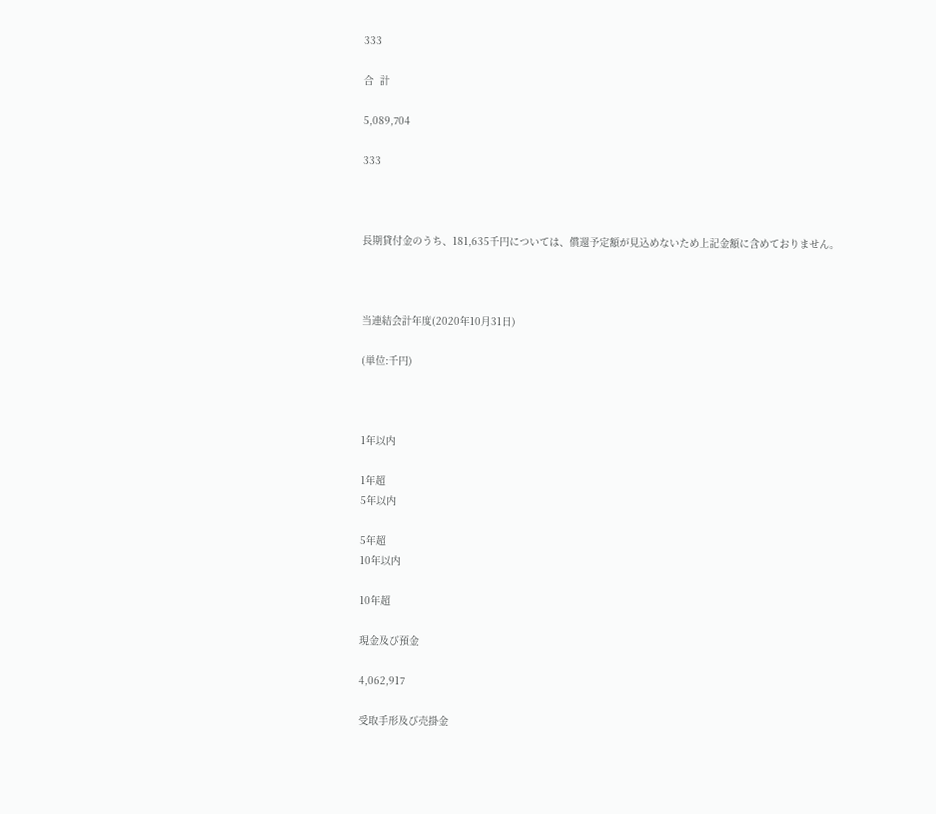333

合  計

5,089,704

333



長期貸付金のうち、181,635千円については、償還予定額が見込めないため上記金額に含めておりません。



当連結会計年度(2020年10月31日)

(単位:千円)



1年以内

1年超
5年以内

5年超
10年以内

10年超

現金及び預金

4,062,917

受取手形及び売掛金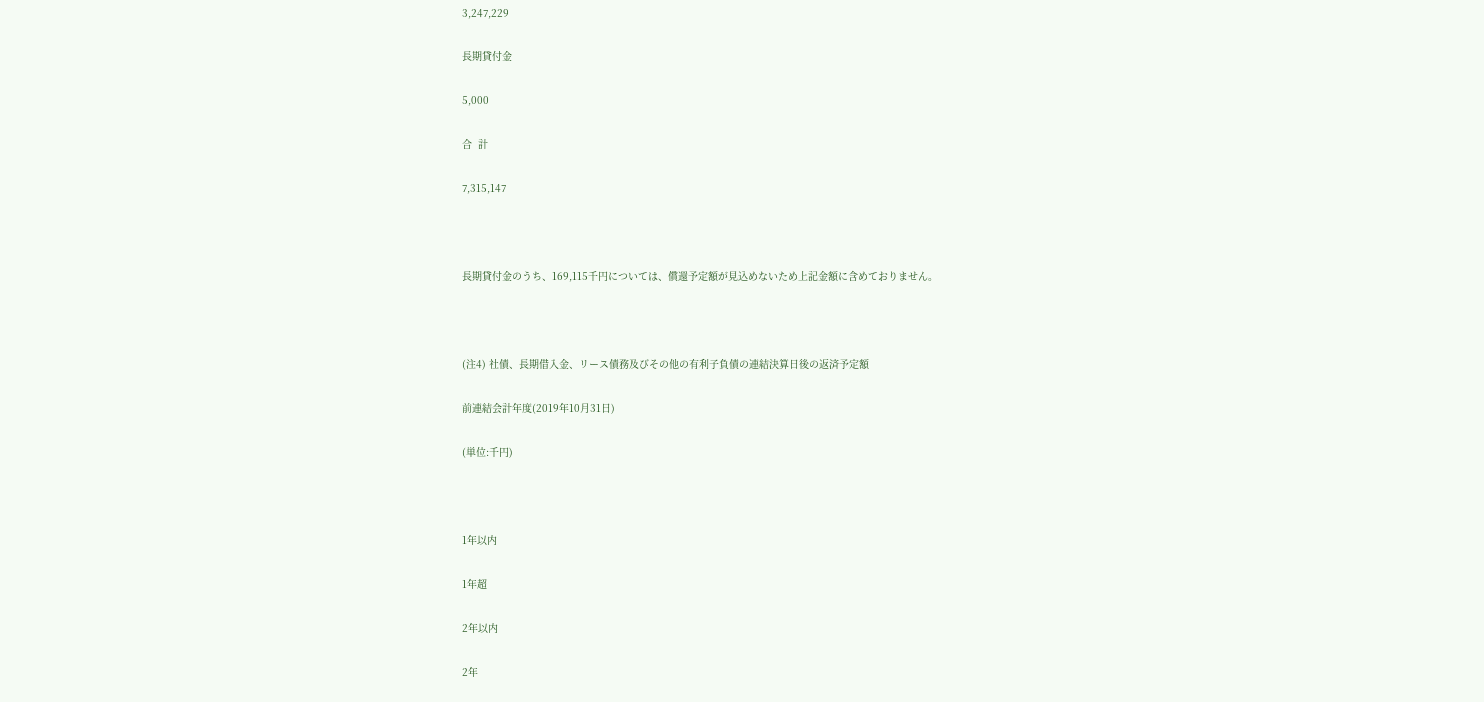3,247,229

長期貸付金

5,000

合  計

7,315,147



長期貸付金のうち、169,115千円については、償還予定額が見込めないため上記金額に含めておりません。



(注4) 社債、長期借入金、リース債務及びその他の有利子負債の連結決算日後の返済予定額

前連結会計年度(2019年10月31日)

(単位:千円)



1年以内

1年超

2年以内

2年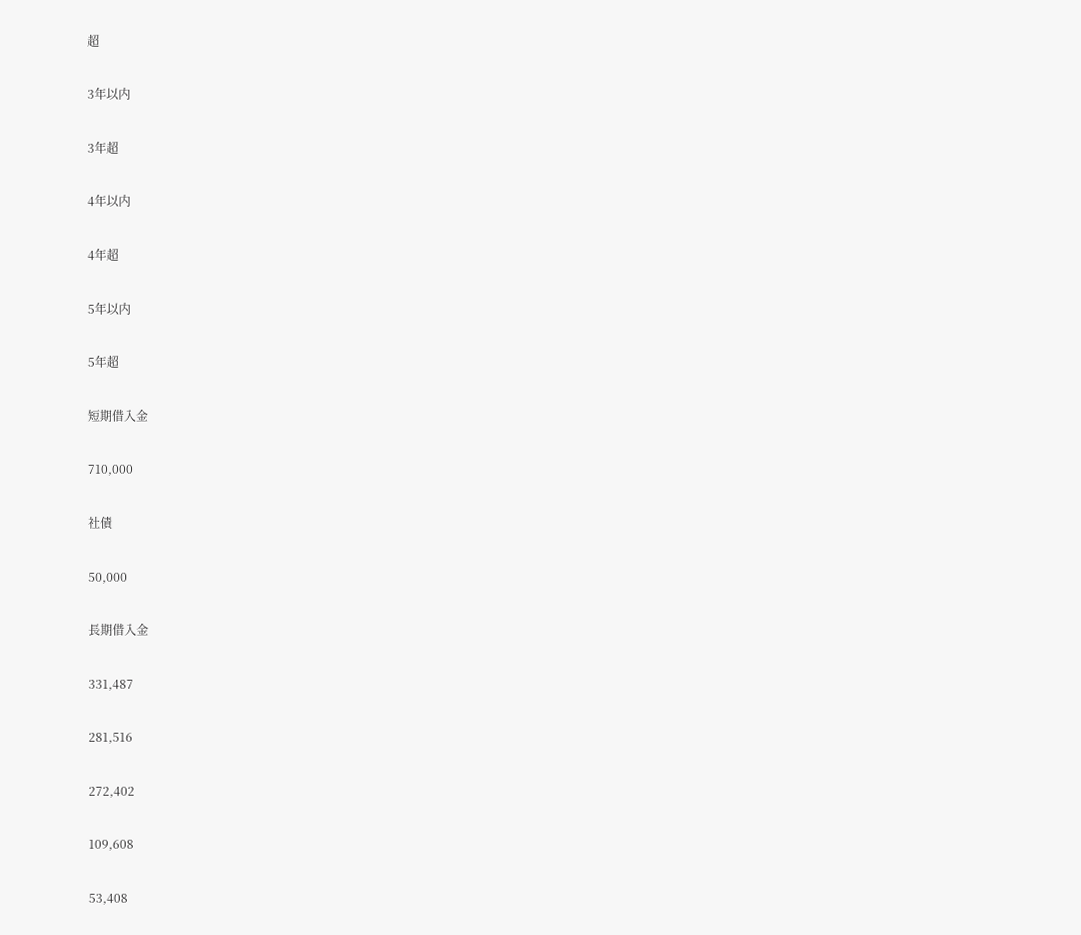超

3年以内

3年超

4年以内

4年超

5年以内

5年超

短期借入金

710,000

社債

50,000

長期借入金

331,487

281,516

272,402

109,608

53,408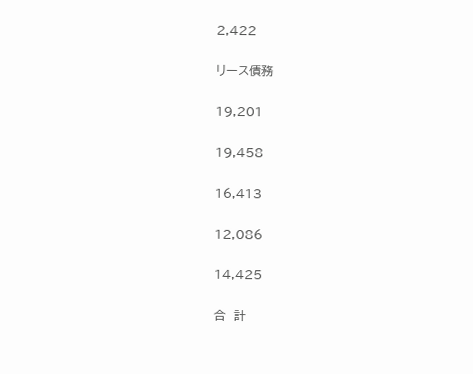2,422

リース債務

19,201

19,458

16,413

12,086

14,425

合  計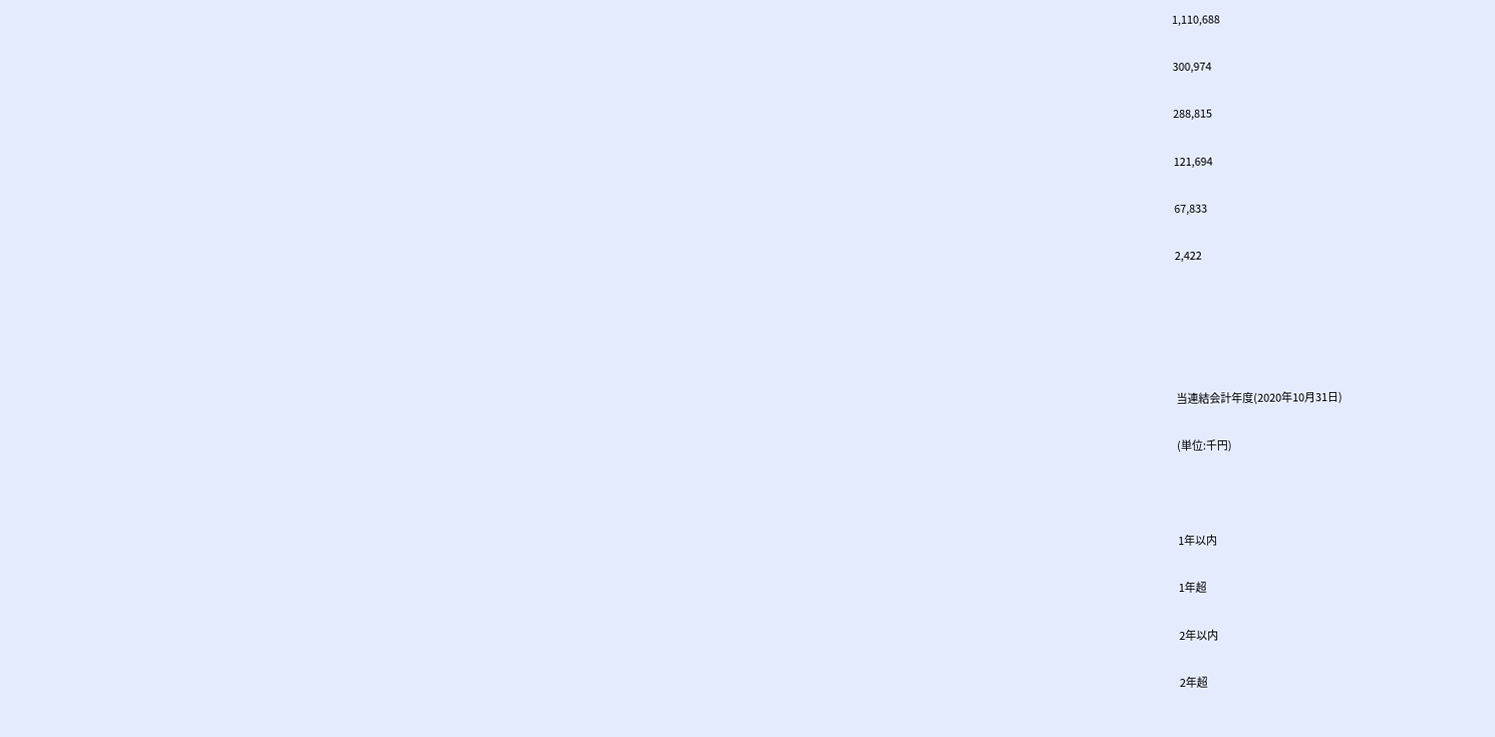1,110,688

300,974

288,815

121,694

67,833

2,422





当連結会計年度(2020年10月31日)

(単位:千円)



1年以内

1年超

2年以内

2年超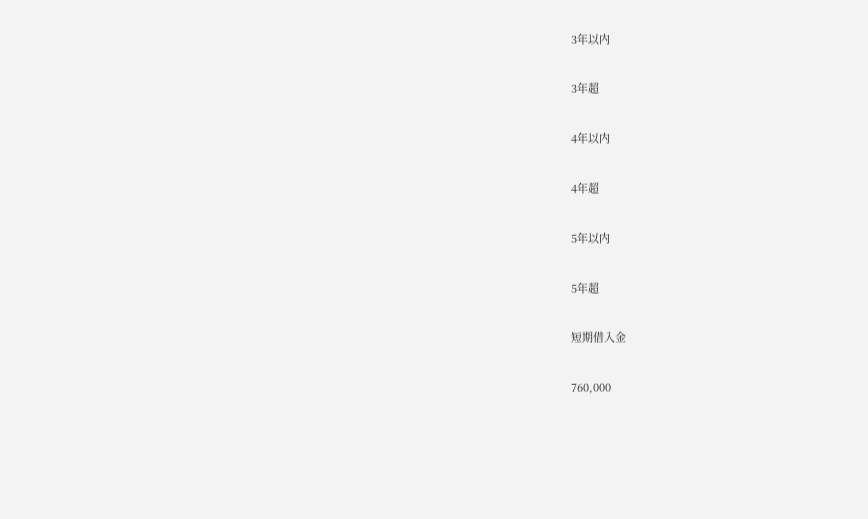3年以内

3年超

4年以内

4年超

5年以内

5年超

短期借入金

760,000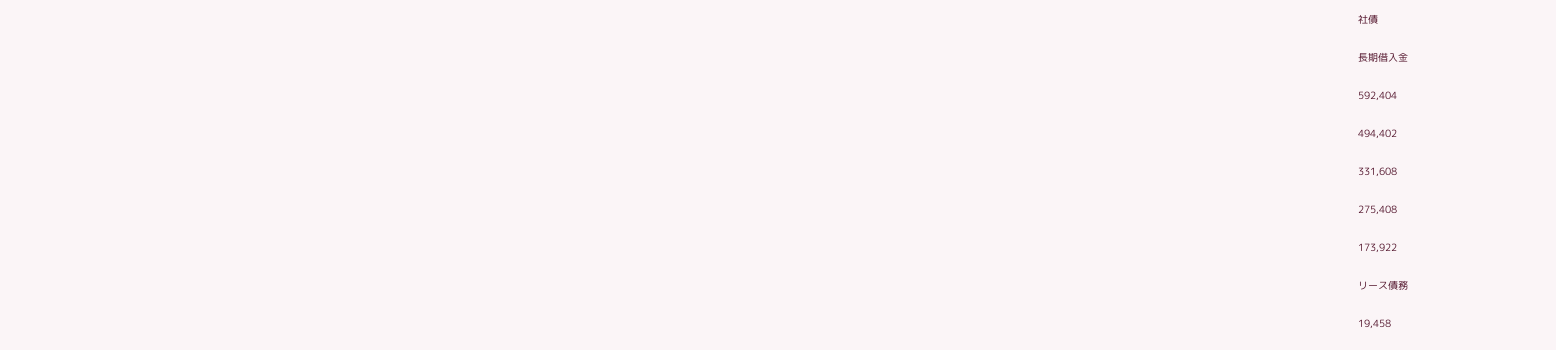社債

長期借入金

592,404

494,402

331,608

275,408

173,922

リース債務

19,458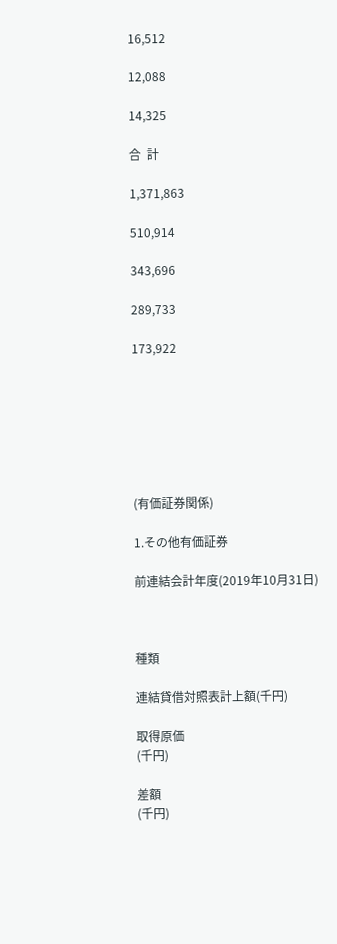16,512

12,088

14,325

合  計

1,371,863

510,914

343,696

289,733

173,922







(有価証券関係)

1.その他有価証券

前連結会計年度(2019年10月31日)



種類

連結貸借対照表計上額(千円)

取得原価
(千円)

差額
(千円)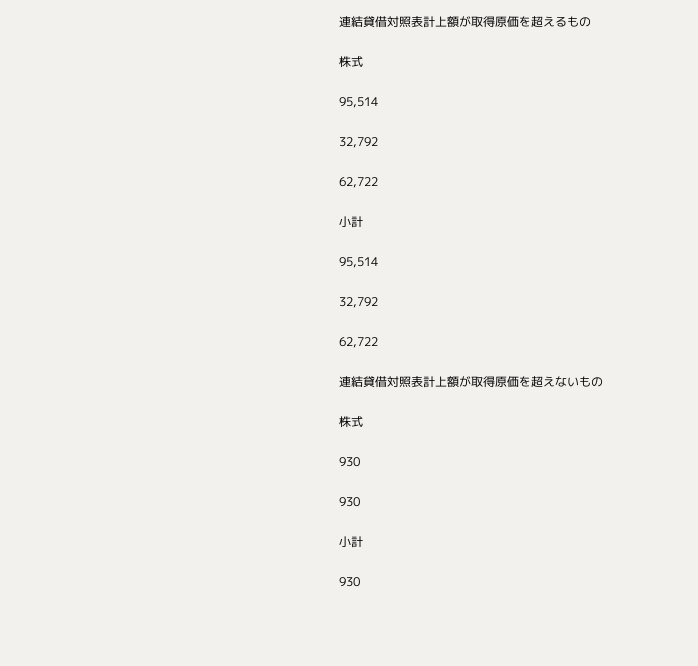連結貸借対照表計上額が取得原価を超えるもの

株式

95,514

32,792

62,722

小計

95,514

32,792

62,722

連結貸借対照表計上額が取得原価を超えないもの

株式

930

930

小計

930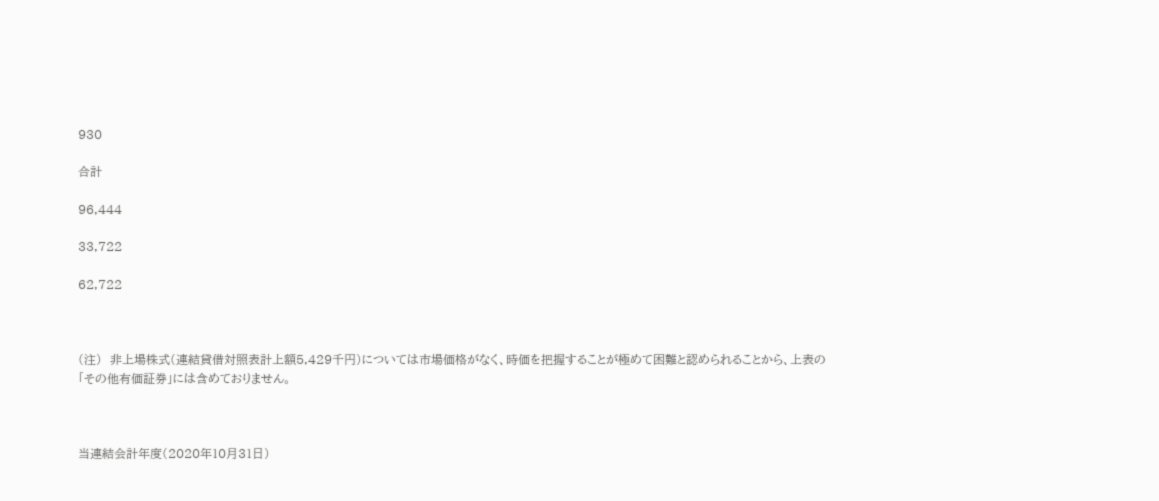930

合計

96,444

33,722

62,722



(注)  非上場株式(連結貸借対照表計上額5,429千円)については市場価格がなく、時価を把握することが極めて困難と認められることから、上表の「その他有価証券」には含めておりません。



当連結会計年度(2020年10月31日)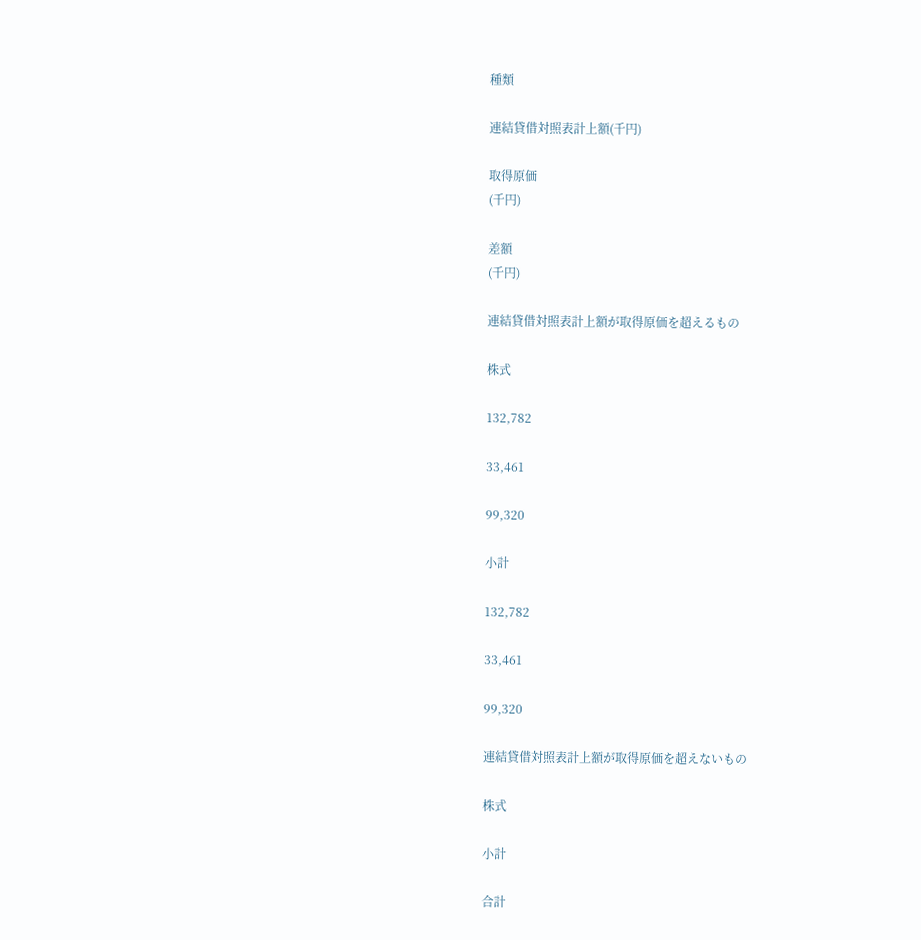種類

連結貸借対照表計上額(千円)

取得原価
(千円)

差額
(千円)

連結貸借対照表計上額が取得原価を超えるもの

株式

132,782

33,461

99,320

小計

132,782

33,461

99,320

連結貸借対照表計上額が取得原価を超えないもの

株式

小計

合計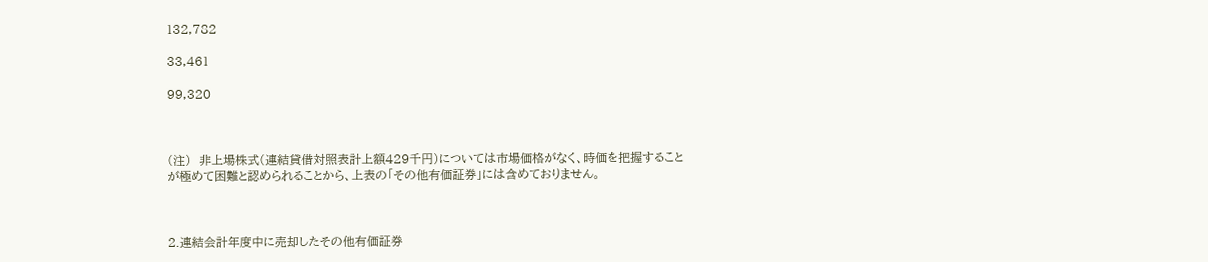132,782

33,461

99,320



(注)  非上場株式(連結貸借対照表計上額429千円)については市場価格がなく、時価を把握することが極めて困難と認められることから、上表の「その他有価証券」には含めておりません。



2.連結会計年度中に売却したその他有価証券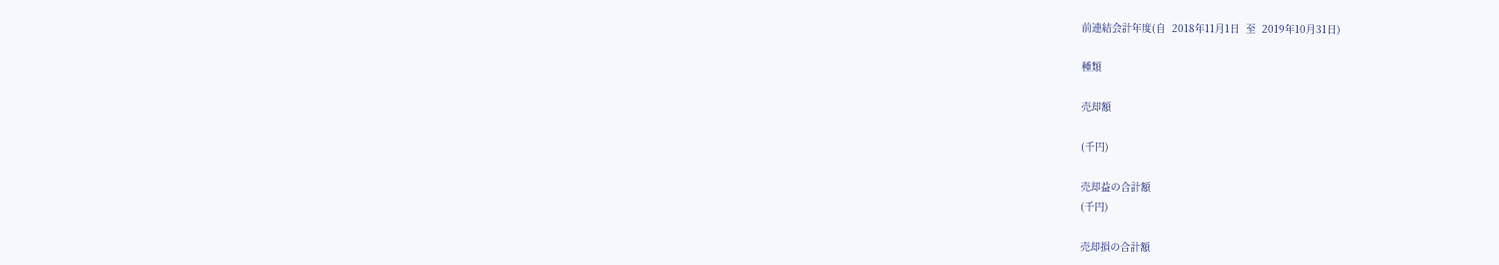前連結会計年度(自  2018年11月1日  至  2019年10月31日)

種類

売却額

(千円)

売却益の合計額
(千円)

売却損の合計額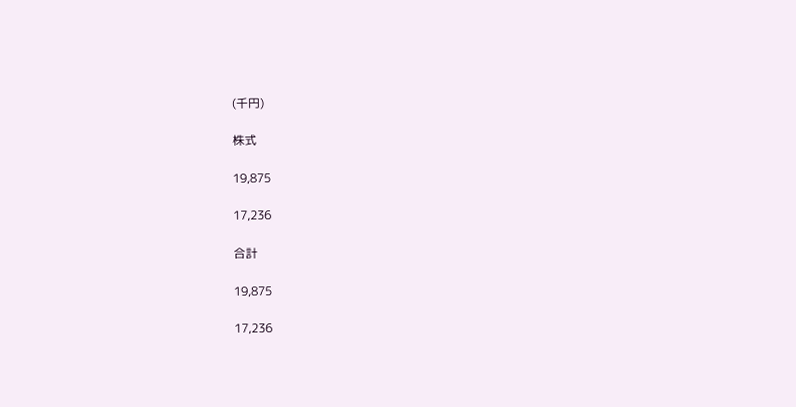(千円)

株式

19,875

17,236

合計

19,875

17,236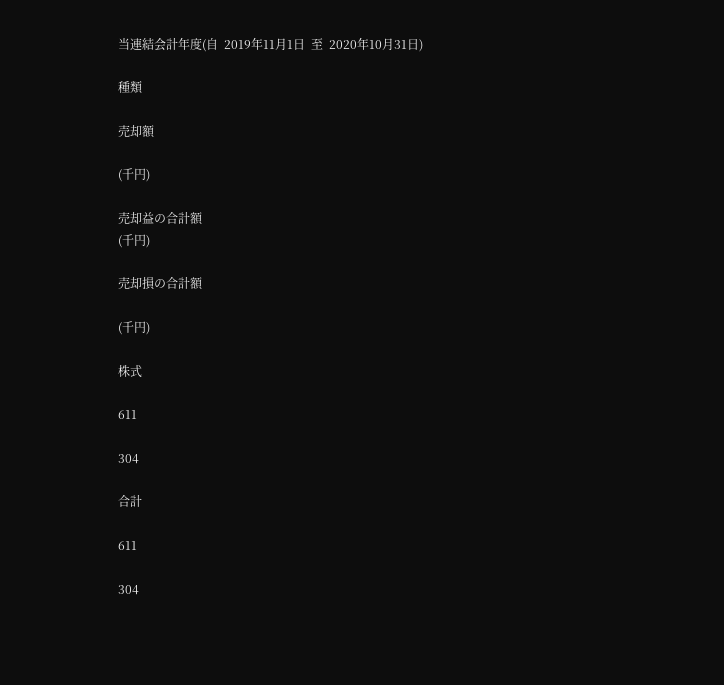当連結会計年度(自  2019年11月1日  至  2020年10月31日)

種類

売却額

(千円)

売却益の合計額
(千円)

売却損の合計額

(千円)

株式

611

304

合計

611

304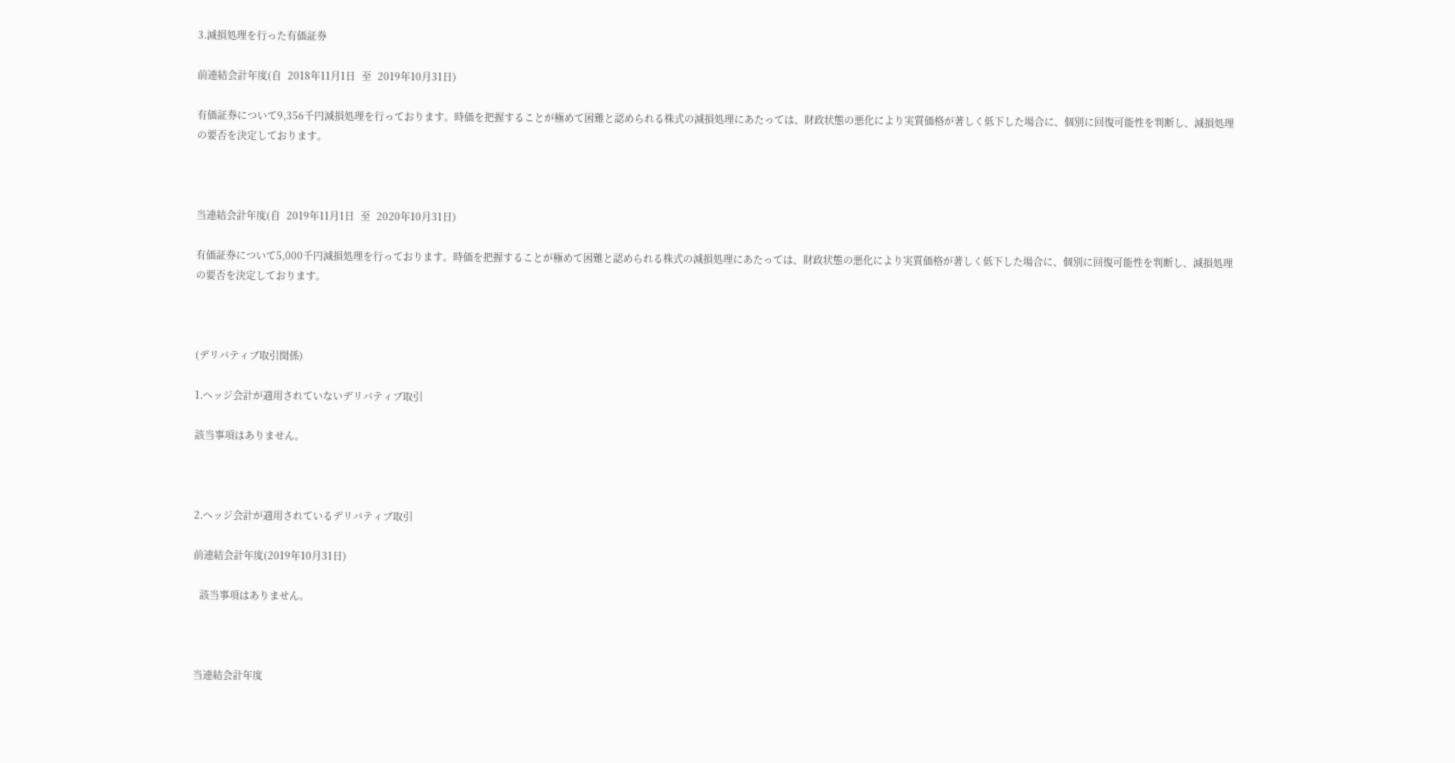3.減損処理を行った有価証券

前連結会計年度(自  2018年11月1日  至  2019年10月31日)

有価証券について9,356千円減損処理を行っております。時価を把握することが極めて困難と認められる株式の減損処理にあたっては、財政状態の悪化により実質価格が著しく低下した場合に、個別に回復可能性を判断し、減損処理の要否を決定しております。



当連結会計年度(自  2019年11月1日  至  2020年10月31日)

有価証券について5,000千円減損処理を行っております。時価を把握することが極めて困難と認められる株式の減損処理にあたっては、財政状態の悪化により実質価格が著しく低下した場合に、個別に回復可能性を判断し、減損処理の要否を決定しております。



(デリバティブ取引関係)

1.ヘッジ会計が適用されていないデリバティブ取引

該当事項はありません。



2.ヘッジ会計が適用されているデリバティブ取引

前連結会計年度(2019年10月31日)

  該当事項はありません。



当連結会計年度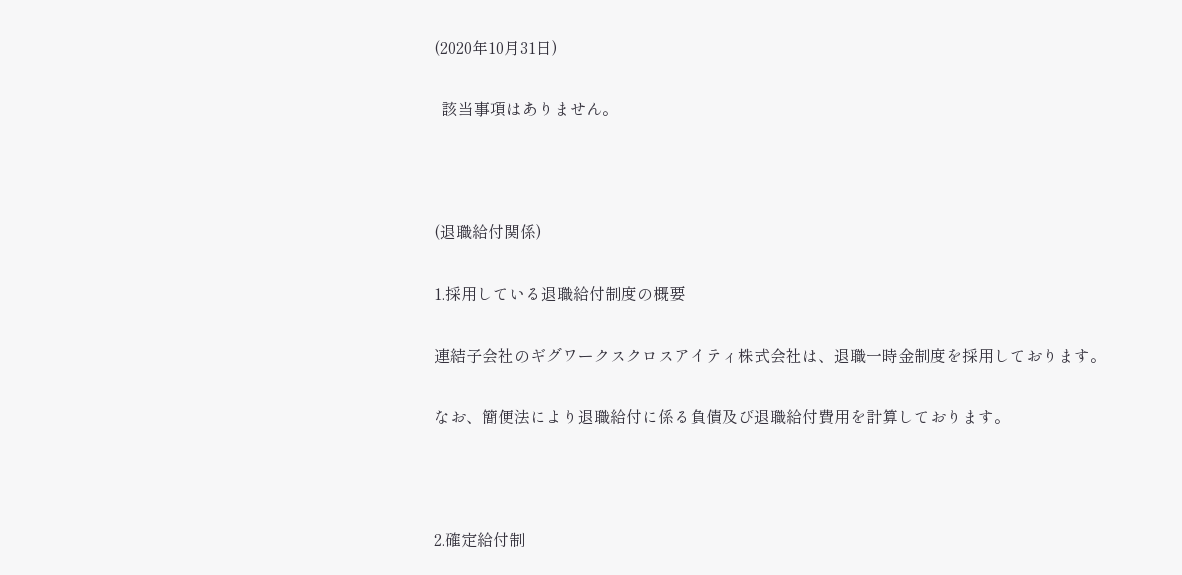(2020年10月31日)

  該当事項はありません。



(退職給付関係)

1.採用している退職給付制度の概要

連結子会社のギグワークスクロスアイティ株式会社は、退職一時金制度を採用しております。

なお、簡便法により退職給付に係る負債及び退職給付費用を計算しております。



2.確定給付制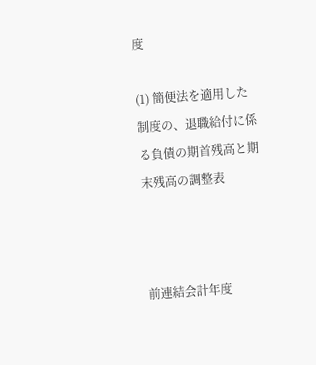度

(1) 簡便法を適用した制度の、退職給付に係る負債の期首残高と期末残高の調整表



前連結会計年度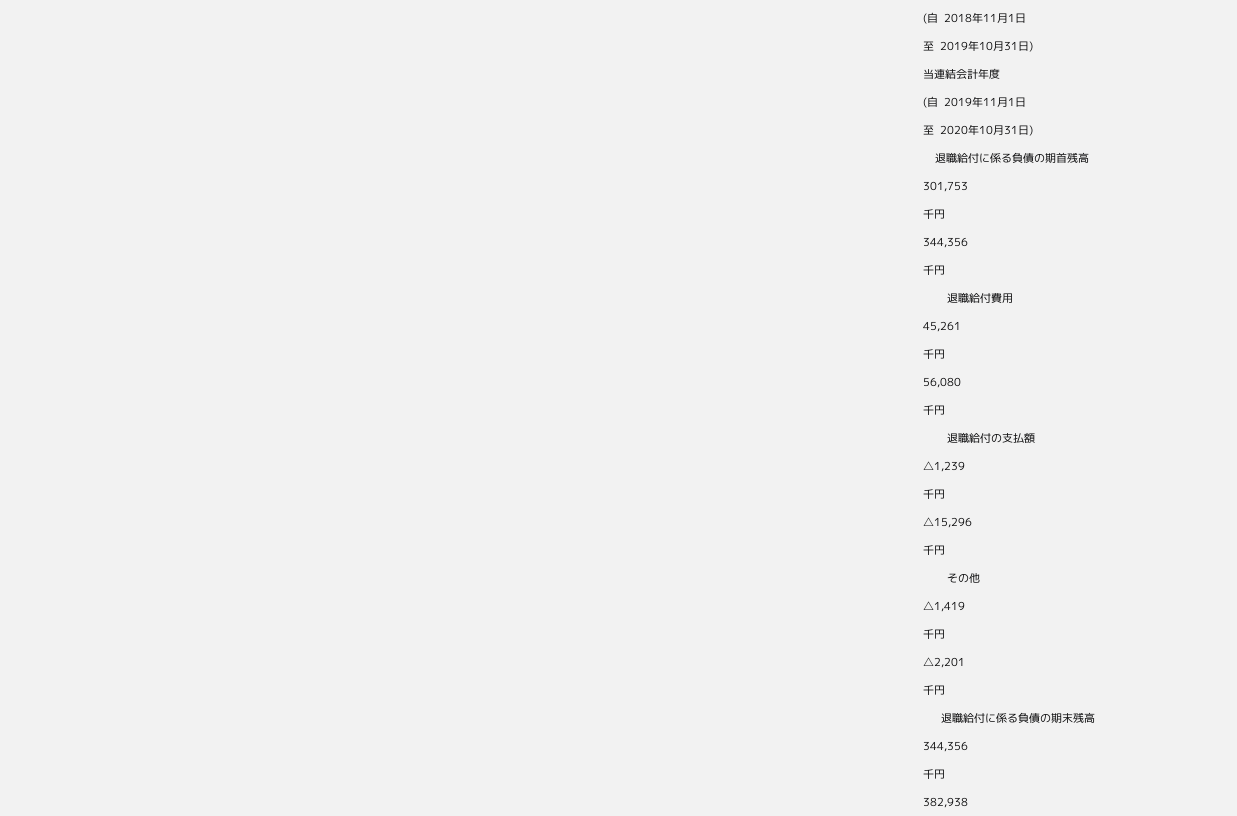(自  2018年11月1日

至  2019年10月31日)

当連結会計年度

(自  2019年11月1日

至  2020年10月31日)

    退職給付に係る負債の期首残高

301,753

千円

344,356

千円

        退職給付費用

45,261

千円

56,080

千円

        退職給付の支払額

△1,239

千円

△15,296

千円

        その他

△1,419

千円

△2,201

千円

      退職給付に係る負債の期末残高

344,356

千円

382,938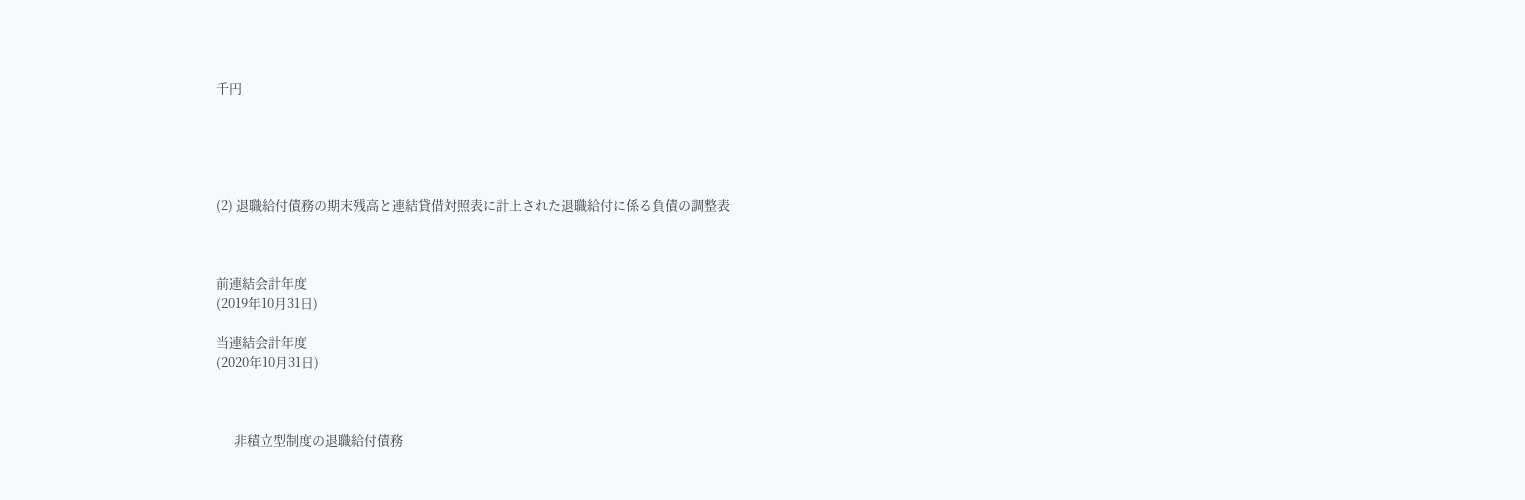千円





(2) 退職給付債務の期末残高と連結貸借対照表に計上された退職給付に係る負債の調整表



前連結会計年度
(2019年10月31日)

当連結会計年度
(2020年10月31日)



      非積立型制度の退職給付債務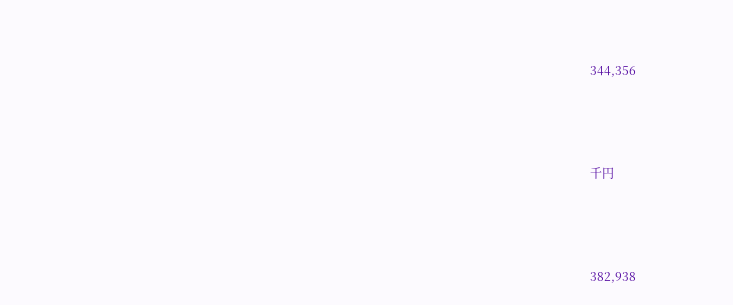344,356



千円



382,938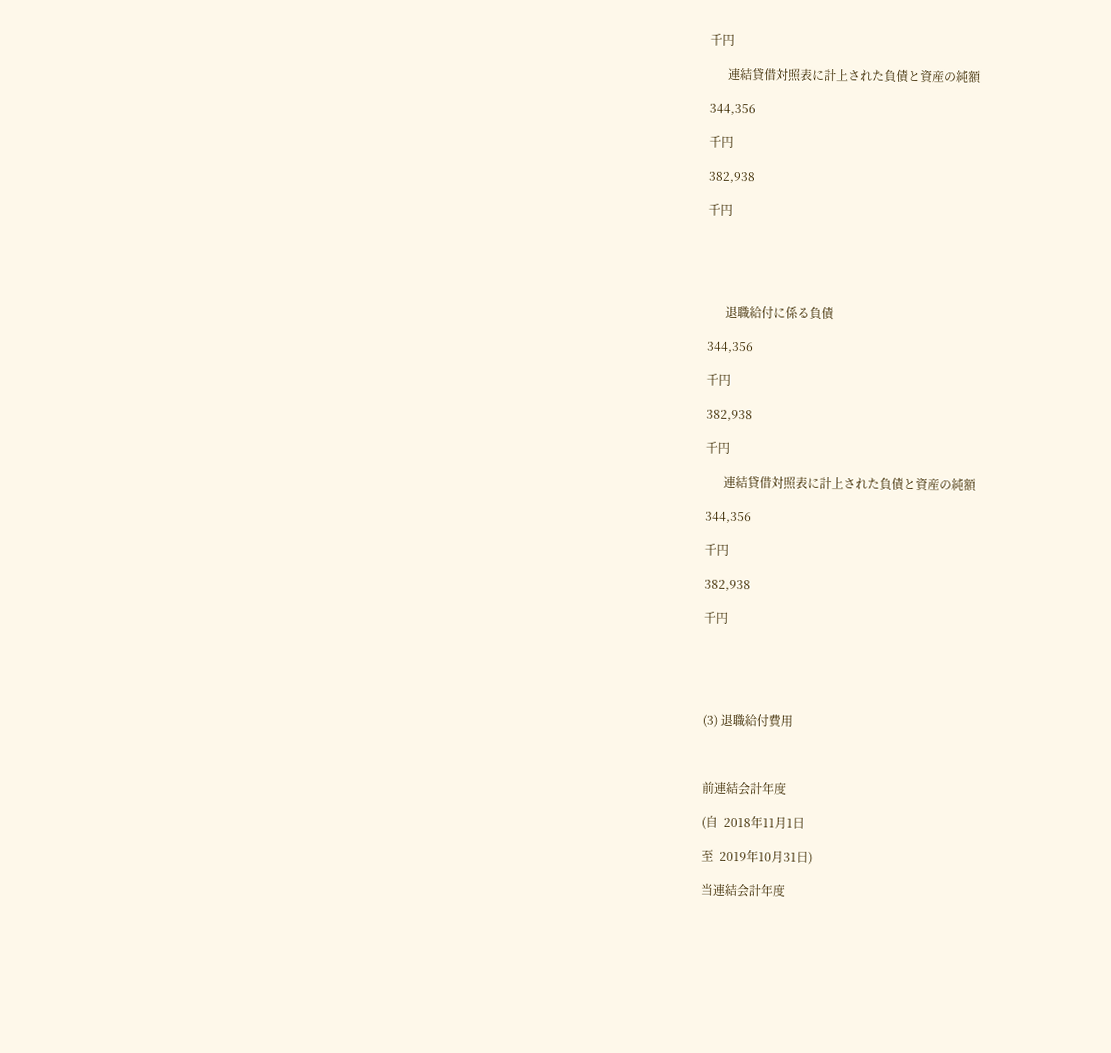千円

      連結貸借対照表に計上された負債と資産の純額

344,356

千円

382,938

千円





      退職給付に係る負債

344,356

千円

382,938

千円

      連結貸借対照表に計上された負債と資産の純額

344,356

千円

382,938

千円





(3) 退職給付費用



前連結会計年度

(自  2018年11月1日

至  2019年10月31日)

当連結会計年度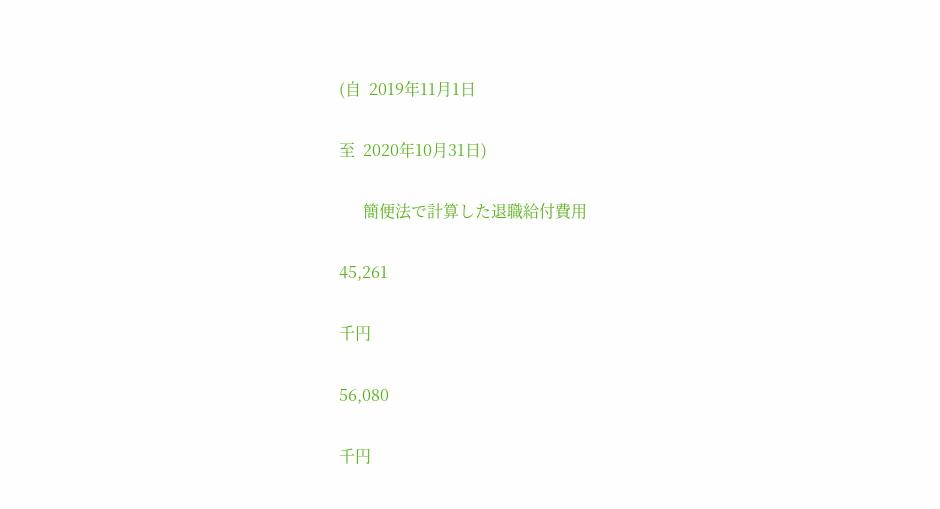(自  2019年11月1日

至  2020年10月31日)

      簡便法で計算した退職給付費用

45,261

千円

56,080

千円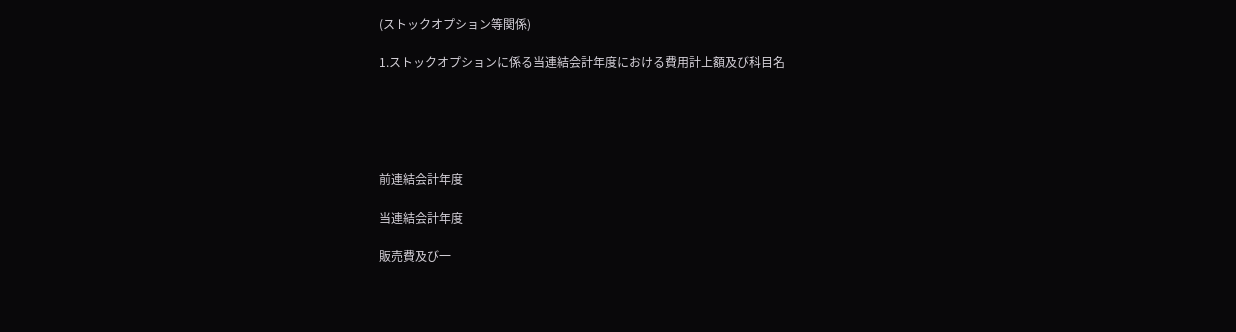(ストックオプション等関係)

1.ストックオプションに係る当連結会計年度における費用計上額及び科目名





前連結会計年度

当連結会計年度

販売費及び一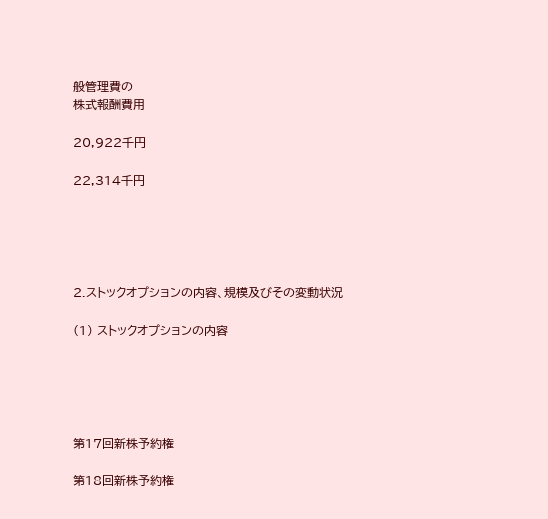般管理費の
株式報酬費用

20,922千円

22,314千円





2.ストックオプションの内容、規模及びその変動状況

(1) ストックオプションの内容





第17回新株予約権

第18回新株予約権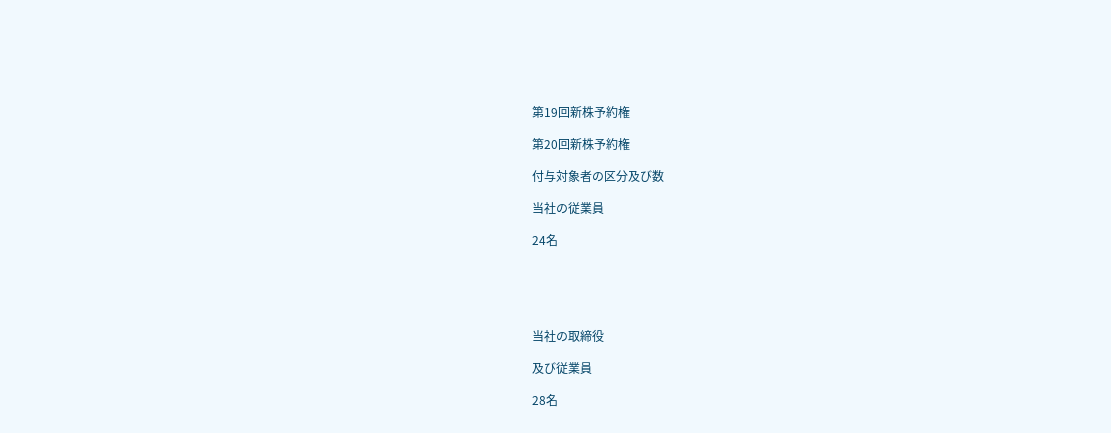第19回新株予約権

第20回新株予約権

付与対象者の区分及び数

当社の従業員

24名





当社の取締役

及び従業員

28名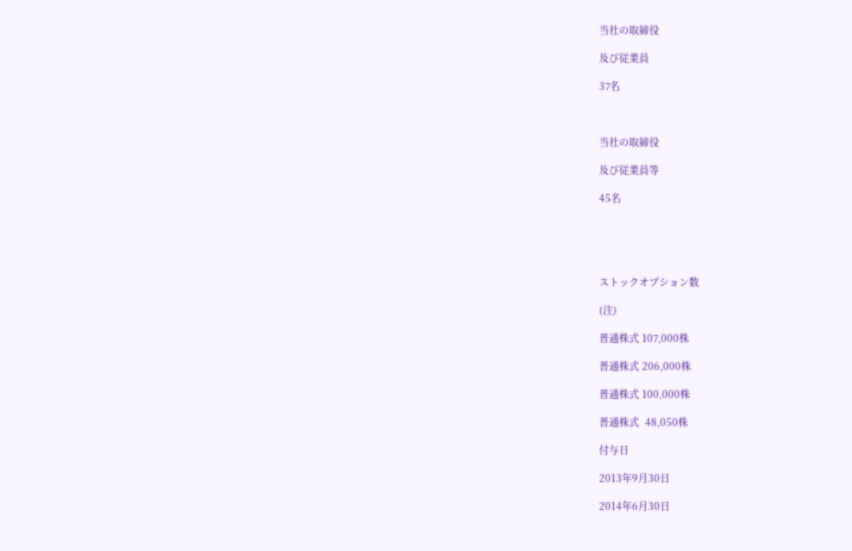当社の取締役

及び従業員

37名



当社の取締役

及び従業員等

45名





ストックオプション数

(注)

普通株式 107,000株

普通株式 206,000株

普通株式 100,000株

普通株式  48,050株

付与日

2013年9月30日

2014年6月30日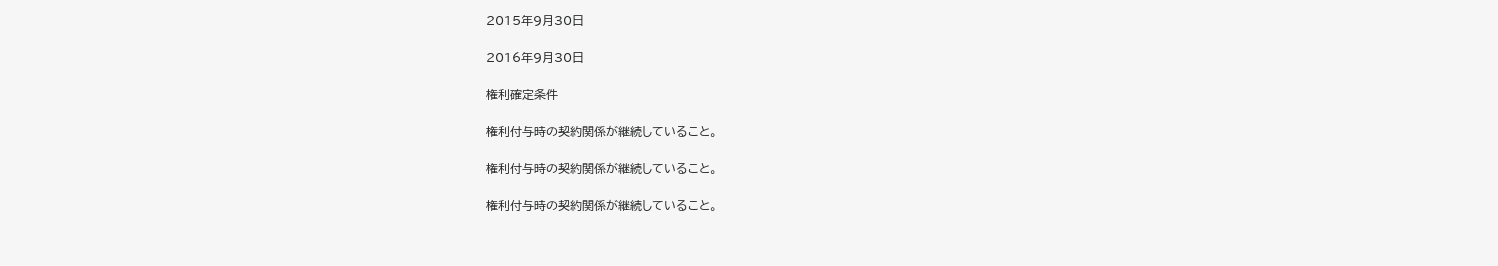2015年9月30日

2016年9月30日

権利確定条件

権利付与時の契約関係が継続していること。

権利付与時の契約関係が継続していること。

権利付与時の契約関係が継続していること。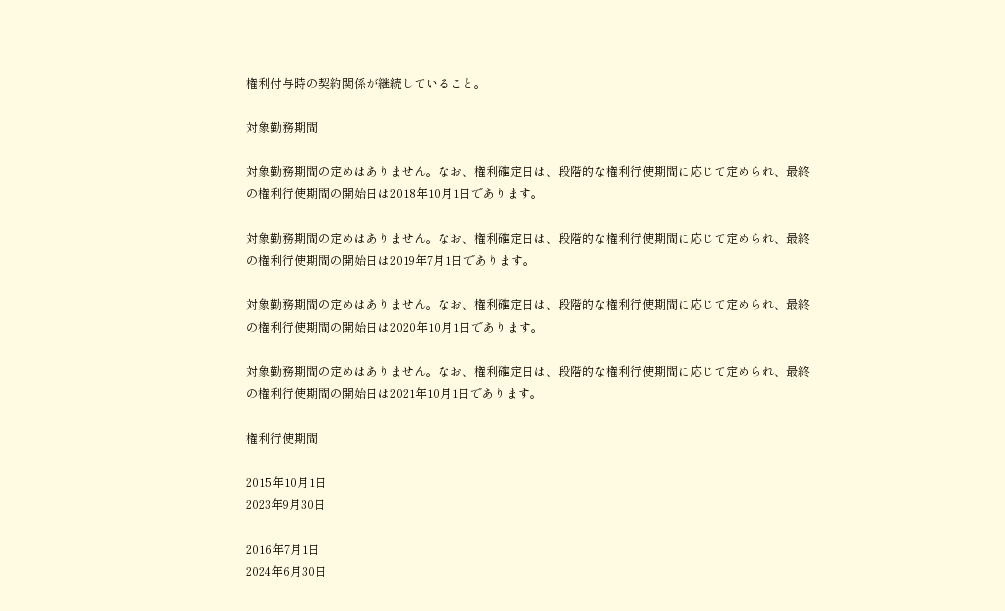権利付与時の契約関係が継続していること。

対象勤務期間

対象勤務期間の定めはありません。なお、権利確定日は、段階的な権利行使期間に応じて定められ、最終の権利行使期間の開始日は2018年10月1日であります。

対象勤務期間の定めはありません。なお、権利確定日は、段階的な権利行使期間に応じて定められ、最終の権利行使期間の開始日は2019年7月1日であります。

対象勤務期間の定めはありません。なお、権利確定日は、段階的な権利行使期間に応じて定められ、最終の権利行使期間の開始日は2020年10月1日であります。

対象勤務期間の定めはありません。なお、権利確定日は、段階的な権利行使期間に応じて定められ、最終の権利行使期間の開始日は2021年10月1日であります。

権利行使期間

2015年10月1日
2023年9月30日

2016年7月1日
2024年6月30日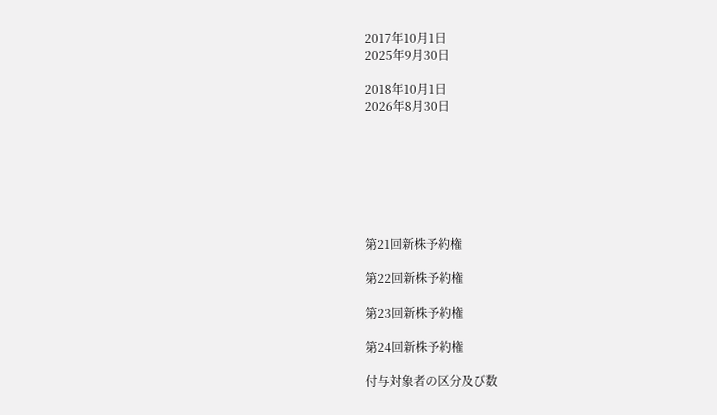2017年10月1日
2025年9月30日

2018年10月1日
2026年8月30日







第21回新株予約権

第22回新株予約権

第23回新株予約権

第24回新株予約権

付与対象者の区分及び数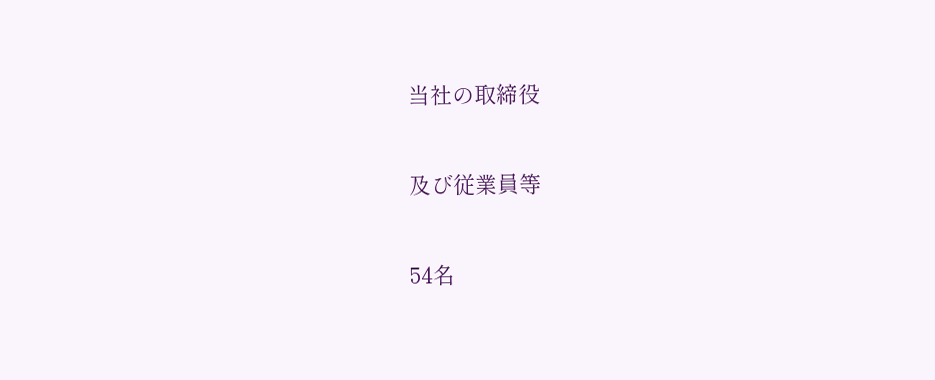当社の取締役

及び従業員等

54名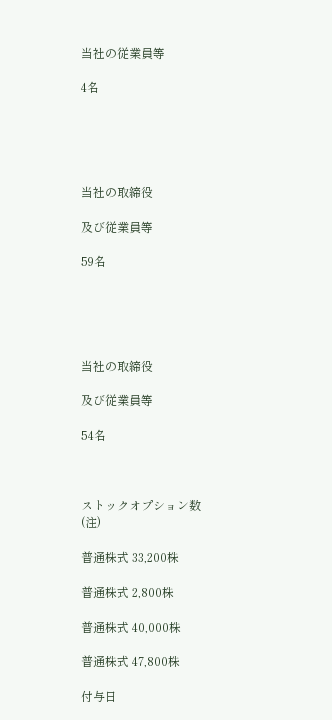当社の従業員等

4名





当社の取締役

及び従業員等

59名





当社の取締役

及び従業員等

54名



ストックオプション数
(注)

普通株式 33,200株

普通株式 2,800株

普通株式 40,000株

普通株式 47,800株

付与日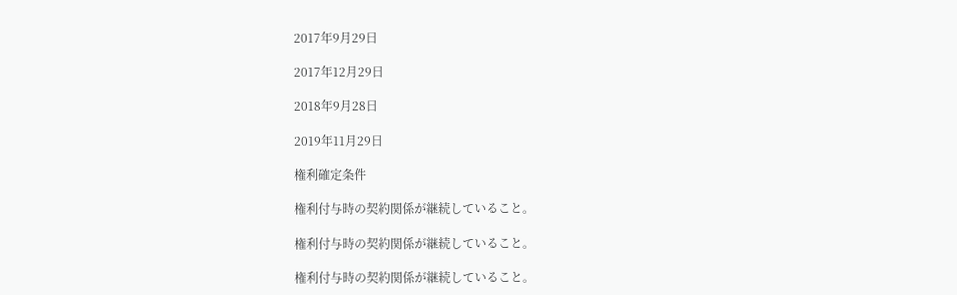2017年9月29日

2017年12月29日

2018年9月28日

2019年11月29日

権利確定条件

権利付与時の契約関係が継続していること。

権利付与時の契約関係が継続していること。

権利付与時の契約関係が継続していること。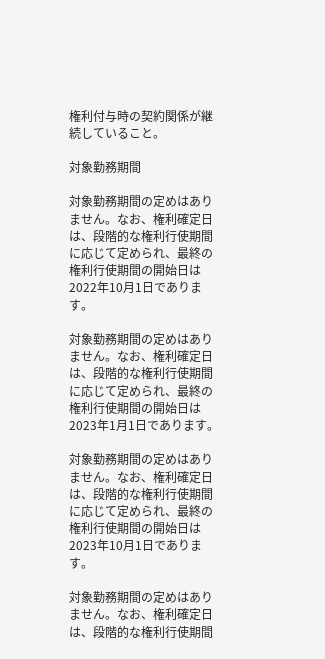権利付与時の契約関係が継続していること。

対象勤務期間

対象勤務期間の定めはありません。なお、権利確定日は、段階的な権利行使期間に応じて定められ、最終の権利行使期間の開始日は2022年10月1日であります。

対象勤務期間の定めはありません。なお、権利確定日は、段階的な権利行使期間に応じて定められ、最終の権利行使期間の開始日は2023年1月1日であります。

対象勤務期間の定めはありません。なお、権利確定日は、段階的な権利行使期間に応じて定められ、最終の権利行使期間の開始日は2023年10月1日であります。

対象勤務期間の定めはありません。なお、権利確定日は、段階的な権利行使期間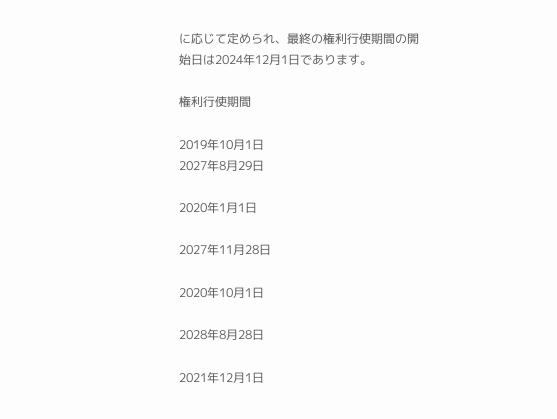に応じて定められ、最終の権利行使期間の開始日は2024年12月1日であります。

権利行使期間

2019年10月1日
2027年8月29日

2020年1月1日

2027年11月28日

2020年10月1日

2028年8月28日

2021年12月1日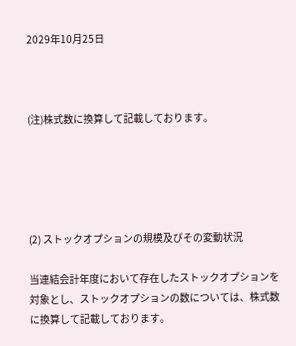2029年10月25日



(注)株式数に換算して記載しております。





(2) ストックオプションの規模及びその変動状況

当連結会計年度において存在したストックオプションを対象とし、ストックオプションの数については、株式数に換算して記載しております。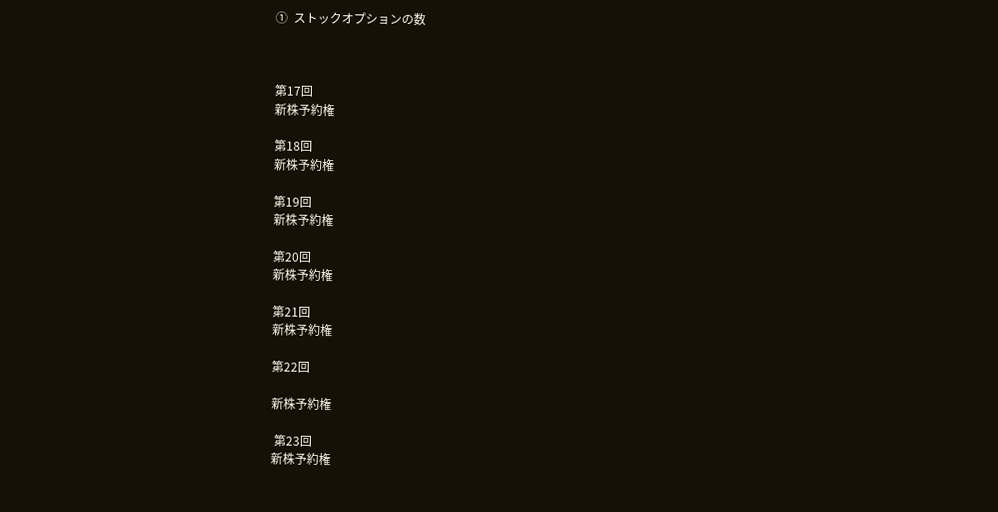①  ストックオプションの数



第17回
新株予約権

第18回
新株予約権

第19回
新株予約権

第20回
新株予約権

第21回
新株予約権

第22回

新株予約権

 第23回
新株予約権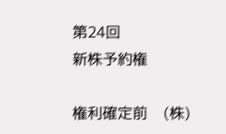第24回
新株予約権

権利確定前    (株)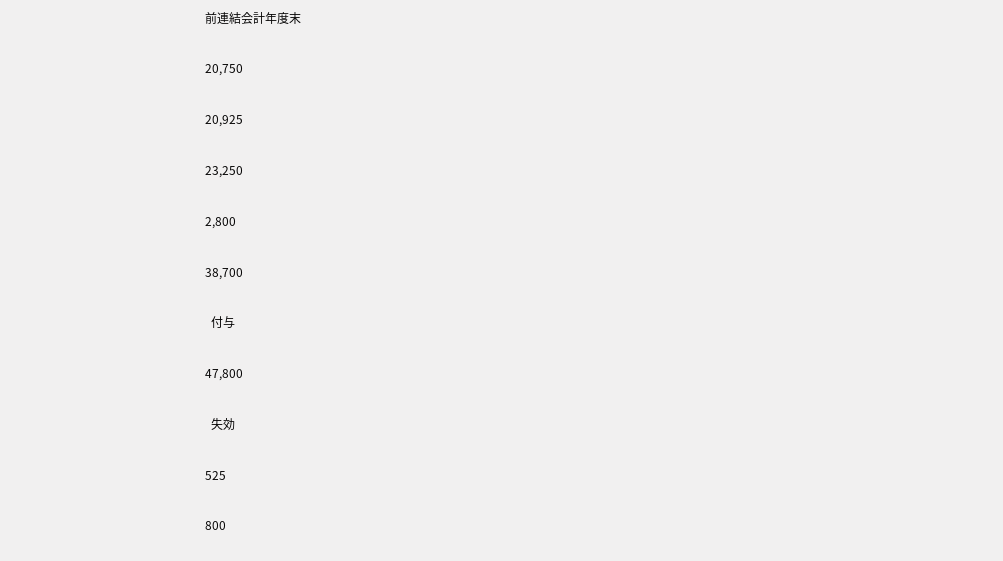前連結会計年度末

20,750

20,925

23,250

2,800

38,700

  付与

47,800

  失効

525

800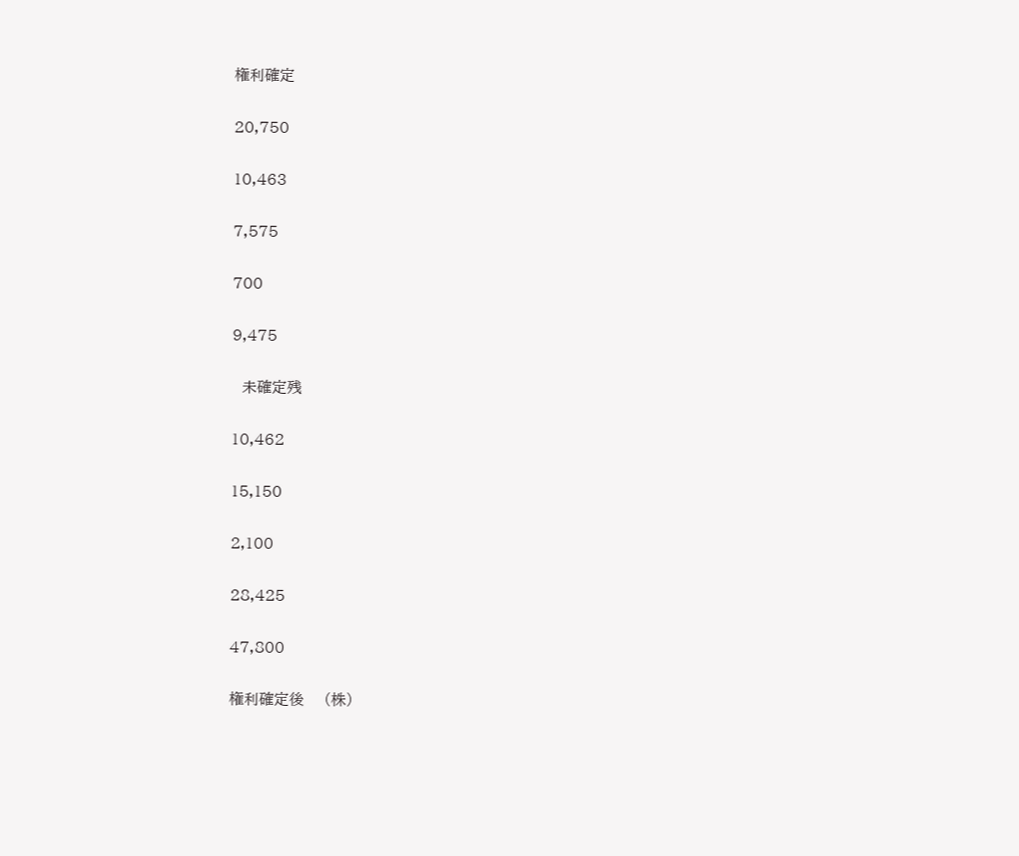権利確定

20,750

10,463

7,575

700

9,475

  未確定残

10,462

15,150

2,100

28,425

47,800

権利確定後    (株)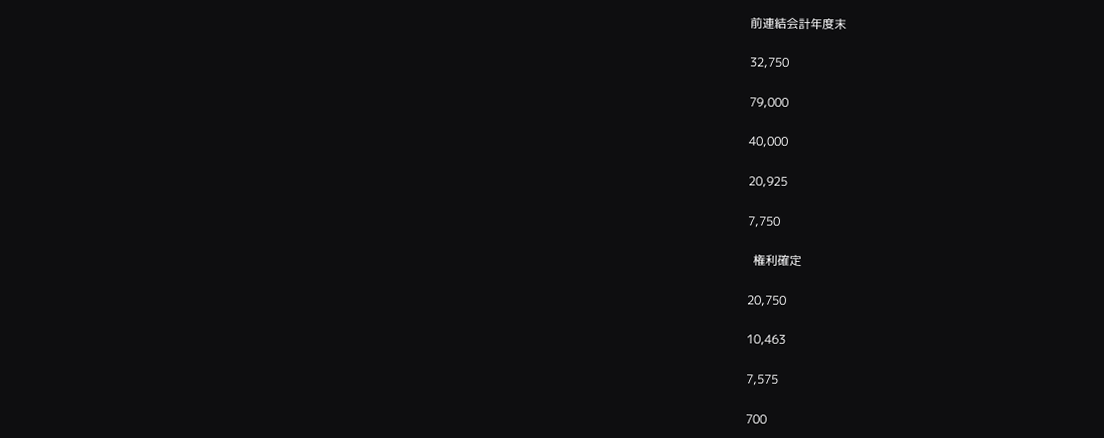前連結会計年度末

32,750

79,000

40,000

20,925

7,750

  権利確定

20,750

10,463

7,575

700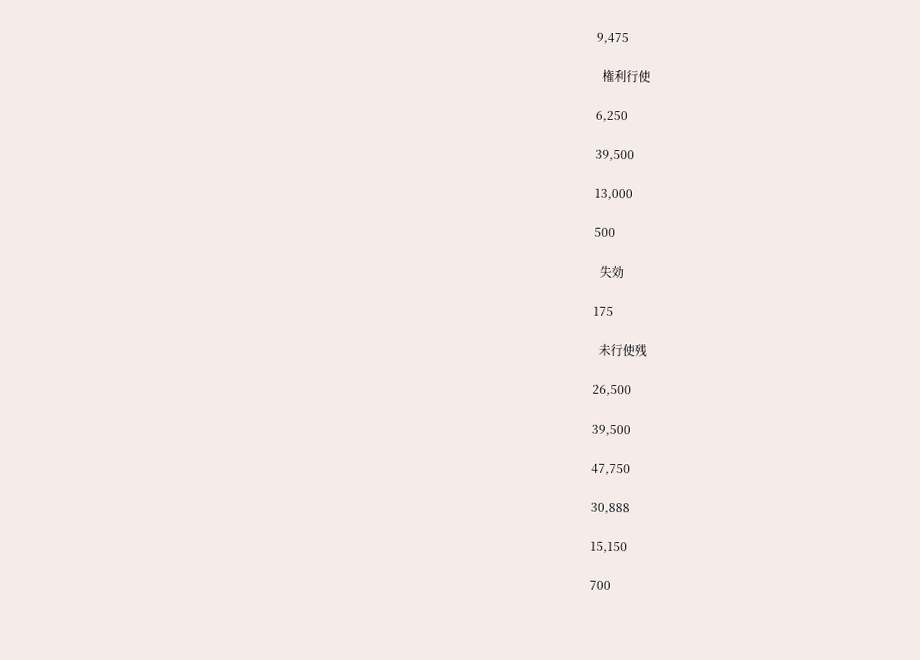9,475

  権利行使

6,250

39,500

13,000

500

  失効

175

  未行使残

26,500

39,500

47,750

30,888

15,150

700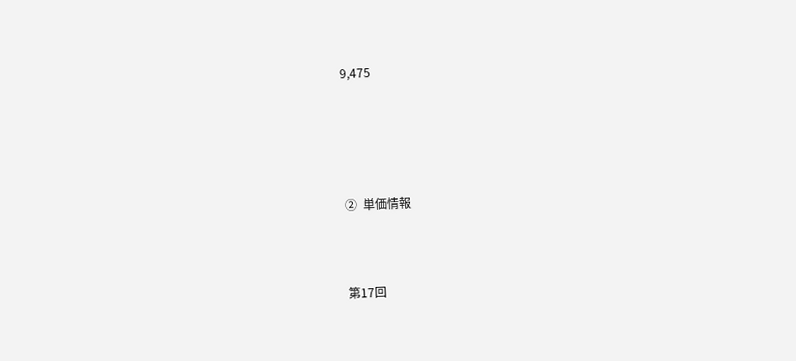9,475





②  単価情報



第17回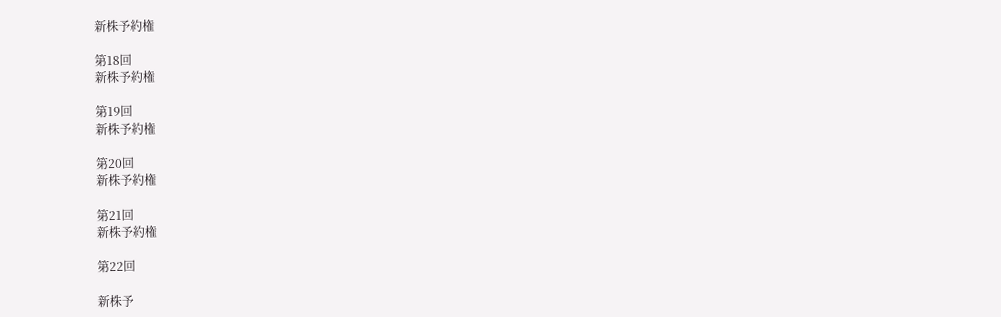新株予約権

第18回
新株予約権

第19回
新株予約権

第20回
新株予約権

第21回
新株予約権

第22回

新株予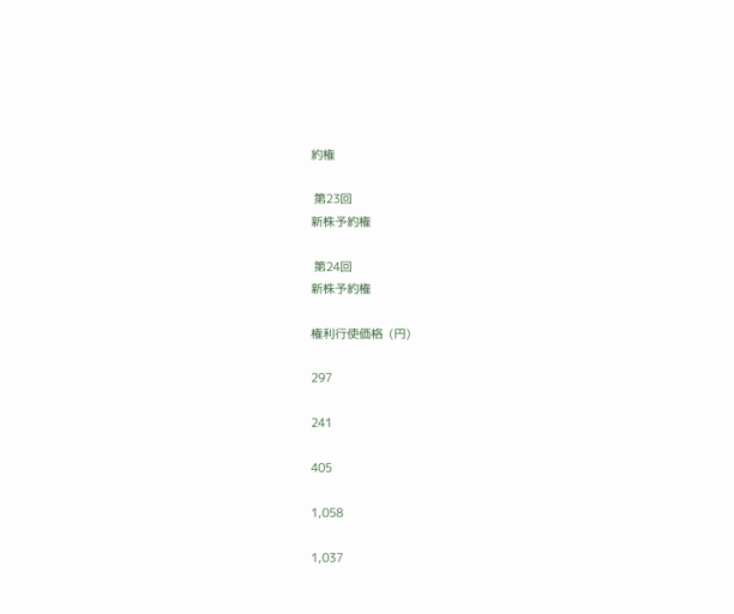約権

 第23回
新株予約権

 第24回
新株予約権

権利行使価格  (円)

297

241

405

1,058

1,037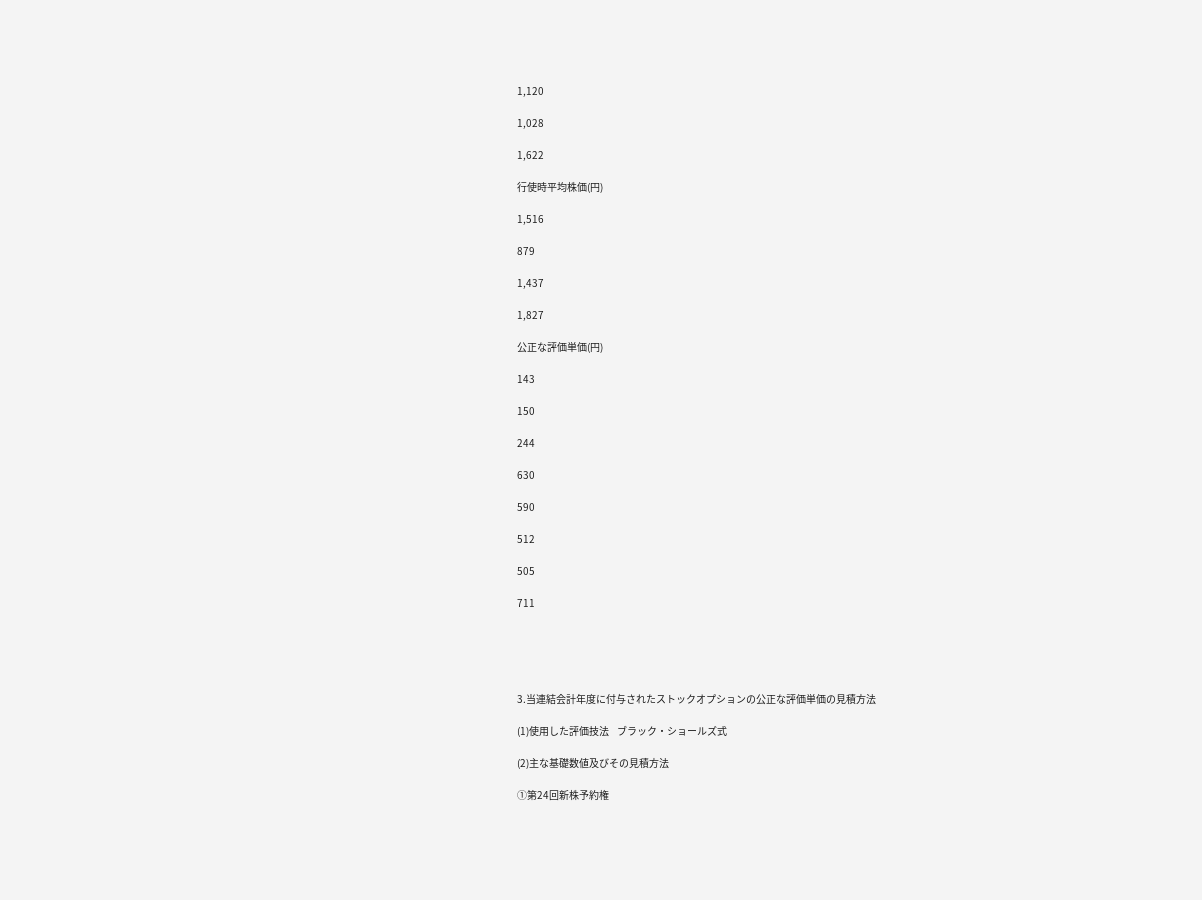1,120

1,028

1,622

行使時平均株価(円)

1,516

879

1,437

1,827

公正な評価単価(円)

143

150

244

630

590

512

505

711





3.当連結会計年度に付与されたストックオプションの公正な評価単価の見積方法

(1)使用した評価技法    ブラック・ショールズ式

(2)主な基礎数値及びその見積方法

①第24回新株予約権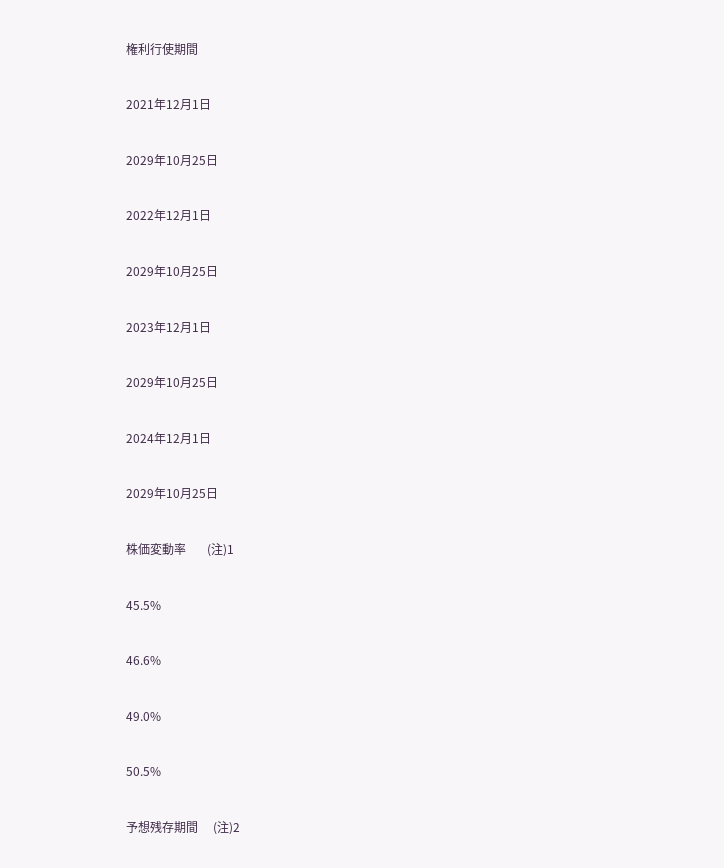権利行使期間

2021年12月1日

2029年10月25日

2022年12月1日

2029年10月25日

2023年12月1日

2029年10月25日

2024年12月1日

2029年10月25日

株価変動率       (注)1

45.5%

46.6%

49.0%

50.5%

予想残存期間     (注)2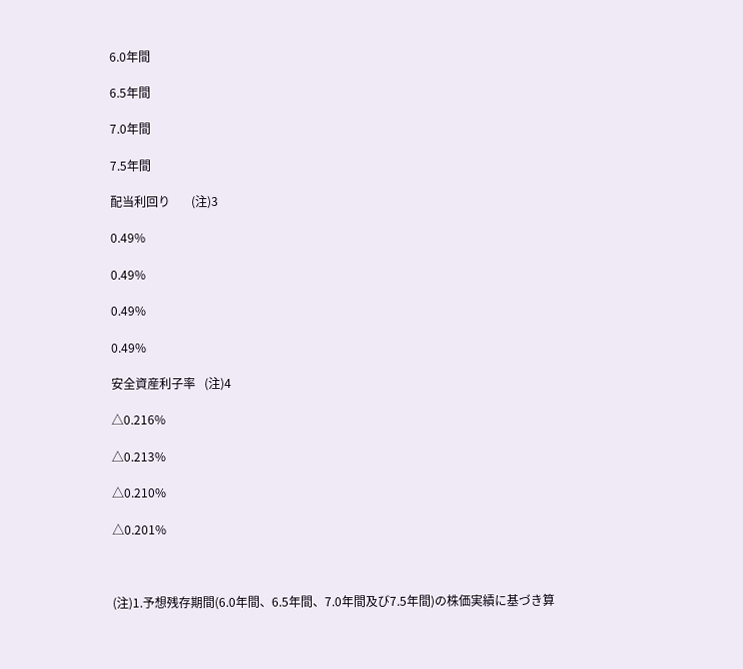6.0年間

6.5年間

7.0年間

7.5年間

配当利回り       (注)3

0.49%

0.49%

0.49%

0.49%

安全資産利子率   (注)4

△0.216%

△0.213%

△0.210%

△0.201%



(注)1.予想残存期間(6.0年間、6.5年間、7.0年間及び7.5年間)の株価実績に基づき算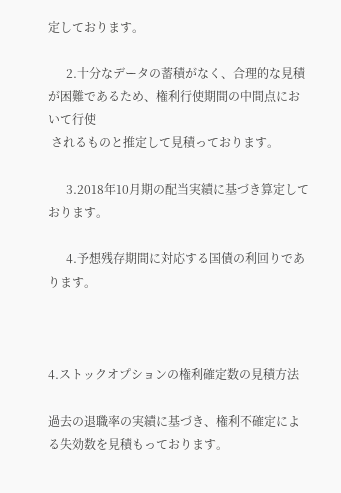定しております。

      2.十分なデータの蓄積がなく、合理的な見積が困難であるため、権利行使期間の中間点において行使
 されるものと推定して見積っております。

      3.2018年10月期の配当実績に基づき算定しております。

      4.予想残存期間に対応する国債の利回りであります。



4.ストックオプションの権利確定数の見積方法

過去の退職率の実績に基づき、権利不確定による失効数を見積もっております。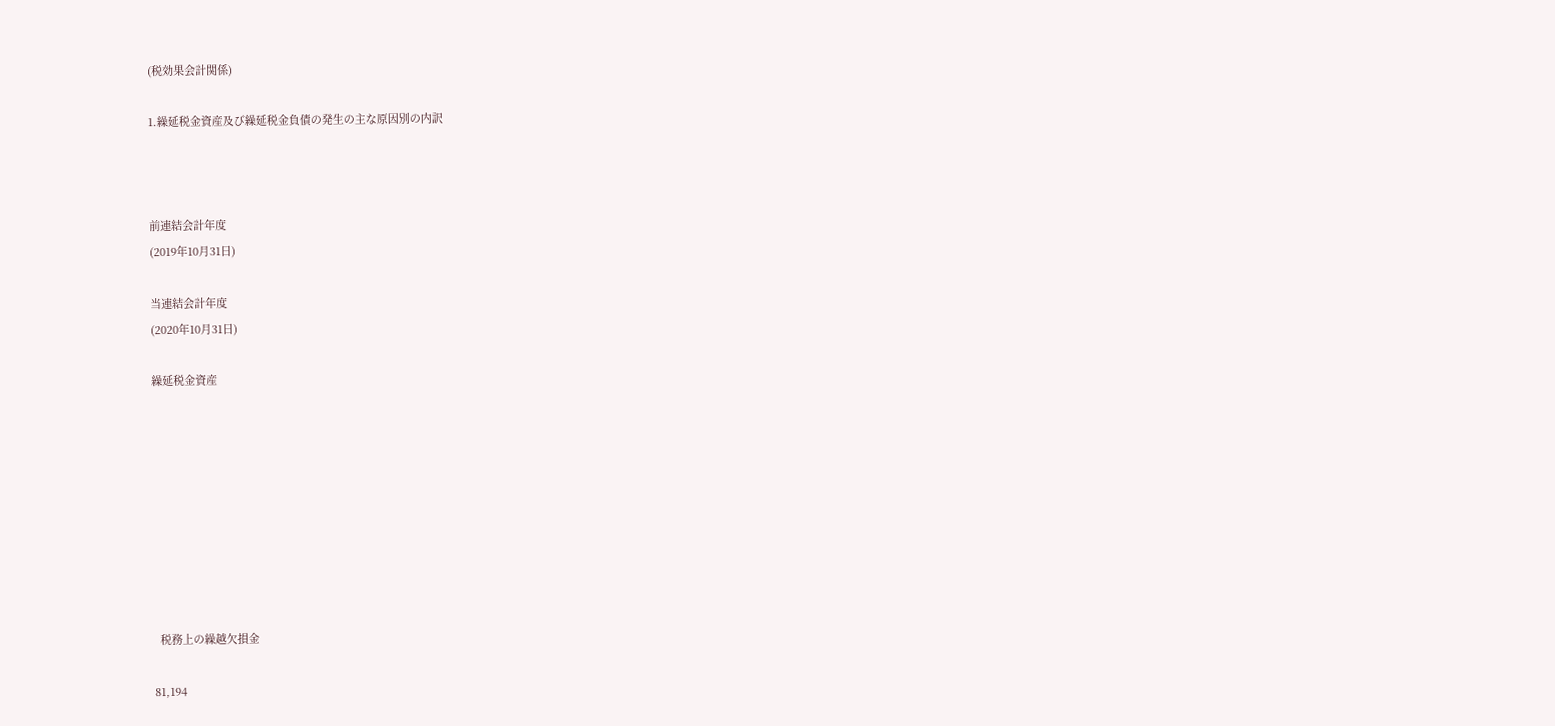(税効果会計関係)

1.繰延税金資産及び繰延税金負債の発生の主な原因別の内訳



前連結会計年度
(2019年10月31日)

当連結会計年度
(2020年10月31日)

繰延税金資産









  税務上の繰越欠損金

81,194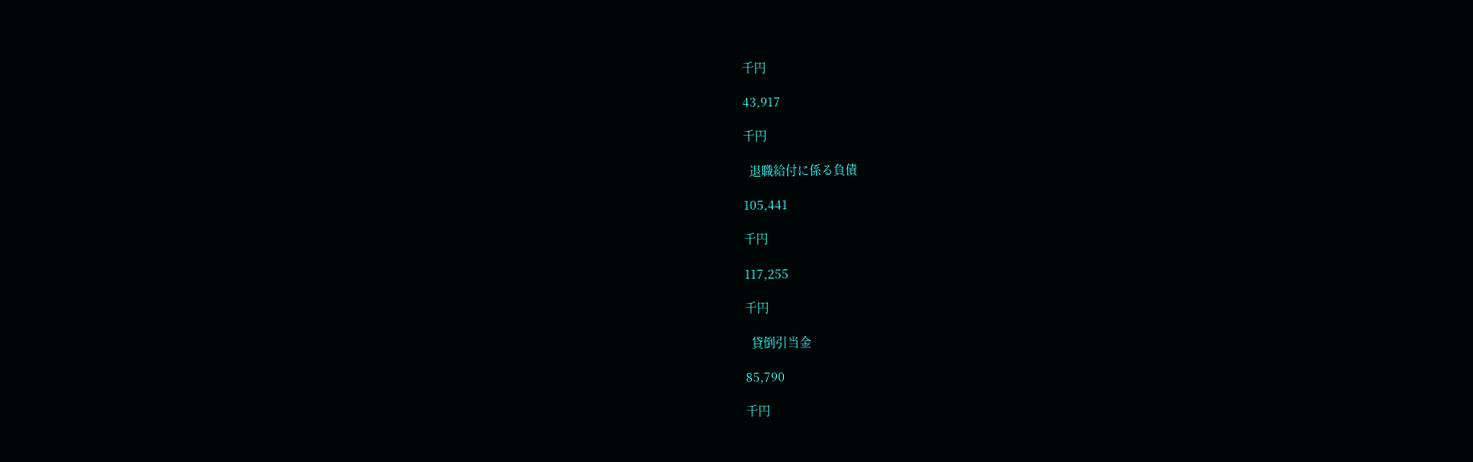千円

43,917

千円

  退職給付に係る負債

105,441

千円

117,255

千円

  貸倒引当金

85,790

千円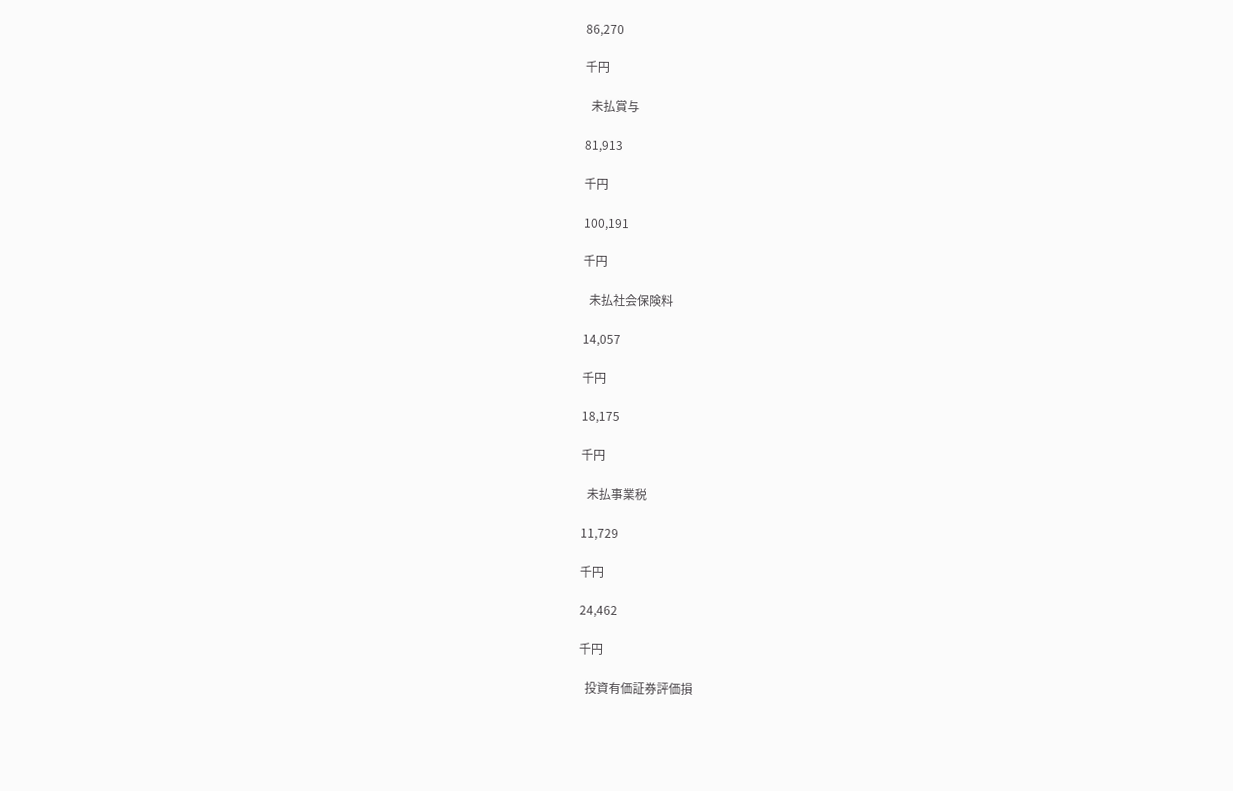86,270

千円

  未払賞与

81,913

千円

100,191

千円

  未払社会保険料

14,057

千円

18,175

千円

  未払事業税

11,729

千円

24,462

千円

  投資有価証券評価損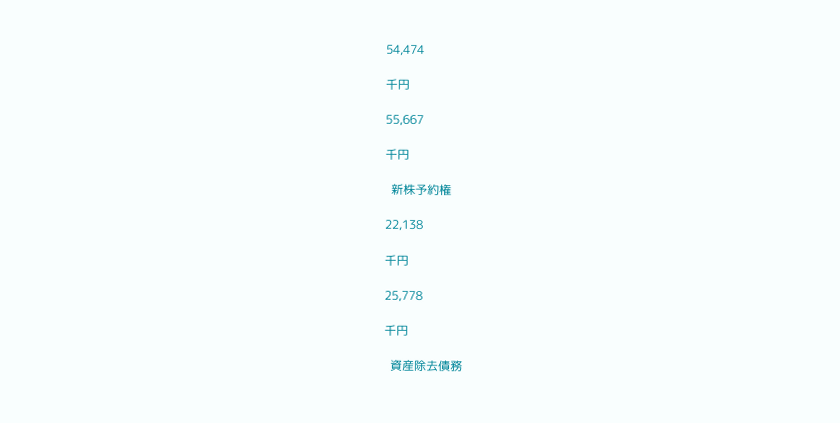54,474

千円

55,667

千円

  新株予約権

22,138

千円

25,778

千円

  資産除去債務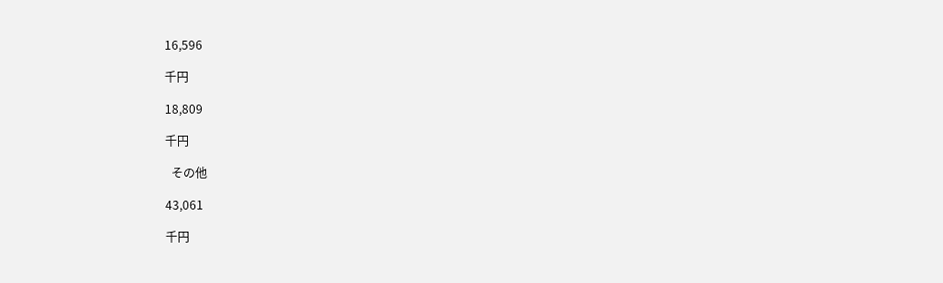16,596

千円

18,809

千円

  その他

43,061

千円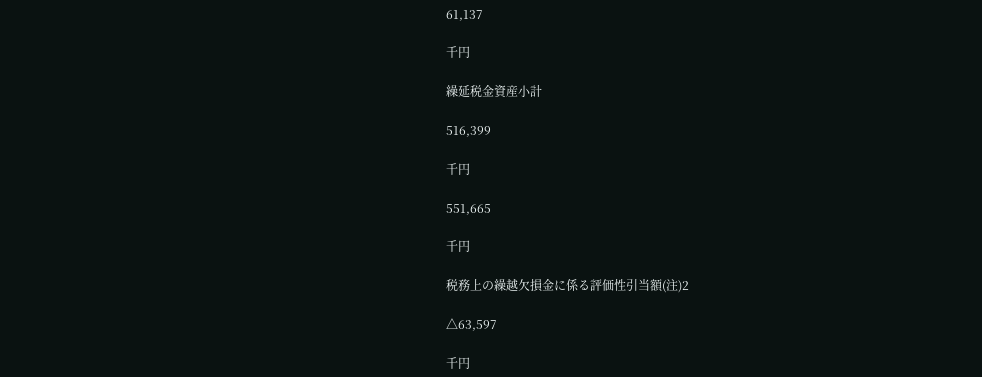61,137

千円

繰延税金資産小計

516,399

千円

551,665

千円

税務上の繰越欠損金に係る評価性引当額(注)2

△63,597

千円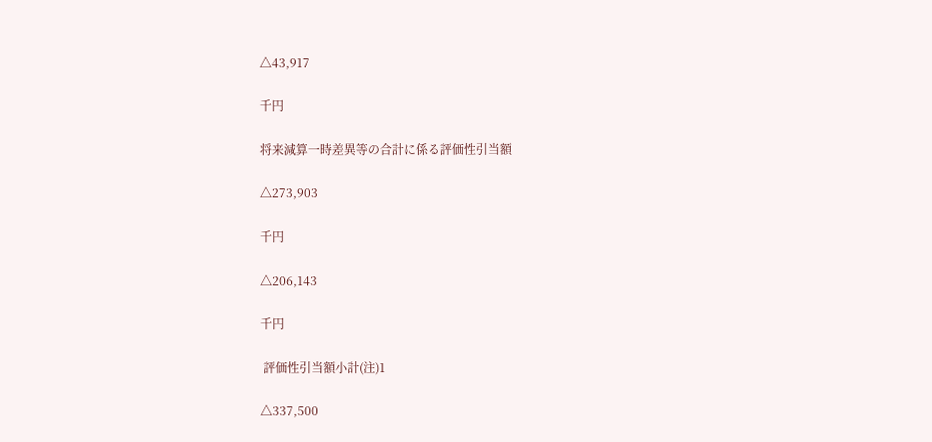△43,917

千円

将来減算一時差異等の合計に係る評価性引当額

△273,903

千円

△206,143

千円

 評価性引当額小計(注)1

△337,500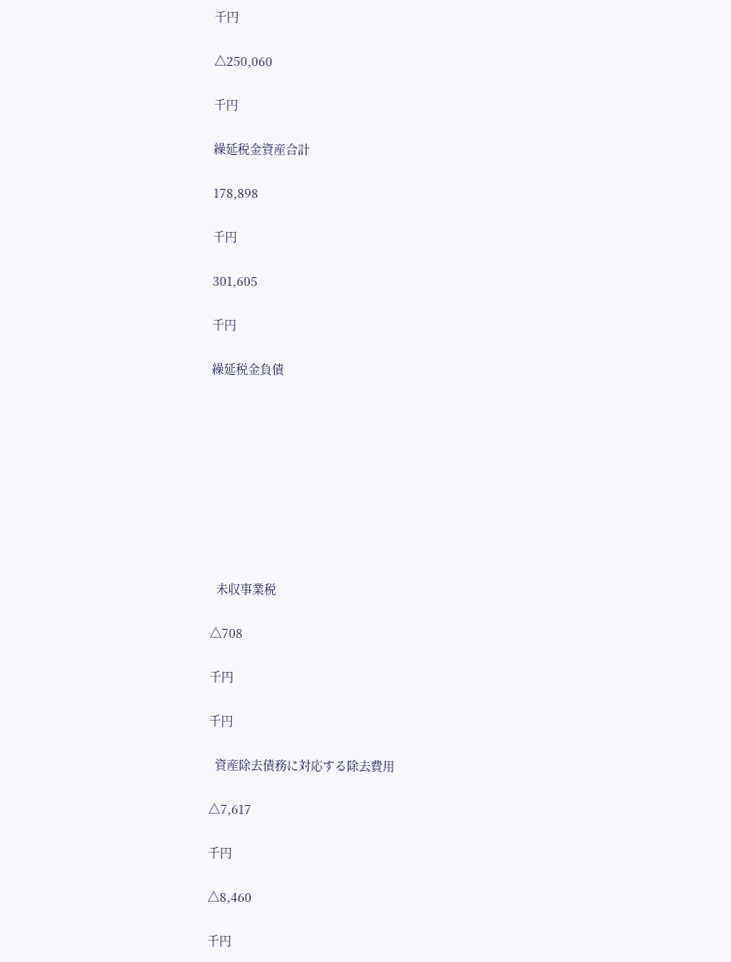千円

△250,060

千円

繰延税金資産合計

178,898

千円

301,605

千円

繰延税金負債









  未収事業税

△708

千円

千円

  資産除去債務に対応する除去費用

△7,617

千円

△8,460

千円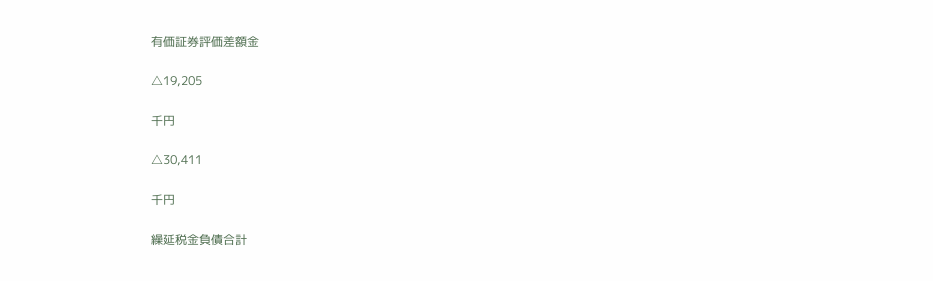有価証券評価差額金

△19,205

千円

△30,411

千円

繰延税金負債合計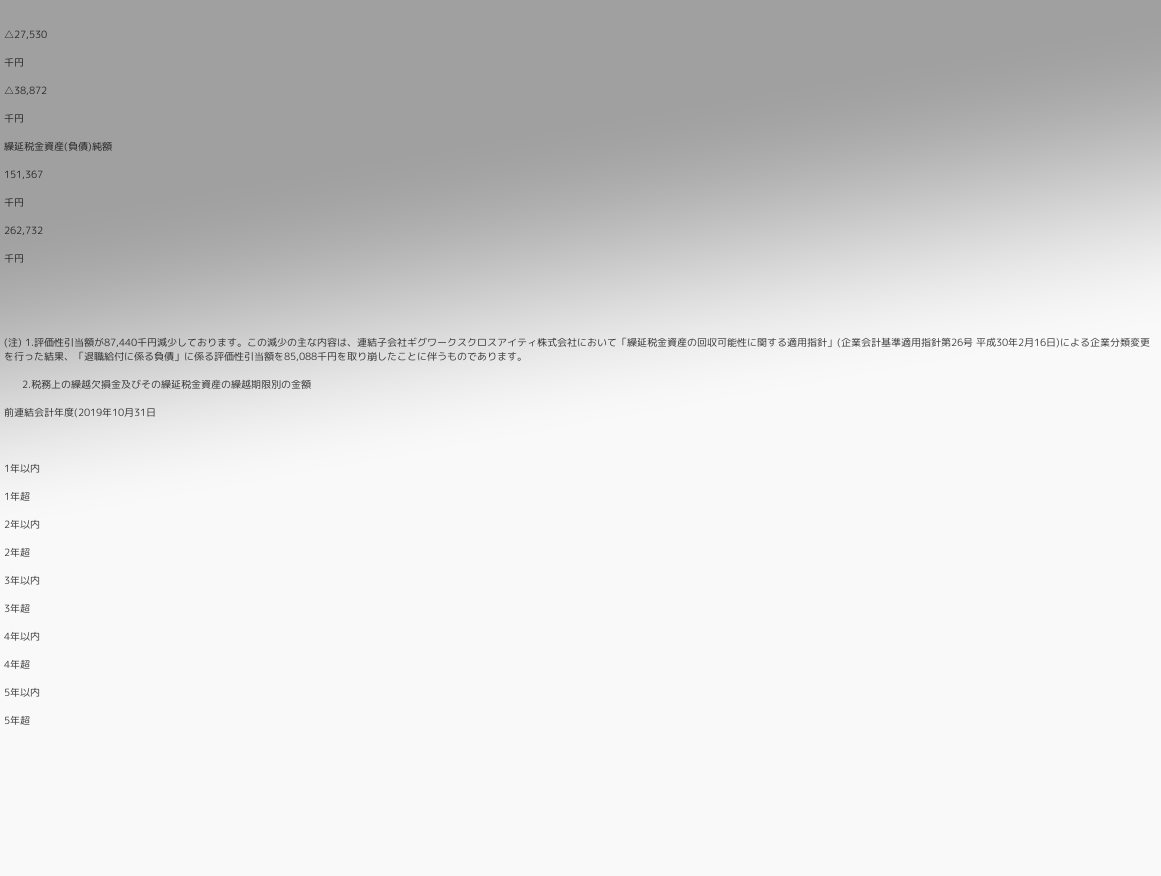△27,530

千円

△38,872

千円

繰延税金資産(負債)純額

151,367

千円

262,732

千円





(注) 1.評価性引当額が87,440千円減少しております。この減少の主な内容は、連結子会社ギグワークスクロスアイティ株式会社において「繰延税金資産の回収可能性に関する適用指針」(企業会計基準適用指針第26号 平成30年2月16日)による企業分類変更を行った結果、「退職給付に係る負債」に係る評価性引当額を85,088千円を取り崩したことに伴うものであります。

      2.税務上の繰越欠損金及びその繰延税金資産の繰越期限別の金額

前連結会計年度(2019年10月31日



1年以内

1年超

2年以内

2年超

3年以内

3年超

4年以内

4年超

5年以内

5年超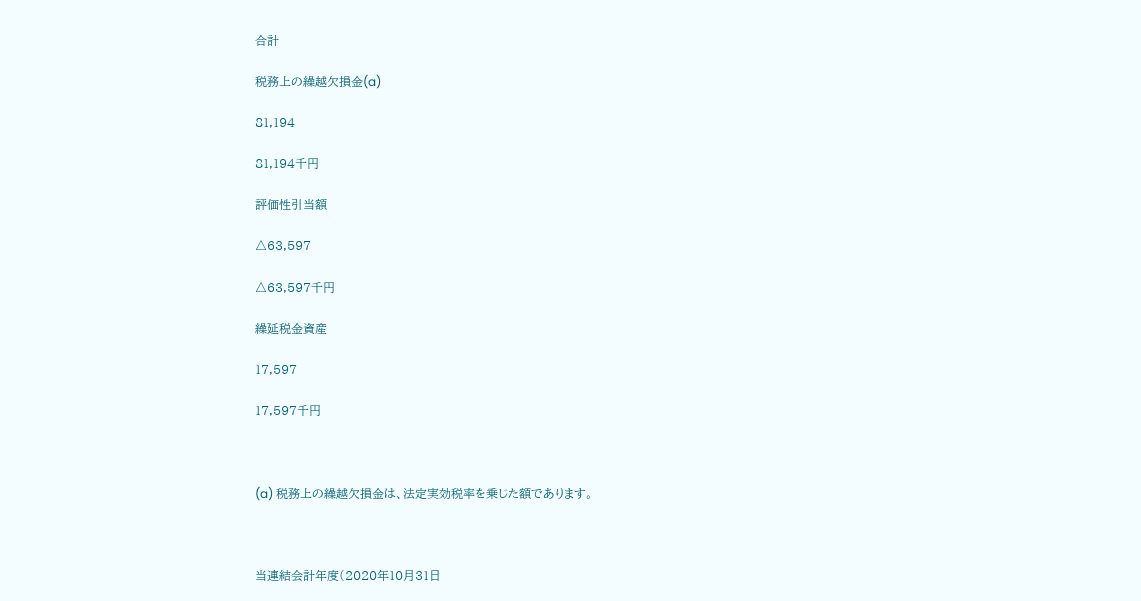合計

税務上の繰越欠損金(a)

81,194

81,194千円

評価性引当額

△63,597

△63,597千円

繰延税金資産

17,597

17,597千円



(a) 税務上の繰越欠損金は、法定実効税率を乗じた額であります。



当連結会計年度(2020年10月31日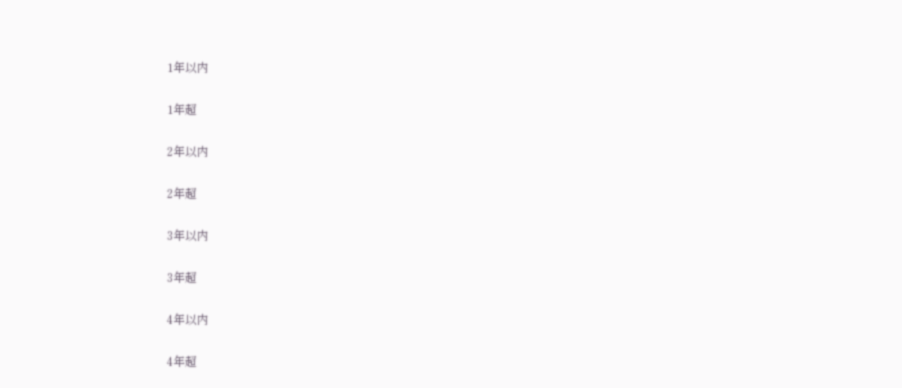1年以内

1年超

2年以内

2年超

3年以内

3年超

4年以内

4年超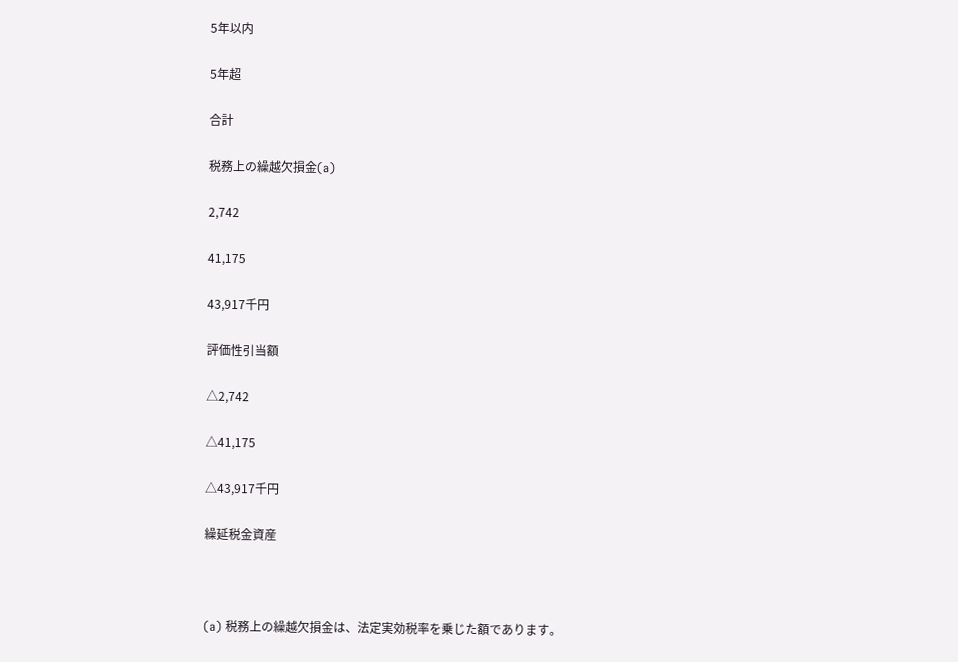5年以内

5年超

合計

税務上の繰越欠損金(a)

2,742

41,175

43,917千円

評価性引当額

△2,742

△41,175

△43,917千円

繰延税金資産



(a) 税務上の繰越欠損金は、法定実効税率を乗じた額であります。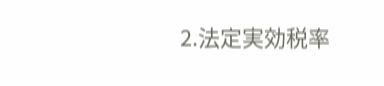2.法定実効税率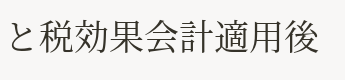と税効果会計適用後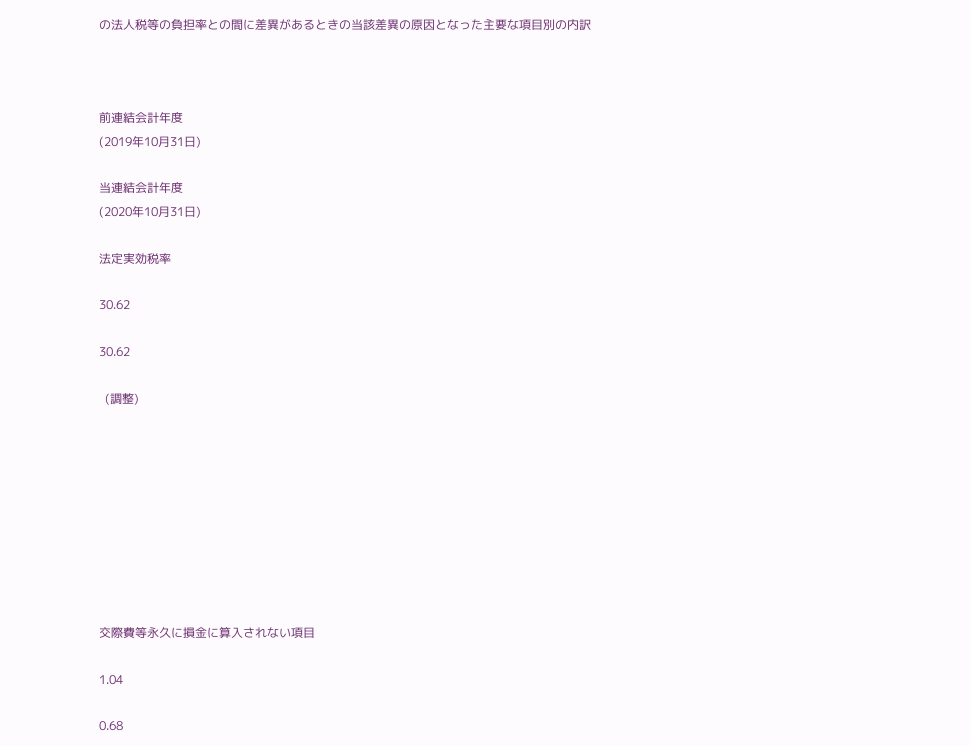の法人税等の負担率との間に差異があるときの当該差異の原因となった主要な項目別の内訳



前連結会計年度
(2019年10月31日)

当連結会計年度
(2020年10月31日)

法定実効税率

30.62

30.62

  (調整)









交際費等永久に損金に算入されない項目

1.04

0.68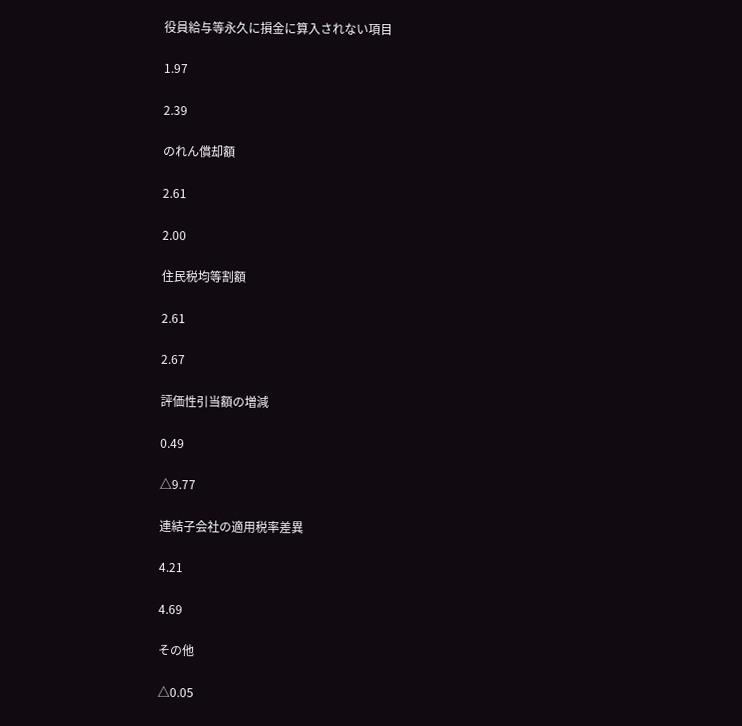役員給与等永久に損金に算入されない項目

1.97

2.39

のれん償却額

2.61

2.00

住民税均等割額

2.61

2.67

評価性引当額の増減

0.49

△9.77

連結子会社の適用税率差異

4.21

4.69

その他

△0.05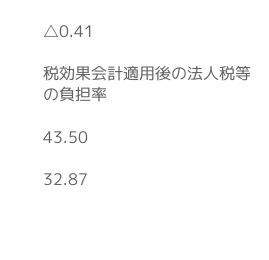△0.41

税効果会計適用後の法人税等の負担率

43.50

32.87